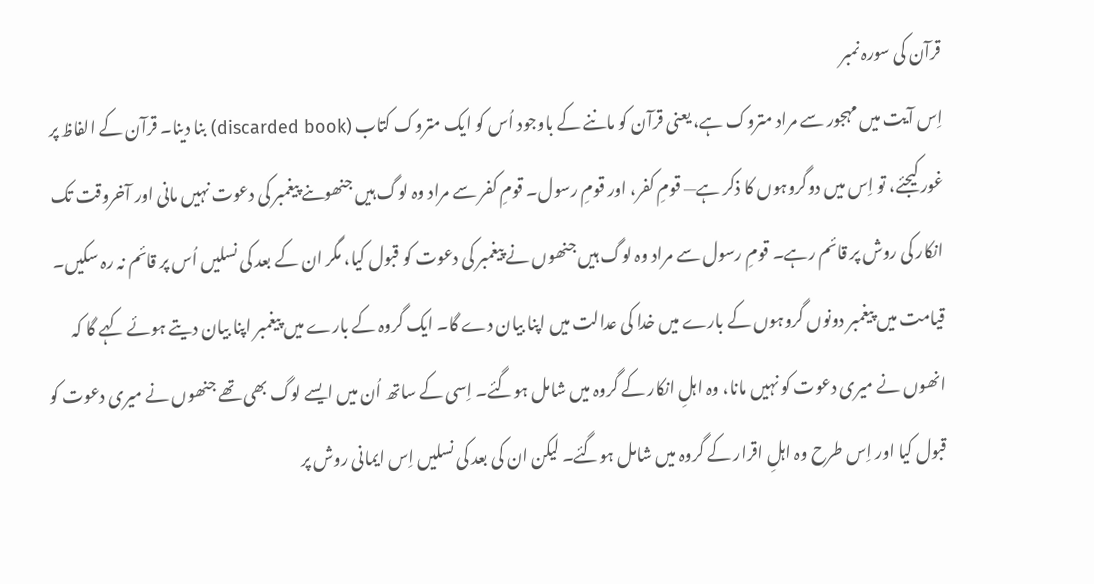قرآن کی سورہ نمبر
اِس آیت میں مہجور سے مراد متروک ہے، یعنی قرآن کو ماننے کے باوجود اُس کو ایک متروک کتاب (discarded book) بنا دینا۔ قرآن کے الفاظ پر غور کیجئے، تو اِس میں دوگروہوں کا ذکر ہے— قومِ کفر، اور قومِ رسول۔ قومِ کفر سے مراد وہ لوگ ہیں جنھوںنے پیغمبر کی دعوت نہیں مانی اور آخروقت تک انکار کی روش پر قائم رہے۔ قومِ رسول سے مراد وہ لوگ ہیں جنھوں نے پیغمبر کی دعوت کو قبول کیا، مگر ان کے بعد کی نسلیں اُس پر قائم نہ رہ سکیں۔
قیامت میں پیغمبر دونوں گروہوں کے بارے میں خدا کی عدالت میں اپنا بیان دے گا۔ ایک گروہ کے بارے میں پیغمبر اپنا بیان دیتے ہوئے کہے گا کہ انھوں نے میری دعوت کو نہیں مانا، وہ اہلِ انکار کے گروہ میں شامل ہوگئے۔ اِسی کے ساتھ اُن میں ایسے لوگ بھی تھے جنھوں نے میری دعوت کو قبول کیا اور اِس طرح وہ اہلِ اقرار کے گروہ میں شامل ہوگئے۔ لیکن ان کی بعد کی نسلیں اِس ایمانی روش پر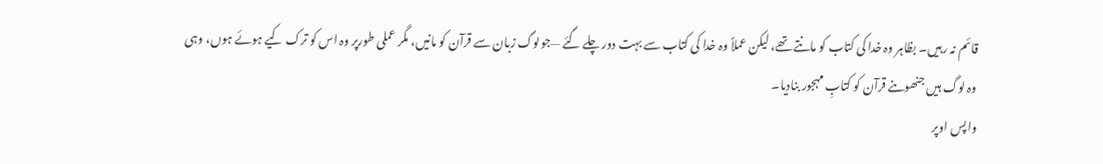قائم نہ رہیں۔ بظاہر وہ خدا کی کتاب کو مانتے تھے، لیکن عملاً وہ خدا کی کتاب سے بہت دور چلے گئے —جولوگ زبان سے قرآن کو مانیں، مگر عملی طورپر وہ اس کو ترک کیے ہوئے ہوں، وہی وہ لوگ ہیں جنھوںنے قرآن کو کتابِ مہجور بنادیا۔
واپس اوپر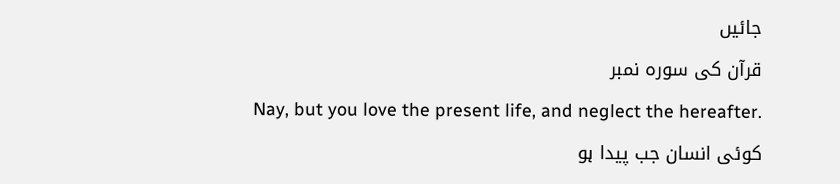جائیں
قرآن کی سورہ نمبر
Nay, but you love the present life, and neglect the hereafter.
کوئی انسان جب پیدا ہو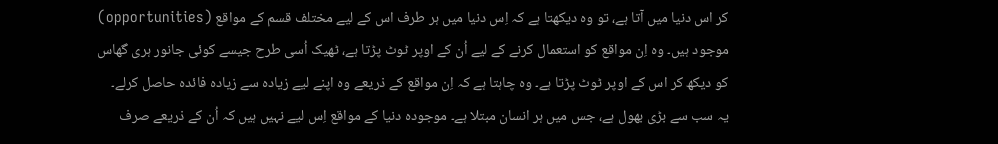کر اس دنیا میں آتا ہے، تو وہ دیکھتا ہے کہ اِس دنیا میں ہر طرف اس کے لیے مختلف قسم کے مواقع (opportunities) موجود ہیں۔ وہ اِن مواقع کو استعمال کرنے کے لیے اُن کے اوپر ٹوٹ پڑتا ہے، ٹھیک اُسی طرح جیسے کوئی جانور ہری گھاس کو دیکھ کر اس کے اوپر ٹوٹ پڑتا ہے۔ وہ چاہتا ہے کہ اِن مواقع کے ذریعے وہ اپنے لیے زیادہ سے زیادہ فائدہ حاصل کرلے۔
یہ سب سے بڑی بھول ہے، جس میں ہر انسان مبتلا ہے۔ موجودہ دنیا کے مواقع اِس لیے نہیں ہیں کہ اُن کے ذریعے صرف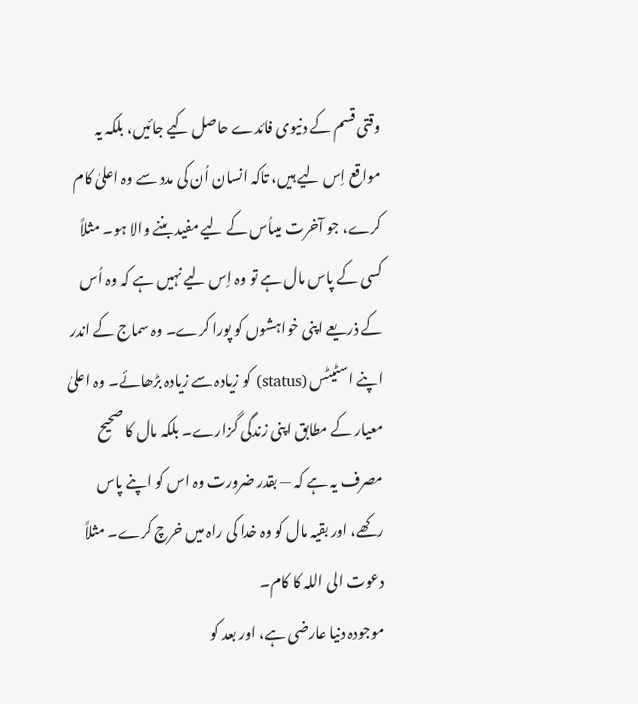وقتی قسم کے دنیوی فائدے حاصل کیے جائیں، بلکہ یہ مواقع اِس لیے ہیں، تاکہ انسان اُن کی مدد سے وہ اعلیٰ کام کرے، جو آخرت میںاُس کے لیے مفید بننے والا ہو۔ مثلاً کسی کے پاس مال ہے تو وہ اِس لیے نہیں ہے کہ وہ اُس کے ذریعے اپنی خواہشوں کو پورا کرے۔ وہ سماج کے اندر اپنے اسٹیٹس (status) کو زیادہ سے زیادہ بڑھائے۔ وہ اعلیٰ معیار کے مطابق اپنی زندگی گزارے۔ بلکہ مال کا صحیح مصرف یہ ہے کہ — بقدر ضرورت وہ اس کو اپنے پاس رکھے، اور بقیہ مال کو وہ خدا کی راہ میں خرچ کرے۔ مثلاً دعوت الی اللہ کا کام۔
موجودہ دنیا عارضی ہے، اور بعد کو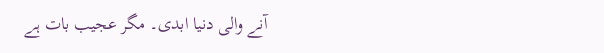آنے والی دنیا ابدی۔ مگر عجیب بات ہے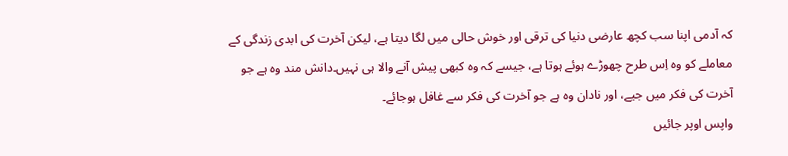کہ آدمی اپنا سب کچھ عارضی دنیا کی ترقی اور خوش حالی میں لگا دیتا ہے، لیکن آخرت کی ابدی زندگی کے معاملے کو وہ اِس طرح چھوڑے ہوئے ہوتا ہے، جیسے کہ وہ کبھی پیش آنے والا ہی نہیں۔دانش مند وہ ہے جو آخرت کی فکر میں جیے، اور نادان وہ ہے جو آخرت کی فکر سے غافل ہوجائے۔
واپس اوپر جائیں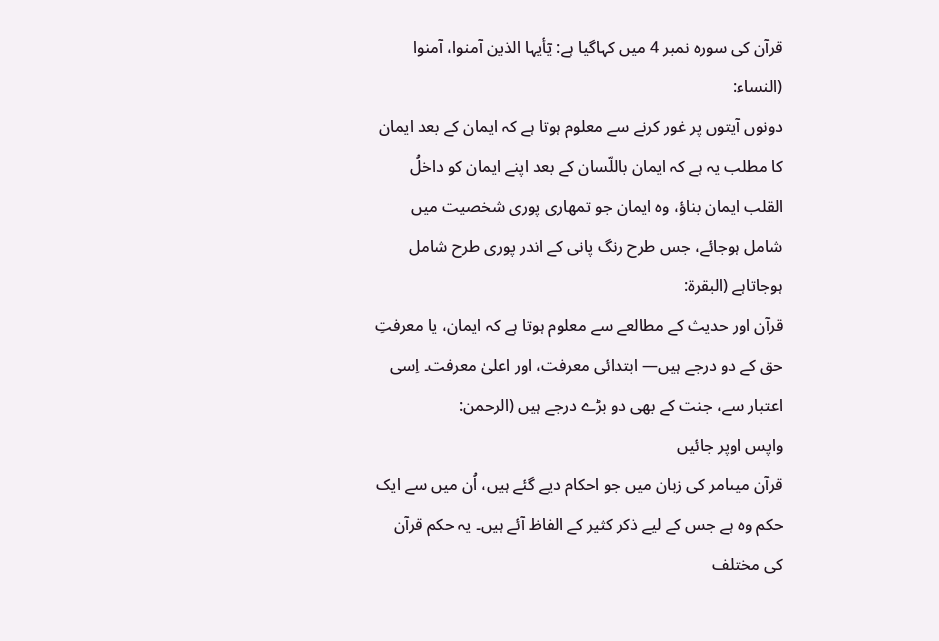قرآن کی سورہ نمبر 4 میں کہاگیا ہے: یٓأیہا الذین آمنوا، آمنوا (النساء:
دونوں آیتوں پر غور کرنے سے معلوم ہوتا ہے کہ ایمان کے بعد ایمان کا مطلب یہ ہے کہ ایمان باللّسان کے بعد اپنے ایمان کو داخلُ القلب ایمان بناؤ، وہ ایمان جو تمھاری پوری شخصیت میں شامل ہوجائے، جس طرح رنگ پانی کے اندر پوری طرح شامل ہوجاتاہے (البقرۃ:
قرآن اور حدیث کے مطالعے سے معلوم ہوتا ہے کہ ایمان، یا معرفتِ حق کے دو درجے ہیں— ابتدائی معرفت، اور اعلیٰ معرفت۔ اِسی اعتبار سے، جنت کے بھی دو بڑے درجے ہیں (الرحمن:
واپس اوپر جائیں
قرآن میںامر کی زبان میں جو احکام دیے گئے ہیں، اُن میں سے ایک حکم وہ ہے جس کے لیے ذکر کثیر کے الفاظ آئے ہیں۔ یہ حکم قرآن کی مختلف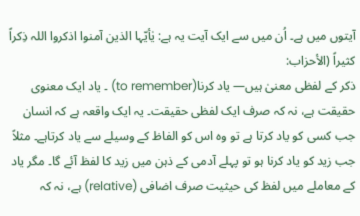آیتوں میں ہے۔ اُن میں سے ایک آیت یہ ہے: یٰأیّہا الذین آمنوا اذکروا اللہ ذِکراً کثیراً (الأحزاب:
ذکر کے لفظی معنیٰ ہیں— یاد کرنا(to remember) ۔ یاد ایک معنوی حقیقت ہے، نہ کہ صرف ایک لفظی حقیقت۔ یہ ایک واقعہ ہے کہ انسان جب کسی کو یاد کرتا ہے تو وہ اس کو الفاظ کے وسیلے سے یاد کرتاہے۔ مثلاً جب زید کو یاد کرنا ہو تو پہلے آدمی کے ذہن میں زید کا لفظ آئے گا۔ مگر یاد کے معاملے میں لفظ کی حیثیت صرف اضافی (relative) ہے، نہ کہ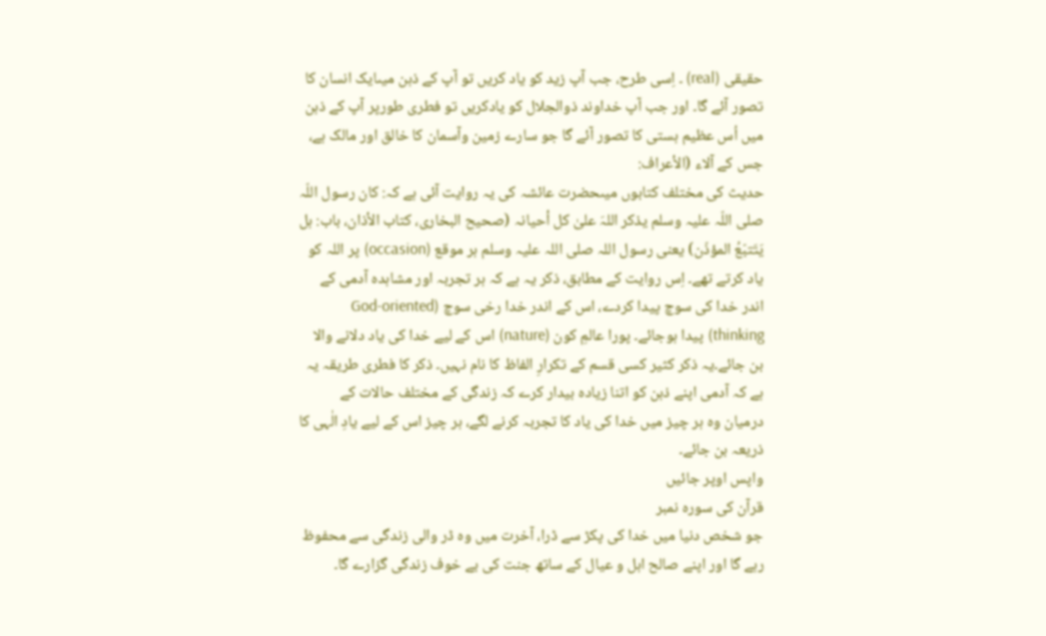حقیقی (real) ۔ اِسی طرح، جب آپ زید کو یاد کریں تو آپ کے ذہن میںایک انسان کا تصور آئے گا۔ اور جب آپ خداوند ذوالجلال کو یادکریں تو فطری طورپر آپ کے ذہن میں اُس عظیم ہستی کا تصور آئے گا جو سارے زمین وآسمان کا خالق اور مالک ہے، جس کے آلاء (الأعراف:
حدیث کی مختلف کتابوں میںحضرت عائشہ کی یہ روایت آئی ہے کہ: کان رسول اللّہ صلی اللّہ علیہ وسلم یذکر اللہَ علیٰ کل أحیانہ (صحیح البخاری، کتاب الأذان، باب: ہل یَتَتبّعُ المؤذّن) یعنی رسول اللہ صلی اللہ علیہ وسلم ہر موقع (occasion) پر اللہ کو یاد کرتے تھے۔ اِس روایت کے مطابق، ذکر یہ ہے کہ ہر تجربہ اور مشاہدہ آدمی کے اندر خدا کی سوچ پیدا کردے، اس کے اندر خدا رخی سوچ (God-oriented thinking) پیدا ہوجائے۔ پورا عالمِ کون (nature) اس کے لیے خدا کی یاد دلانے والا بن جائے۔یہ ذکر کثیر کسی قسم کے تکرارِ الفاظ کا نام نہیں۔ ذکر کا فطری طریقہ یہ ہے کہ آدمی اپنے ذہن کو اتنا زیادہ بیدار کرے کہ زندگی کے مختلف حالات کے درمیان وہ ہر چیز میں خدا کی یاد کا تجربہ کرنے لگے، ہر چیز اس کے لیے یادِ الٰہی کا ذریعہ بن جائے۔
واپس اوپر جائیں
قرآن کی سورہ نمبر
جو شخص دنیا میں خدا کی پکڑ سے ڈرا، آخرت میں وہ ڈر والی زندگی سے محفوظ رہے گا اور اپنے صالح اہل و عیال کے ساتھ جنت کی بے خوف زندگی گزارے گا۔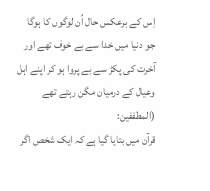اِس کے برعکس حال اُن لوگوں کا ہوگا جو دنیا میں خدا سے بے خوف تھے اور آخرت کی پکڑ سے بے پروا ہو کر اپنے اہل وعیال کے درمیان مگن رہتے تھے (المطففین:
قرآن میں بتایا گیا ہے کہ ایک شخص اگر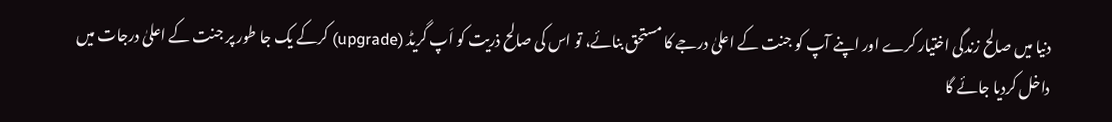دنیا میں صالح زندگی اختیار کرے اور اپنے آپ کو جنت کے اعلیٰ درجے کا مستحق بنائے، تو اس کی صالح ذریت کو اَپ گریڈ (upgrade) کرکے یک جا طور پر جنت کے اعلیٰ درجات میں داخل کردیا جائے گا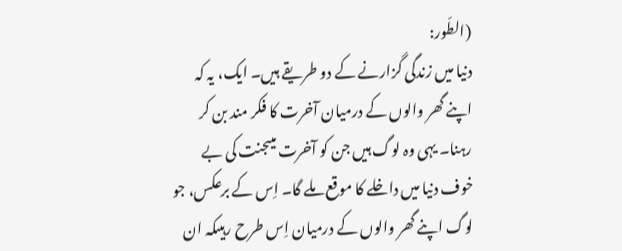(الطّور:
دنیا میں زندگی گزارنے کے دو طریقے ہیں۔ ایک، یہ کہ اپنے گھر والوں کے درمیان آخرت کا فکر مند بن کر رہنا۔ یہی وہ لوگ ہیں جن کو آخرت میںجنت کی بے خوف دنیا میں داخلے کا موقع ملے گا۔ اِس کے برعکس، جو لوگ اپنے گھر والوں کے درمیان اِس طرح رہیںکہ ان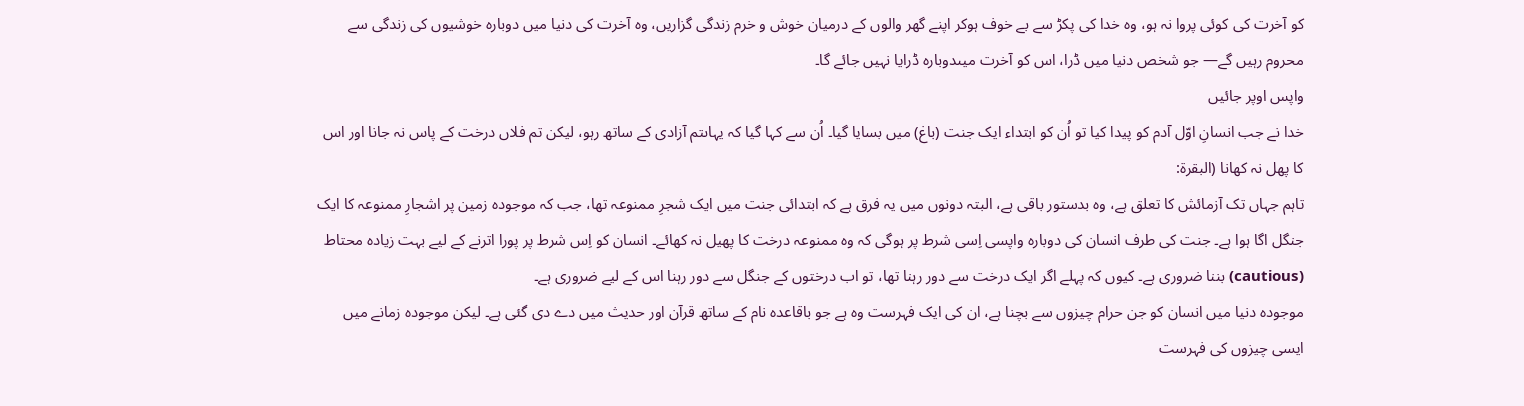کو آخرت کی کوئی پروا نہ ہو، وہ خدا کی پکڑ سے بے خوف ہوکر اپنے گھر والوں کے درمیان خوش و خرم زندگی گزاریں، وہ آخرت کی دنیا میں دوبارہ خوشیوں کی زندگی سے محروم رہیں گے— جو شخص دنیا میں ڈرا، اس کو آخرت میںدوبارہ ڈرایا نہیں جائے گا۔
واپس اوپر جائیں
خدا نے جب انسانِ اوّل آدم کو پیدا کیا تو اُن کو ابتداء ایک جنت (باغ) میں بسایا گیا۔ اُن سے کہا گیا کہ یہاںتم آزادی کے ساتھ رہو، لیکن تم فلاں درخت کے پاس نہ جانا اور اس کا پھل نہ کھانا (البقرۃ:
تاہم جہاں تک آزمائش کا تعلق ہے، وہ بدستور باقی ہے، البتہ دونوں میں یہ فرق ہے کہ ابتدائی جنت میں ایک شجرِ ممنوعہ تھا، جب کہ موجودہ زمین پر اشجارِ ممنوعہ کا ایک جنگل اگا ہوا ہے۔ جنت کی طرف انسان کی دوبارہ واپسی اِسی شرط پر ہوگی کہ وہ ممنوعہ درخت کا پھیل نہ کھائے۔ انسان کو اِس شرط پر پورا اترنے کے لیے بہت زیادہ محتاط (cautious) بننا ضروری ہے۔ کیوں کہ پہلے اگر ایک درخت سے دور رہنا تھا، تو اب درختوں کے جنگل سے دور رہنا اس کے لیے ضروری ہے۔
موجودہ دنیا میں انسان کو جن حرام چیزوں سے بچنا ہے، ان کی ایک فہرست وہ ہے جو باقاعدہ نام کے ساتھ قرآن اور حدیث میں دے دی گئی ہے۔ لیکن موجودہ زمانے میں ایسی چیزوں کی فہرست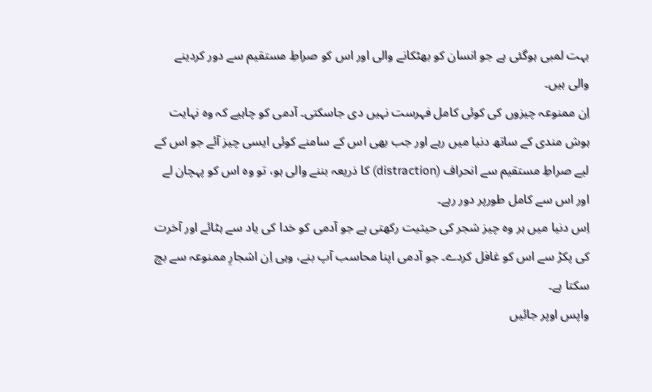بہت لمبی ہوگئی ہے جو انسان کو بھٹکانے والی اور اس کو صراطِ مستقیم سے دور کردینے والی ہیں۔
اِن ممنوعہ چیزوں کی کوئی کامل فہرست نہیں دی جاسکتی۔ آدمی کو چاہیے کہ وہ نہایت ہوش مندی کے ساتھ دنیا میں رہے اور جب بھی اس کے سامنے کوئی ایسی چیز آئے جو اس کے لیے صراطِ مستقیم سے انحراف (distraction) کا ذریعہ بننے والی ہو، تو وہ اس کو پہچان لے اور اس سے کامل طورپر دور رہے۔
اِس دنیا میں ہر وہ چیز شجر کی حیثیت رکھتی ہے جو آدمی کو خدا کی یاد سے ہٹائے اور آخرت کی پکڑ سے اس کو غافل کردے۔ جو آدمی اپنا محاسب آپ بنے، وہی اِن اشجارِ ممنوعہ سے بچ سکتا ہے۔
واپس اوپر جائیں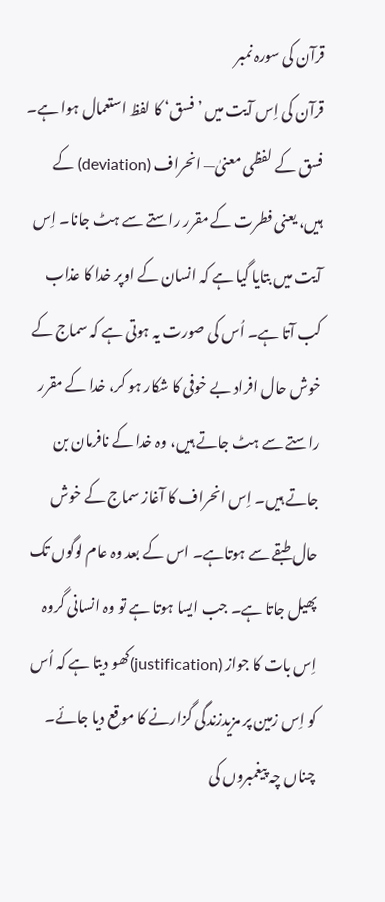قرآن کی سورہ نمبر
قرآن کی اِس آیت میں ’فسق‘ کا لفظ استعمال ہوا ہے۔ فسق کے لفظی معنیٰ— انحراف (deviation) کے ہیں، یعنی فطرت کے مقرر راستے سے ہٹ جانا۔ اِس آیت میں بتایا گیا ہے کہ انسان کے اوپر خدا کا عذاب کب آتا ہے۔ اُس کی صورت یہ ہوتی ہے کہ سماج کے خوش حال افراد بے خوفی کا شکار ہو کر، خدا کے مقرر راستے سے ہٹ جاتے ہیں، وہ خدا کے نافرمان بن جاتے ہیں۔ اِس انحراف کا آغاز سماج کے خوش حال طبقے سے ہوتاہے۔ اس کے بعد وہ عام لوگوں تک پھیل جاتا ہے۔ جب ایسا ہوتا ہے تو وہ انسانی گروہ اِس بات کا جواز (justification)کھو دیتا ہے کہ اُس کو اِس زمین پر مزیدزندگی گزارنے کا موقع دیا جائے۔ چناں چہ پیغمبروں کی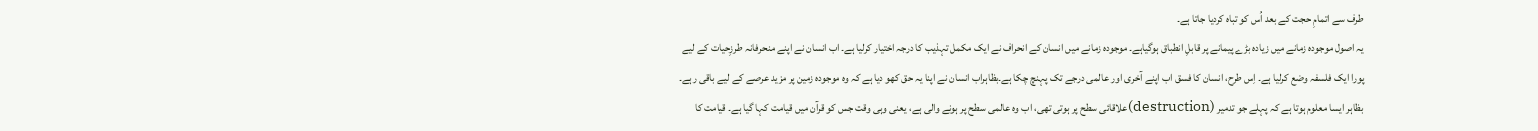طرف سے اتمامِ حجت کے بعد اُس کو تباہ کردیا جاتا ہے۔
یہ اصول موجودہ زمانے میں زیادہ بڑے پیمانے پر قابلِ انطباق ہوگیاہے۔ موجودہ زمانے میں انسان کے انحراف نے ایک مکمل تہذیب کا درجہ اختیار کرلیا ہے۔ اب انسان نے اپنے منحرفانہ طرزِحیات کے لیے پورا ایک فلسفہ وضع کرلیا ہے۔ اِس طرح، انسان کا فسق اب اپنے آخری اور عالمی درجے تک پہنچ چکا ہے۔بظاہراب انسان نے اپنا یہ حق کھو دیا ہے کہ وہ موجودہ زمین پر مزید عرصے کے لیے باقی رہے۔ بظاہر ایسا معلوم ہوتا ہے کہ پہلے جو تدمیر (destruction)علاقائی سطح پر ہوتی تھی، اب وہ عالمی سطح پر ہونے والی ہے، یعنی وہی وقت جس کو قرآن میں قیامت کہا گیا ہے۔ قیامت کا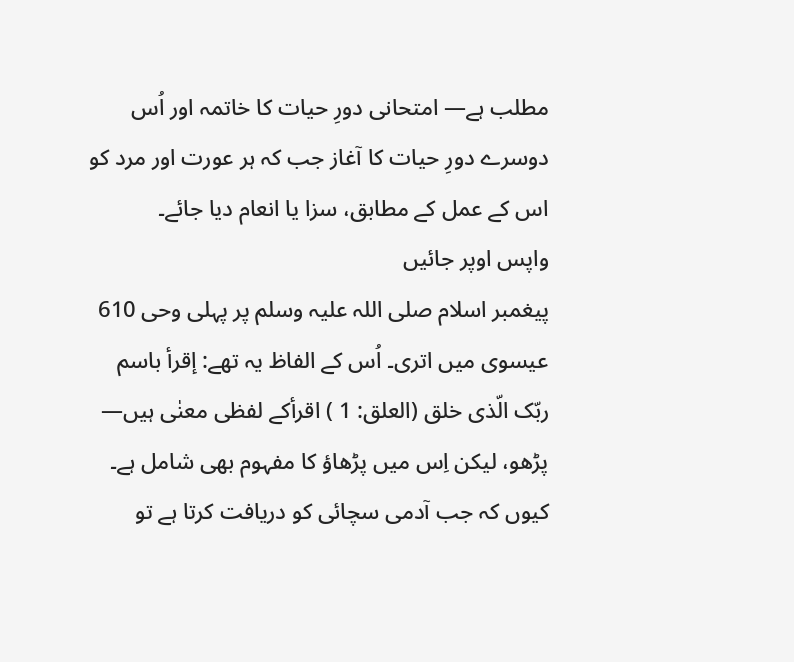مطلب ہے— امتحانی دورِ حیات کا خاتمہ اور اُس دوسرے دورِ حیات کا آغاز جب کہ ہر عورت اور مرد کو اس کے عمل کے مطابق، سزا یا انعام دیا جائے۔
واپس اوپر جائیں
پیغمبر اسلام صلی اللہ علیہ وسلم پر پہلی وحی 610 عیسوی میں اتری۔ اُس کے الفاظ یہ تھے: إقرأ باسم ربّک الّذی خلق (العلق: 1 ) اقرأکے لفظی معنٰی ہیں— پڑھو، لیکن اِس میں پڑھاؤ کا مفہوم بھی شامل ہے۔ کیوں کہ جب آدمی سچائی کو دریافت کرتا ہے تو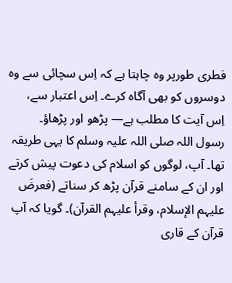فطری طورپر وہ چاہتا ہے کہ اِس سچائی سے وہ دوسروں کو بھی آگاہ کرے۔ اِس اعتبار سے، اِس آیت کا مطلب ہے— پڑھو اور پڑھاؤ۔
رسول اللہ صلی اللہ علیہ وسلم کا یہی طریقہ تھا۔ آپ، لوگوں کو اسلام کی دعوت پیش کرتے اور ان کے سامنے قرآن پڑھ کر سناتے (فعرضَ علیہم الإسلام، وقرأ علیہم القرآن)۔ گویا کہ آپ قرآن کے قاری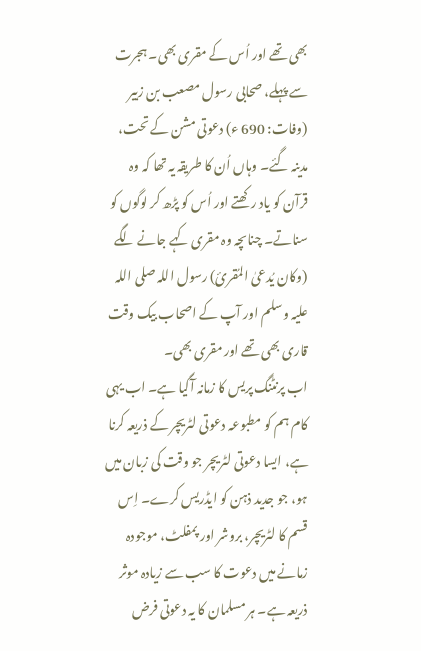بھی تھے اور اُس کے مقری بھی۔ ہجرت سے پہلے، صحابی رسول مصعب بن زبیر (وفات: 690 ء) دعوتی مشن کے تحت، مدینہ گئے۔ وہاں اُن کا طریقہ یہ تھا کہ وہ قرآن کو یاد رکھتے اور اُس کو پڑھ کر لوگوں کو سناتے۔ چناںچہ وہ مقری کہے جانے لگے (وکان یُدعیٰ المُقرئ) رسول اللہ صلی اللہ علیہ وسلم اور آپ کے اصحاب بیک وقت قاری بھی تھے اور مقری بھی۔
اب پرنٹنگ پریس کا زمانہ آگیا ہے۔ اب یہی کام ہم کو مطبوعہ دعوتی لٹریچر کے ذریعہ کرنا ہے، ایسا دعوتی لٹریچر جو وقت کی زبان میں ہو، جو جدید ذہن کو ایڈریس کرے۔ اِس قسم کا لٹریچر، بروشر اور پمفلٹ، موجودہ زمانے میں دعوت کا سب سے زیادہ موثر ذریعہ ہے۔ ہر مسلمان کا یہ دعوتی فرض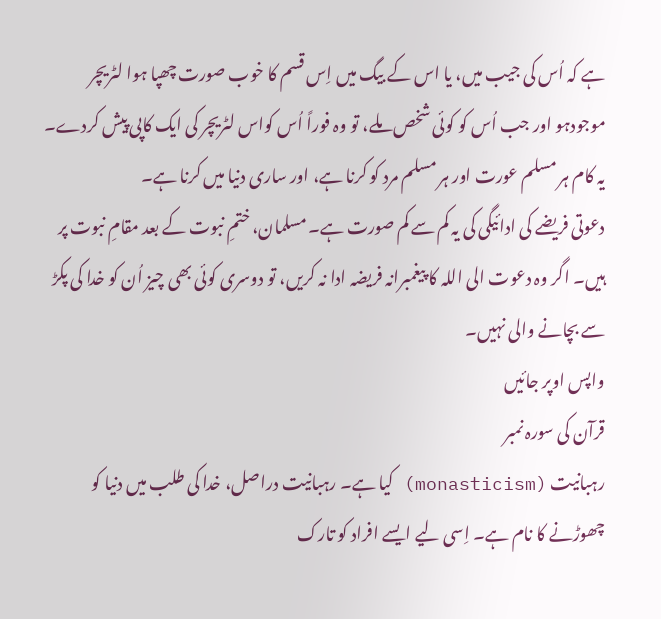ہے کہ اُس کی جیب میں، یا اس کے بیگ میں اِس قسم کا خوب صورت چھپا ہوا لٹریچر موجودہو اور جب اُس کو کوئی شخص ملے، تو وہ فوراً اُس کواس لٹریچر کی ایک کاپی پیش کردے۔ یہ کام ہر مسلم عورت اور ہر مسلم مرد کو کرنا ہے، اور ساری دنیا میں کرنا ہے۔
دعوتی فریضے کی ادائیگی کی یہ کم سے کم صورت ہے۔ مسلمان، ختمِ نبوت کے بعد مقامِ نبوت پر ہیں۔ اگر وہ دعوت الی اللہ کا پیغمبرانہ فریضہ ادا نہ کریں، تو دوسری کوئی بھی چیز اُن کو خدا کی پکڑ سے بچانے والی نہیں۔
واپس اوپر جائیں
قرآن کی سورہ نمبر
رہبانیت (monasticism) کیا ہے۔ رہبانیت دراصل، خدا کی طلب میں دنیا کو چھوڑنے کا نام ہے۔ اِسی لیے ایسے افراد کو تارک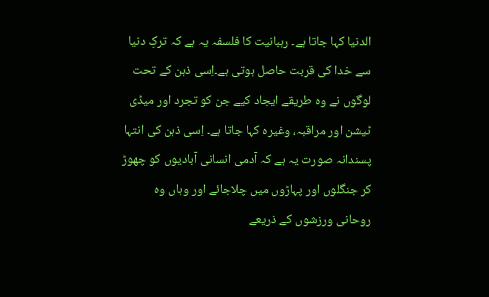الدنیا کہا جاتا ہے۔ رہبانیت کا فلسفہ یہ ہے کہ ترکِ دنیا سے خدا کی قربت حاصل ہوتی ہے۔اِسی ذہن کے تحت لوگوں نے وہ طریقے ایجاد کیے جن کو تجرد اور میڈی ٹیشن اور مراقبہ، وغیرہ کہا جاتا ہے۔ اِسی ذہن کی انتہا پسندانہ صورت یہ ہے کہ آدمی انسانی آبادیوں کو چھوڑ کر جنگلوں اور پہاڑوں میں چلاجائے اور وہاں وہ روحانی ورزشوں کے ذریعے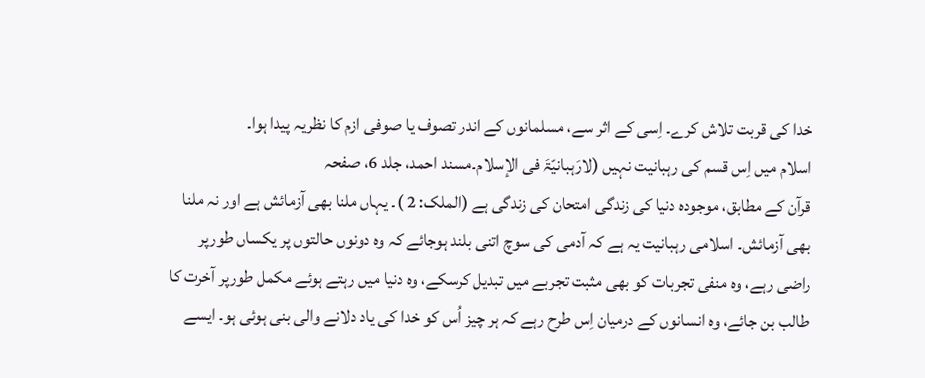خدا کی قربت تلاش کرے۔ اِسی کے اثر سے، مسلمانوں کے اندر تصوف یا صوفی ازم کا نظریہ پیدا ہوا۔
اسلام میں اِس قسم کی رہبانیت نہیں (لارَہبانیّۃَ فی الإسلام۔مسند احمد، جلد 6، صفحہ
قرآن کے مطابق، موجودہ دنیا کی زندگی امتحان کی زندگی ہے (الملک: 2 )۔ یہاں ملنا بھی آزمائش ہے اور نہ ملنا بھی آزمائش۔ اسلامی رہبانیت یہ ہے کہ آدمی کی سوچ اتنی بلند ہوجائے کہ وہ دونوں حالتوں پر یکساں طورپر راضی رہے، وہ منفی تجربات کو بھی مثبت تجربے میں تبدیل کرسکے، وہ دنیا میں رہتے ہوئے مکمل طورپر آخرت کا طالب بن جائے، وہ انسانوں کے درمیان اِس طرح رہے کہ ہر چیز اُس کو خدا کی یاد دلانے والی بنی ہوئی ہو۔ ایسے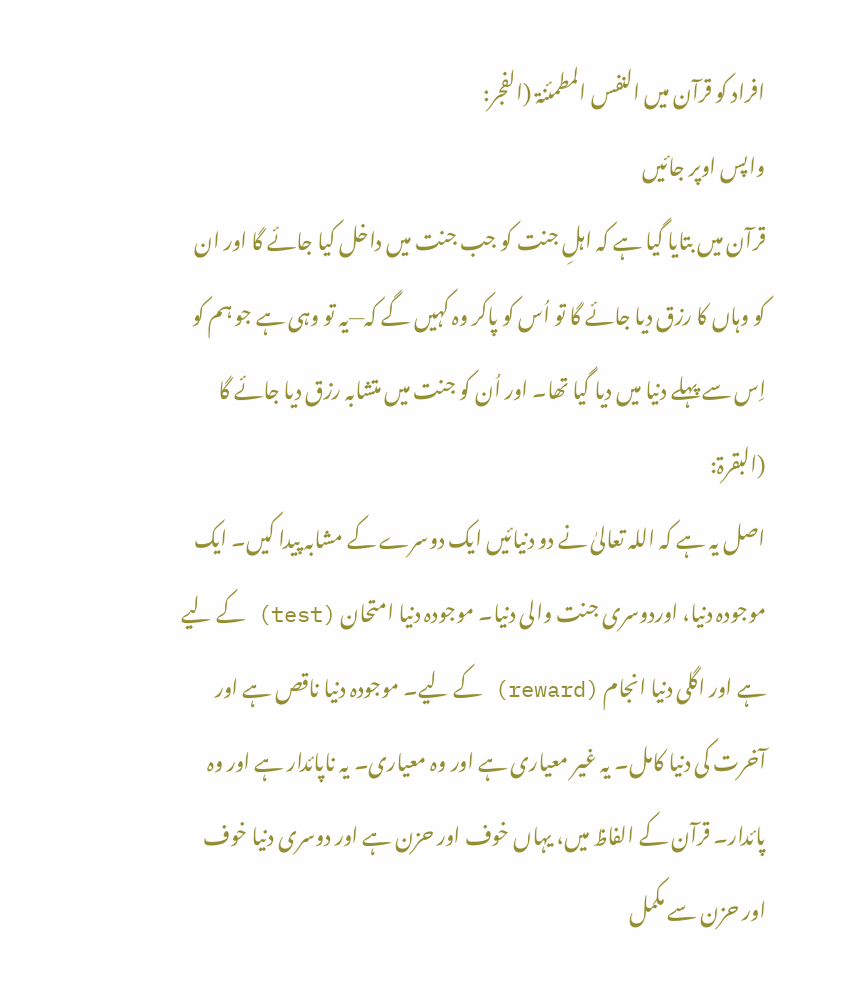افراد کو قرآن میں النفس المطمئنۃ (الفجر:
واپس اوپر جائیں
قرآن میں بتایا گیا ہے کہ اہلِ جنت کو جب جنت میں داخل کیا جائے گا اور ان کو وہاں کا رزق دیا جائے گا تو اُس کو پاکر وہ کہیں گے کہ—یہ تو وہی ہے جو ہم کو اِس سے پہلے دنیا میں دیا گیا تھا۔ اور اُن کو جنت میں متشابہ رزق دیا جائے گا (البقرۃ:
اصل یہ ہے کہ اللہ تعالیٰ نے دو دنیائیں ایک دوسرے کے مشابہ پیدا کیں۔ ایک موجودہ دنیا، اوردوسری جنت والی دنیا۔ موجودہ دنیا امتحان (test) کے لیے ہے اور اگلی دنیا انجام (reward) کے لیے۔ موجودہ دنیا ناقص ہے اور آخرت کی دنیا کامل۔ یہ غیر معیاری ہے اور وہ معیاری۔ یہ ناپائدار ہے اور وہ پائدار۔ قرآن کے الفاظ میں، یہاں خوف اور حزن ہے اور دوسری دنیا خوف اور حزن سے مکمل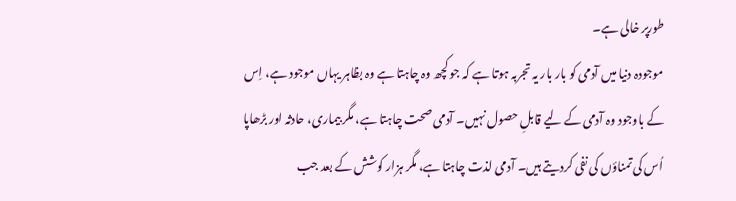طورپر خالی ہے۔
موجودہ دنیا میں آدمی کو بار بار یہ تجربہ ہوتا ہے کہ جو کچھ وہ چاہتا ہے وہ بظاہر یہاں موجود ہے، اِس کے باوجود وہ آدمی کے لیے قابلِ حصول نہیں۔ آدمی صحت چاہتا ہے، مگر بیماری، حادثہ اور بڑھاپا اُس کی تمناؤں کی نفی کردیتے ہیں۔ آدمی لذت چاہتا ہے، مگر ہزار کوشش کے بعد جب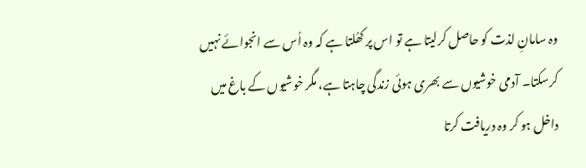وہ سامانِ لذت کو حاصل کرلیتا ہے تو اس پر کھُلتا ہے کہ وہ اُس سے انجوائے نہیں کرسکتا۔ آدمی خوشیوں سے بھری ہوئی زندگی چاہتا ہے، مگر خوشیوں کے باغ میں داخل ہو کر وہ دریافت کرتا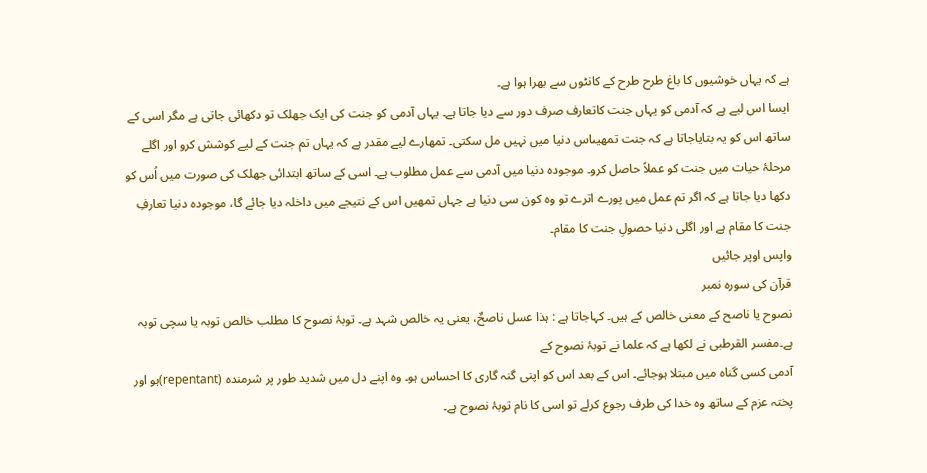ہے کہ یہاں خوشیوں کا باغ طرح طرح کے کانٹوں سے بھرا ہوا ہے۔
ایسا اس لیے ہے کہ آدمی کو یہاں جنت کاتعارف صرف دور سے دیا جاتا ہے۔ یہاں آدمی کو جنت کی ایک جھلک تو دکھائی جاتی ہے مگر اسی کے ساتھ اس کو یہ بتایاجاتا ہے کہ جنت تمھیںاس دنیا میں نہیں مل سکتی۔ تمھارے لیے مقدر ہے کہ یہاں تم جنت کے لیے کوشش کرو اور اگلے مرحلۂ حیات میں جنت کو عملاً حاصل کرو۔ موجودہ دنیا میں آدمی سے عمل مطلوب ہے۔ اسی کے ساتھ ابتدائی جھلک کی صورت میں اُس کو دکھا دیا جاتا ہے کہ اگر تم عمل میں پورے اترے تو وہ کون سی دنیا ہے جہاں تمھیں اس کے نتیجے میں داخلہ دیا جائے گا، موجودہ دنیا تعارفِ جنت کا مقام ہے اور اگلی دنیا حصولِ جنت کا مقام۔
واپس اوپر جائیں
قرآن کی سورہ نمبر
نصوح یا ناصح کے معنی خالص کے ہیں۔ کہاجاتا ہے : ہذا عسل ناصحٌ، یعنی یہ خالص شہد ہے۔ توبۂ نصوح کا مطلب خالص توبہ یا سچی توبہ ہے۔مفسر القرطبی نے لکھا ہے کہ علما نے توبۂ نصوح کے
آدمی کسی گناہ میں مبتلا ہوجائے۔ اس کے بعد اس کو اپنی گنہ گاری کا احساس ہو۔ وہ اپنے دل میں شدید طور پر شرمندہ (repentant)ہو اور پختہ عزم کے ساتھ وہ خدا کی طرف رجوع کرلے تو اسی کا نام توبۂ نصوح ہے۔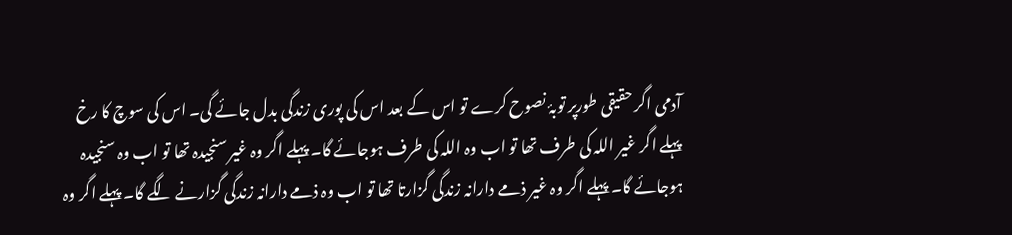آدمی اگر حقیقی طورپر توبۂ نصوح کرے تو اس کے بعد اس کی پوری زندگی بدل جائے گی۔ اس کی سوچ کا رخ پہلے اگر غیر اللہ کی طرف تھا تو اب وہ اللہ کی طرف ہوجائے گا۔ پہلے اگر وہ غیر سنجیدہ تھا تو اب وہ سنجیدہ ہوجائے گا۔ پہلے اگر وہ غیر ذمے دارانہ زندگی گزارتا تھا تو اب وہ ذمے دارانہ زندگی گزارنے لگے گا۔ پہلے اگر وہ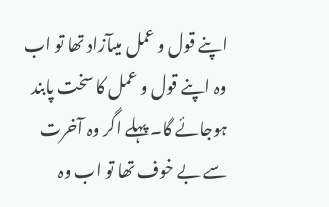اپنے قول و عمل میںآزاد تھا تو اب وہ اپنے قول و عمل کا سخت پابند ہوجائے گا۔ پہلے اگر وہ آخرت سے بے خوف تھا تو اب وہ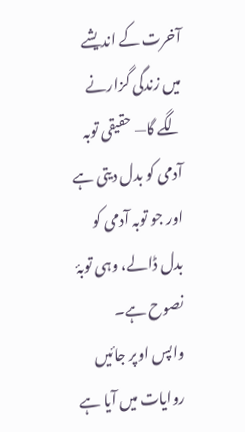آخرت کے اندیشے میں زندگی گزارنے لگے گا— حقیقی توبہ آدمی کو بدل دیتی ہے اور جو توبہ آدمی کو بدل ڈالے، وہی توبۂ نصوح ہے۔
واپس اوپر جائیں
روایات میں آیا ہے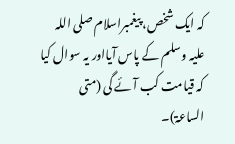کہ ایک شخص، پیغمبراسلام صلی اللہ علیہ وسلم کے پاس آیااور یہ سوال کیا کہ قیامت کب آئے گی (متی الساعۃ)۔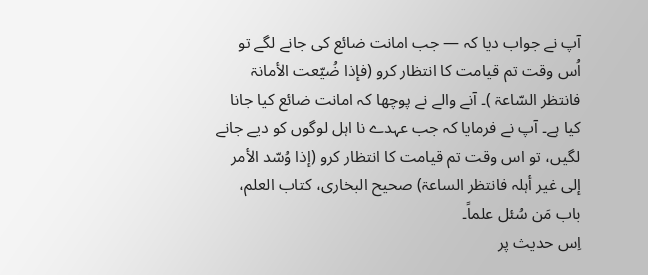آپ نے جواب دیا کہ — جب امانت ضائع کی جانے لگے تو اُس وقت تم قیامت کا انتظار کرو (فإذا ضُیّعت الأمانۃ فانتظر السّاعۃ )۔ آنے والے نے پوچھا کہ امانت ضائع کیا جانا کیا ہے۔ آپ نے فرمایا کہ جب عہدے نا اہل لوگوں کو دیے جانے لگیں، تو اس وقت تم قیامت کا انتظار کرو (إذا وُسّد الأمر إلی غیر أہلہ فانتظر الساعۃ) صحیح البخاری، کتاب العلم، باب مَن سُئل علماً۔
اِس حدیث پر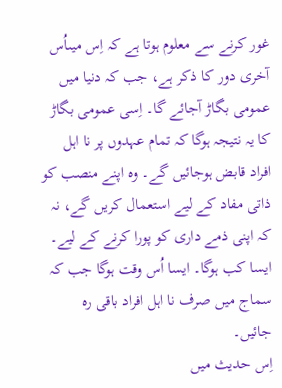غور کرنے سے معلوم ہوتا ہے کہ اِس میںاُس آخری دور کا ذکر ہے، جب کہ دنیا میں عمومی بگاڑ آجائے گا۔ اِسی عمومی بگاڑ کا یہ نتیجہ ہوگا کہ تمام عہدوں پر نا اہل افراد قابض ہوجائیں گے۔ وہ اپنے منصب کو ذاتی مفاد کے لیے استعمال کریں گے، نہ کہ اپنی ذمے داری کو پورا کرنے کے لیے۔ ایسا کب ہوگا۔ ایسا اُس وقت ہوگا جب کہ سماج میں صرف نا اہل افراد باقی رہ جائیں۔
اِس حدیث میں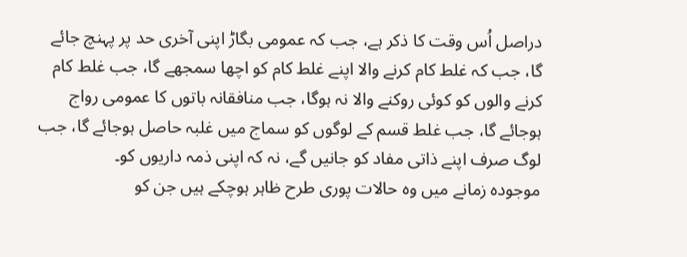دراصل اُس وقت کا ذکر ہے، جب کہ عمومی بگاڑ اپنی آخری حد پر پہنچ جائے گا، جب کہ غلط کام کرنے والا اپنے غلط کام کو اچھا سمجھے گا، جب غلط کام کرنے والوں کو کوئی روکنے والا نہ ہوگا، جب منافقانہ باتوں کا عمومی رواج ہوجائے گا، جب غلط قسم کے لوگوں کو سماج میں غلبہ حاصل ہوجائے گا، جب لوگ صرف اپنے ذاتی مفاد کو جانیں گے، نہ کہ اپنی ذمہ داریوں کو۔
موجودہ زمانے میں وہ حالات پوری طرح ظاہر ہوچکے ہیں جن کو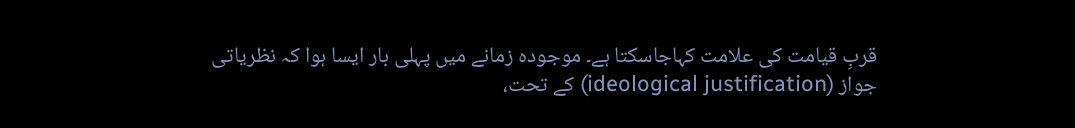قربِ قیامت کی علامت کہاجاسکتا ہے۔ موجودہ زمانے میں پہلی بار ایسا ہوا کہ نظریاتی جواز (ideological justification) کے تحت،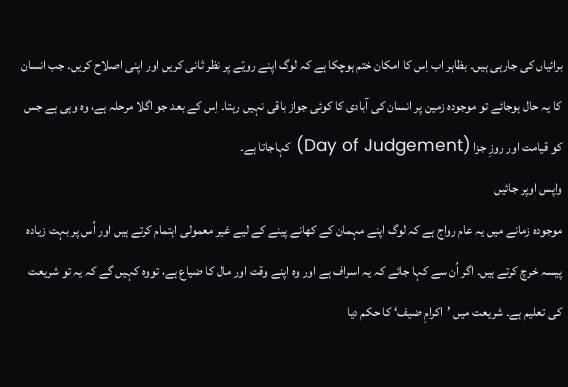برائیاں کی جارہی ہیں۔ بظاہر اب اِس کا امکان ختم ہوچکا ہے کہ لوگ اپنے رویّے پر نظر ثانی کریں اور اپنی اصلاح کریں۔ جب انسان کا یہ حال ہوجائے تو موجودہ زمین پر انسان کی آبادی کا کوئی جواز باقی نہیں رہتا۔ اِس کے بعد جو اگلا مرحلہ ہے، وہ وہی ہے جس کو قیامت اور روزِ جزا (Day of Judgement) کہاجاتا ہے۔
واپس اوپر جائیں
موجودہ زمانے میں یہ عام رواج ہے کہ لوگ اپنے مہمان کے کھانے پینے کے لیے غیر معمولی اہتمام کرتے ہیں اور اُس پر بہت زیادہ پیسہ خرچ کرتے ہیں۔ اگر اُن سے کہا جائے کہ یہ اسراف ہے اور وہ اپنے وقت اور مال کا ضیاع ہے، تووہ کہیں گے کہ یہ تو شریعت کی تعلیم ہے۔ شریعت میں ’اکرامِ ضیف‘ کا حکم دیا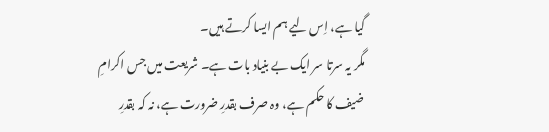گیا ہے، اِس لیے ہم ایسا کرتے ہیں۔
مگر یہ سرتا سر ایک بے بنیاد بات ہے۔ شریعت میں جس اکرامِ ضیف کا حکم ہے، وہ صرف بقدرِ ضرورت ہے، نہ کہ بقدرِ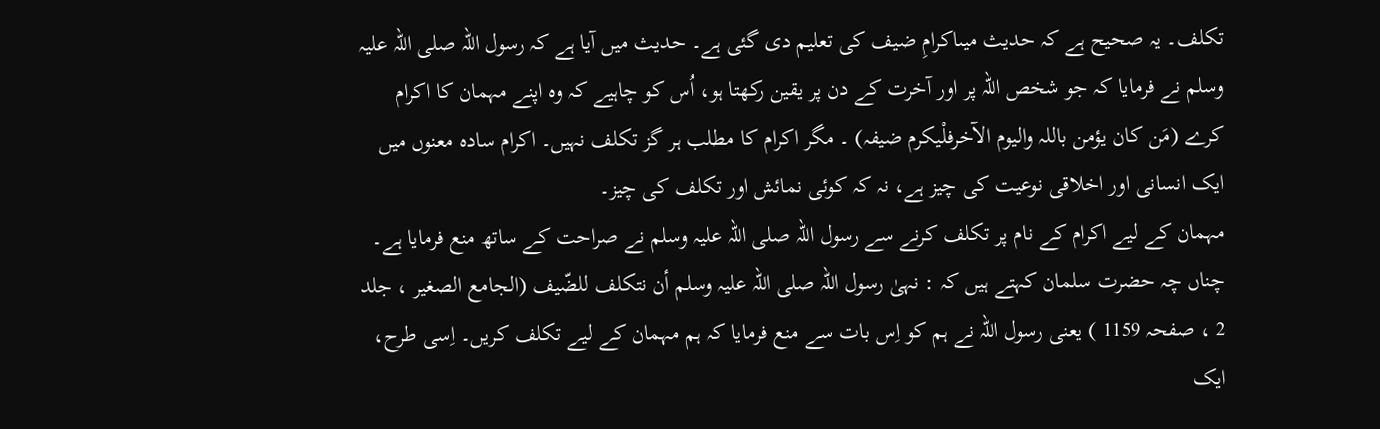تکلف۔ یہ صحیح ہے کہ حدیث میںاکرامِ ضیف کی تعلیم دی گئی ہے۔ حدیث میں آیا ہے کہ رسول اللہ صلی اللہ علیہ وسلم نے فرمایا کہ جو شخص اللہ پر اور آخرت کے دن پر یقین رکھتا ہو، اُس کو چاہیے کہ وہ اپنے مہمان کا اکرام کرے (مَن کان یؤمن باللہ والیوم الآخرفلْیکرم ضیفہ) ۔ مگر اکرام کا مطلب ہر گز تکلف نہیں۔ اکرام سادہ معنوں میں ایک انسانی اور اخلاقی نوعیت کی چیز ہے، نہ کہ کوئی نمائش اور تکلف کی چیز۔
مہمان کے لیے اکرام کے نام پر تکلف کرنے سے رسول اللہ صلی اللہ علیہ وسلم نے صراحت کے ساتھ منع فرمایا ہے۔ چناں چہ حضرت سلمان کہتے ہیں کہ : نہیٰ رسول اللہ صلی اللہ علیہ وسلم أن نتکلف للضّیف (الجامع الصغیر ، جلد 2 ، صفحہ 1159 ) یعنی رسول اللہ نے ہم کو اِس بات سے منع فرمایا کہ ہم مہمان کے لیے تکلف کریں۔ اِسی طرح، ایک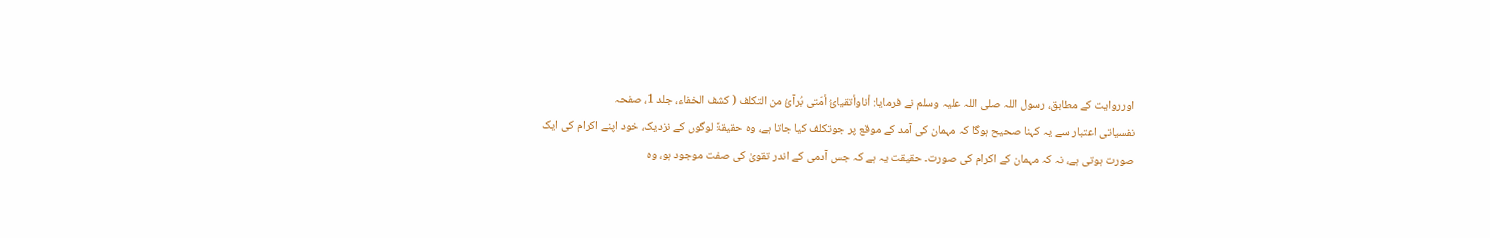اورروایت کے مطابق، رسول اللہ صلی اللہ علیہ وسلم نے فرمایا: أناوأتقیائُ أمّتی بُرآئُ من التکلف ( کشف الخفاء، جلد 1، صفحہ
نفسیاتی اعتبار سے یہ کہنا صحیح ہوگا کہ مہمان کی آمد کے موقع پر جوتکلف کیا جاتا ہے، وہ حقیقۃً لوگوں کے نزدیک، خود اپنے اکرام کی ایک صورت ہوتی ہے، نہ کہ مہمان کے اکرام کی صورت۔ حقیقت یہ ہے کہ جس آدمی کے اندر تقویٰ کی صفت موجود ہو، وہ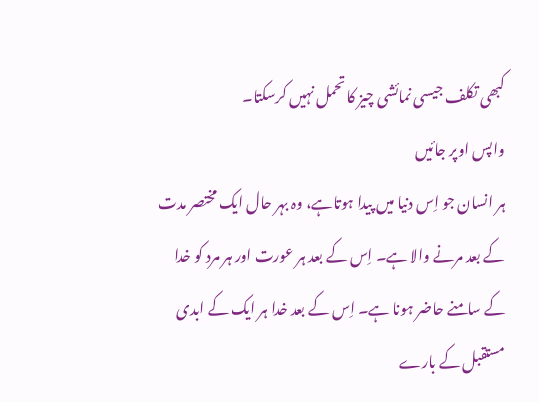کبھی تکلف جیسی نمائشی چیز کا تحمل نہیں کرسکتا۔
واپس اوپر جائیں
ہر انسان جو اِس دنیا میں پیدا ہوتاہے، وہ بہر حال ایک مختصر مدت کے بعد مرنے والا ہے۔ اِس کے بعد ہر عورت اور ہر مرد کو خدا کے سامنے حاضر ہونا ہے۔ اِس کے بعد خدا ہر ایک کے ابدی مستقبل کے بارے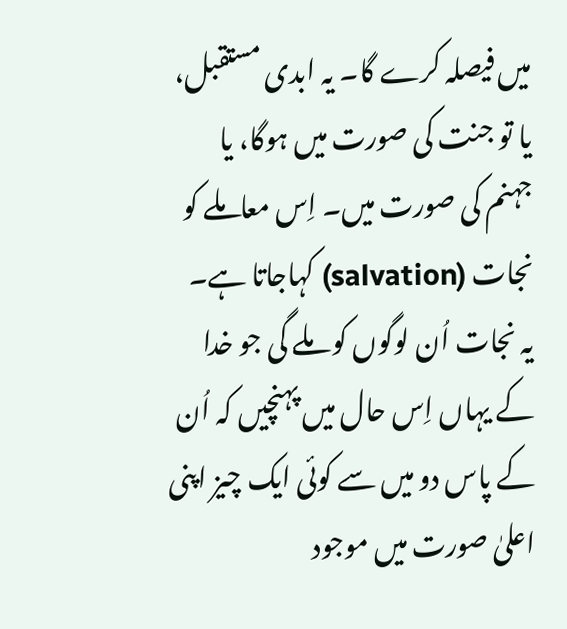میں فیصلہ کرے گا۔ یہ ابدی مستقبل، یا تو جنت کی صورت میں ہوگا، یا جہنم کی صورت میں۔ اِس معاملے کو نجات (salvation) کہاجاتا ہے۔
یہ نجات اُن لوگوں کو ملے گی جو خدا کے یہاں اِس حال میں پہنچیں کہ اُن کے پاس دو میں سے کوئی ایک چیز اپنی اعلیٰ صورت میں موجود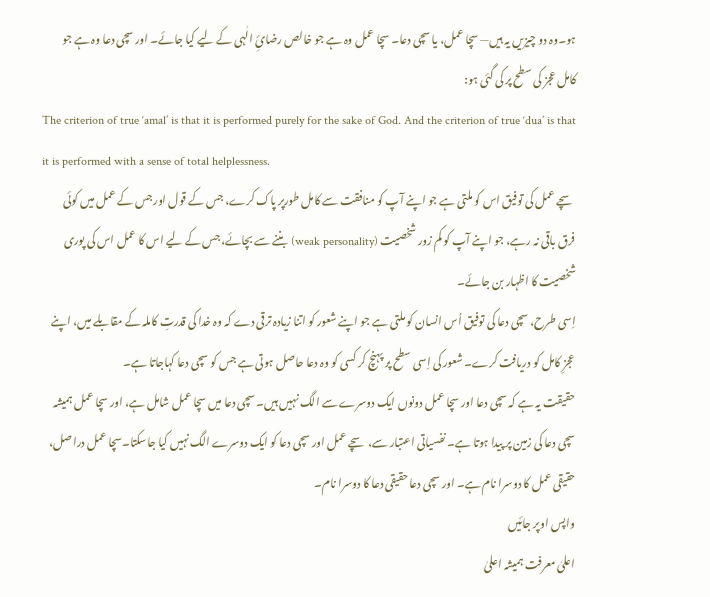ہو۔وہ دو چیزیں یہ ہیں— سچا عمل، یا سچی دعا۔ سچا عمل وہ ہے جو خالص رضائِ الٰہی کے لیے کیا جائے۔ اور سچی دعا وہ ہے جو کامل عجز کی سطح پر کی گئی ہو:
The criterion of true ‘amal’ is that it is performed purely for the sake of God. And the criterion of true ‘dua’ is that it is performed with a sense of total helplessness.
سچے عمل کی توفیق اس کو ملتی ہے جو اپنے آپ کو منافقت سے کامل طورپر پاک کرے، جس کے قول اور جس کے عمل میں کوئی فرق باقی نہ رہے، جو اپنے آپ کو کم زور شخصیت (weak personality) بننے سے بچائے، جس کے لیے اس کا عمل اس کی پوری شخصیت کا اظہار بن جائے۔
اِسی طرح، سچی دعا کی توفیق اُس انسان کو ملتی ہے جو اپنے شعور کو اتنا زیادہ ترقی دے کہ وہ خدا کی قدرتِ کاملہ کے مقابلے میں، اپنے عجزِ کامل کو دریافت کرے۔ شعور کی اِسی سطح پر پہنچ کر کسی کو وہ دعا حاصل ہوتی ہے جس کو سچی دعا کہاجاتا ہے۔
حقیقت یہ ہے کہ سچی دعا اور سچا عمل دونوں ایک دوسرے سے الگ نہیں ہیں۔ سچی دعا میں سچا عمل شامل ہے، اور سچا عمل ہمیشہ سچی دعا کی زمین پر پیدا ہوتا ہے۔ نفسیاتی اعتبار سے، سچے عمل اور سچی دعا کو ایک دوسرے الگ نہیں کیا جاسکتا۔سچا عمل دراصل، حقیقی عمل کا دوسرا نام ہے۔ اور سچی دعا حقیقی دعا کا دوسرا نام۔
واپس اوپر جائیں
اعلیٰ معرفت ہمیشہ اعلیٰ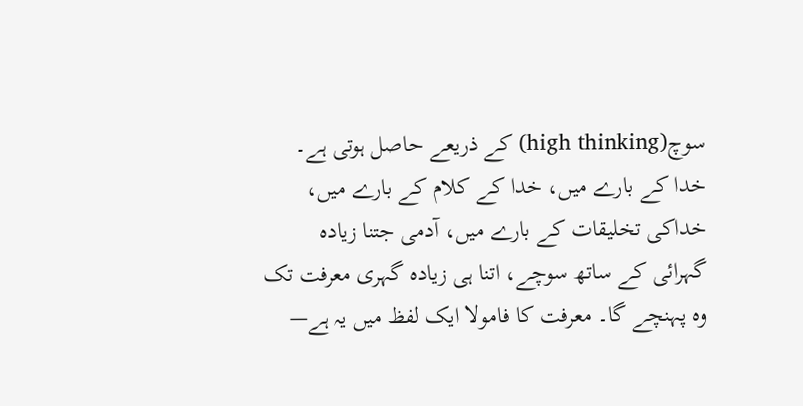سوچ(high thinking) کے ذریعے حاصل ہوتی ہے۔ خدا کے بارے میں، خدا کے کلام کے بارے میں، خداکی تخلیقات کے بارے میں، آدمی جتنا زیادہ گہرائی کے ساتھ سوچے، اتنا ہی زیادہ گہری معرفت تک وہ پہنچے گا۔ معرفت کا فامولا ایک لفظ میں یہ ہے—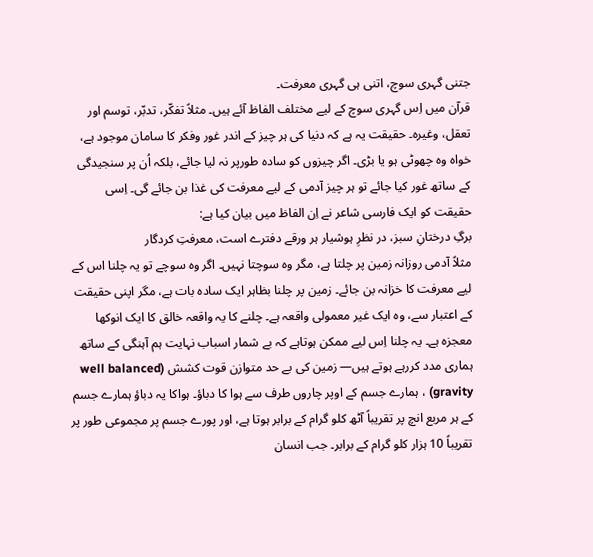جتنی گہری سوچ، اتنی ہی گہری معرفت۔
قرآن میں اِس گہری سوچ کے لیے مختلف الفاظ آئے ہیں۔ مثلاً تفکّر، تدبّر، توسم اور تعقل، وغیرہ۔ حقیقت یہ ہے کہ دنیا کی ہر چیز کے اندر غور وفکر کا سامان موجود ہے، خواہ وہ چھوٹی ہو یا بڑی۔ اگر چیزوں کو سادہ طورپر نہ لیا جائے، بلکہ اُن پر سنجیدگی کے ساتھ غور کیا جائے تو ہر چیز آدمی کے لیے معرفت کی غذا بن جائے گی۔ اِسی حقیقت کو ایک فارسی شاعر نے اِن الفاظ میں بیان کیا ہے:
برگِ درختانِ سبز، در نظرِ ہوشیار ہر ورقے دفترے است، معرفتِ کردگار
مثلاً آدمی روزانہ زمین پر چلتا ہے، مگر وہ سوچتا نہیں۔ اگر وہ سوچے تو یہ چلنا اس کے لیے معرفت کا خزانہ بن جائے۔ زمین پر چلنا بظاہر ایک سادہ بات ہے، مگر اپنی حقیقت کے اعتبار سے، وہ ایک غیر معمولی واقعہ ہے۔ چلنے کا یہ واقعہ خالق کا ایک انوکھا معجزہ ہے۔ یہ چلنا اِس لیے ممکن ہوتاہے کہ بے شمار اسباب نہایت ہم آہنگی کے ساتھ ہماری مدد کررہے ہوتے ہیں— زمین کی بے حد متوازن قوت کشش (well balanced gravity) ، ہمارے جسم کے اوپر چاروں طرف سے ہوا کا دباؤ۔ ہواکا یہ دباؤ ہمارے جسم کے ہر مربع انچ پر تقریباً آٹھ کلو گرام کے برابر ہوتا ہے، اور پورے جسم پر مجموعی طور پر تقریباً 10 ہزار کلو گرام کے برابر۔ جب انسان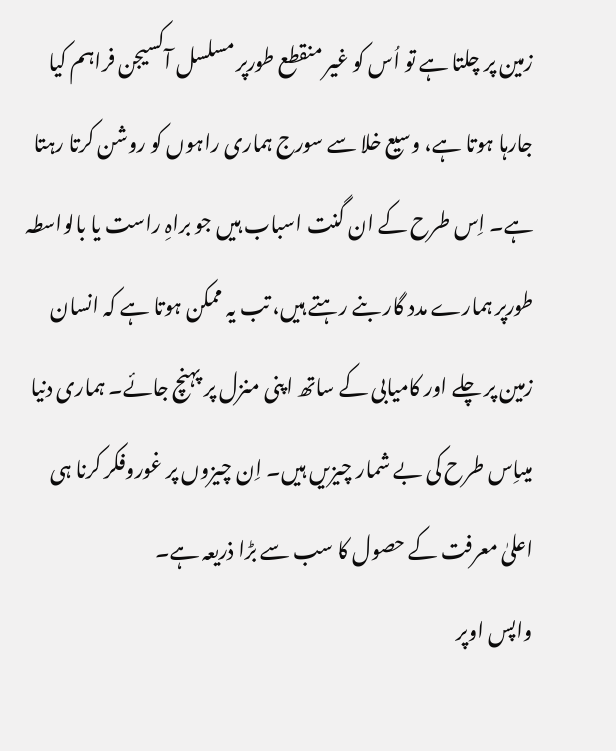زمین پر چلتا ہے تو اُس کو غیر منقطع طورپر مسلسل آکسیجن فراہم کیا جارہا ہوتا ہے، وسیع خلا سے سورج ہماری راہوں کو روشن کرتا رہتا ہے۔ اِس طرح کے ان گنت اسباب ہیں جو براہِ راست یا بالواسطہ طورپر ہمارے مدد گار بنے رہتے ہیں، تب یہ ممکن ہوتا ہے کہ انسان زمین پر چلے اور کامیابی کے ساتھ اپنی منزل پر پہنچ جائے۔ ہماری دنیا میںاِس طرح کی بے شمار چیزیں ہیں۔ اِن چیزوں پر غوروفکر کرنا ہی اعلیٰ معرفت کے حصول کا سب سے بڑا ذریعہ ہے۔
واپس اوپر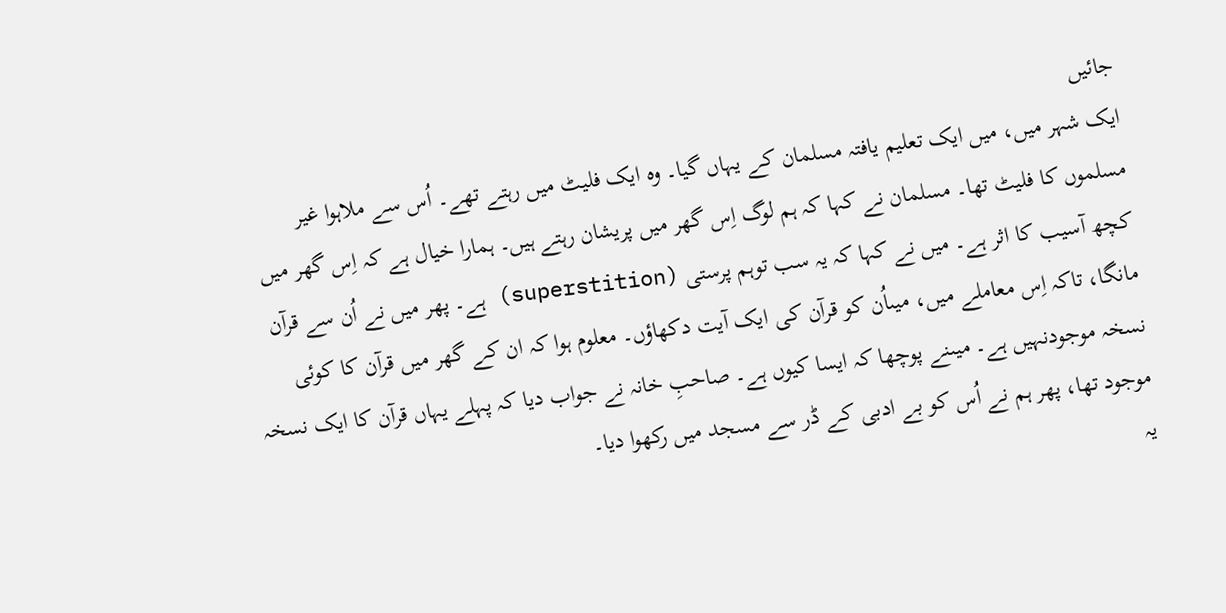جائیں
ایک شہر میں، میں ایک تعلیم یافتہ مسلمان کے یہاں گیا۔ وہ ایک فلیٹ میں رہتے تھے۔ اُس سے ملاہوا غیر مسلموں کا فلیٹ تھا۔ مسلمان نے کہا کہ ہم لوگ اِس گھر میں پریشان رہتے ہیں۔ ہمارا خیال ہے کہ اِس گھر میں کچھ آسیب کا اثر ہے۔ میں نے کہا کہ یہ سب توہم پرستی (superstition) ہے۔ پھر میں نے اُن سے قرآن مانگا، تاکہ اِس معاملے میں، میںاُن کو قرآن کی ایک آیت دکھاؤں۔ معلوم ہوا کہ ان کے گھر میں قرآن کا کوئی نسخہ موجودنہیں ہے۔ میںنے پوچھا کہ ایسا کیوں ہے۔ صاحبِ خانہ نے جواب دیا کہ پہلے یہاں قرآن کا ایک نسخہ موجود تھا، پھر ہم نے اُس کو بے ادبی کے ڈر سے مسجد میں رکھوا دیا۔
یہ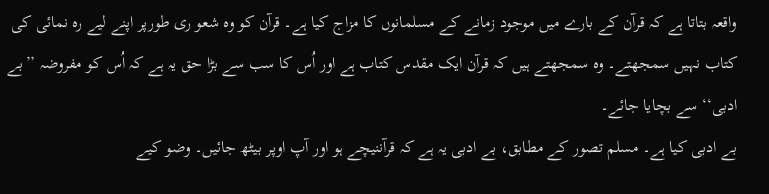واقعہ بتاتا ہے کہ قرآن کے بارے میں موجود زمانے کے مسلمانوں کا مزاج کیا ہے۔ قرآن کو وہ شعو ری طورپر اپنے لیے رہ نمائی کی کتاب نہیں سمجھتے۔ وہ سمجھتے ہیں کہ قرآن ایک مقدس کتاب ہے اور اُس کا سب سے بڑا حق یہ ہے کہ اُس کو مفروضہ ’’بے ادبی‘‘ سے بچایا جائے۔
بے ادبی کیا ہے۔ مسلم تصور کے مطابق، بے ادبی یہ ہے کہ قرآننیچے ہو اور آپ اوپر بیٹھ جائیں۔ وضو کیے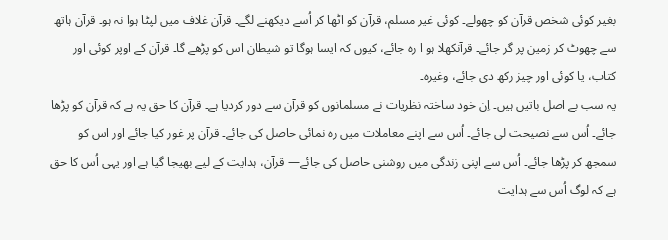بغیر کوئی شخص قرآن کو چھولے۔ کوئی غیر مسلم، قرآن کو اٹھا کر اُسے دیکھنے لگے۔ قرآن غلاف میں لپٹا ہوا نہ ہو۔ قرآن ہاتھ سے چھوٹ کر زمین پر گر جائے۔ قرآنکھلا ہو ا رہ جائے، کیوں کہ ایسا ہوگا تو شیطان اس کو پڑھے گا۔ قرآن کے اوپر کوئی اور کتاب، یا کوئی اور چیز رکھ دی جائے، وغیرہ۔
یہ سب بے اصل باتیں ہیں۔ اِن خود ساختہ نظریات نے مسلمانوں کو قرآن سے دور کردیا ہے۔ قرآن کا حق یہ ہے کہ قرآن کو پڑھا جائے۔ اُس سے نصیحت لی جائے۔ اُس سے اپنے معاملات میں رہ نمائی حاصل کی جائے۔ قرآن پر غور کیا جائے اور اس کو سمجھ کر پڑھا جائے۔ اُس سے اپنی زندگی میں روشنی حاصل کی جائے— قرآن، ہدایت کے لیے بھیجا گیا ہے اور یہی اُس کا حق ہے کہ لوگ اُس سے ہدایت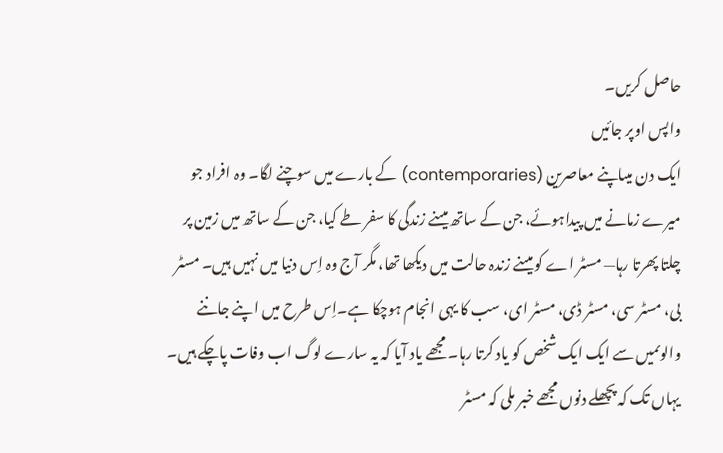حاصل کریں۔
واپس اوپر جائیں
ایک دن میںاپنے معاصرین (contemporaries) کے بارے میں سوچنے لگا۔ وہ افراد جو میرے زمانے میں پیداہوئے، جن کے ساتھ میںنے زندگی کا سفر طے کیا، جن کے ساتھ میں زمین پر چلتا پھرتا رہا— مسٹر اے کو میںنے زندہ حالت میں دیکھا تھا، مگر آج وہ اِس دنیا میں نہیں ہیں۔ مسٹر بی، مسٹر سی، مسٹر ڈی، مسٹر ای، سب کا یہی انجام ہوچکا ہے۔اِس طرح میں اپنے جاننے والوںمیں سے ایک ایک شخص کو یاد کرتا رہا۔ مجھے یاد آیا کہ یہ سارے لوگ اب وفات پاچکے ہیں۔ یہاں تک کہ پچھلے دنوں مجھے خبر ملی کہ مسٹر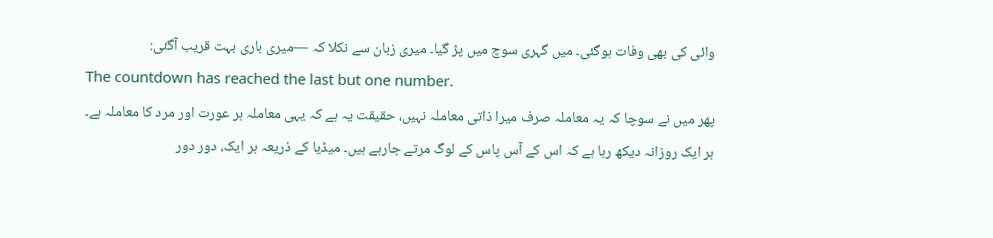وائی کی بھی وفات ہوگئی۔ میں گہری سوچ میں پڑ گیا۔ میری زبان سے نکلا کہ —میری باری بہت قریب آگئی:
The countdown has reached the last but one number.
پھر میں نے سوچا کہ یہ معاملہ صرف میرا ذاتی معاملہ نہیں، حقیقت یہ ہے کہ یہی معاملہ ہر عورت اور مرد کا معاملہ ہے۔ ہر ایک روزانہ دیکھ رہا ہے کہ اس کے آس پاس کے لوگ مرتے جارہے ہیں۔ میڈیا کے ذریعہ ہر ایک، دور دور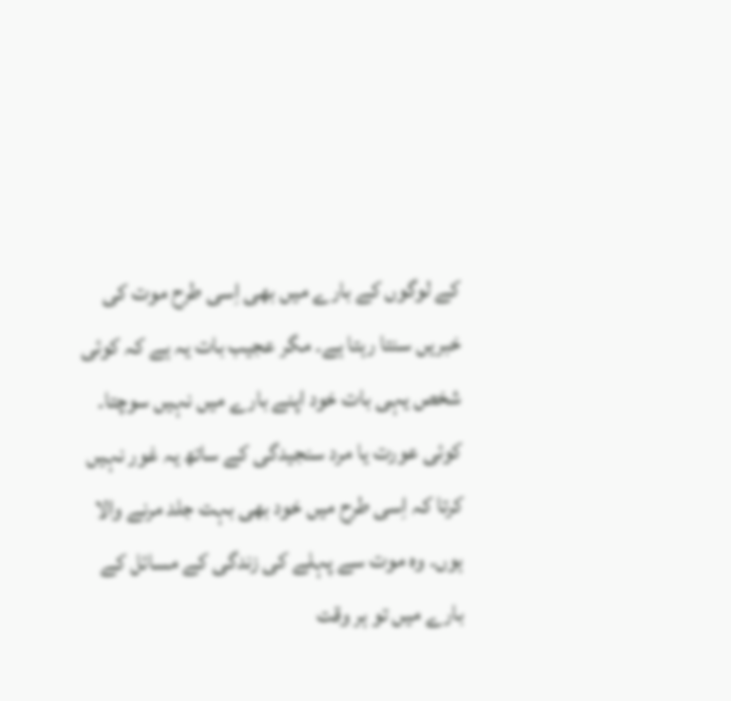کے لوگوں کے بارے میں بھی اِسی طرح موت کی خبریں سنتا رہتا ہے۔ مگر عجیب بات یہ ہے کہ کوئی شخص یہی بات خود اپنے بارے میں نہیں سوچتا۔ کوئی عورت یا مرد سنجیدگی کے ساتھ یہ غور نہیں کرتا کہ اِسی طرح میں خود بھی بہت جلد مرنے والا ہوں۔ وہ موت سے پہلے کی زندگی کے مسائل کے بارے میں تو ہر وقت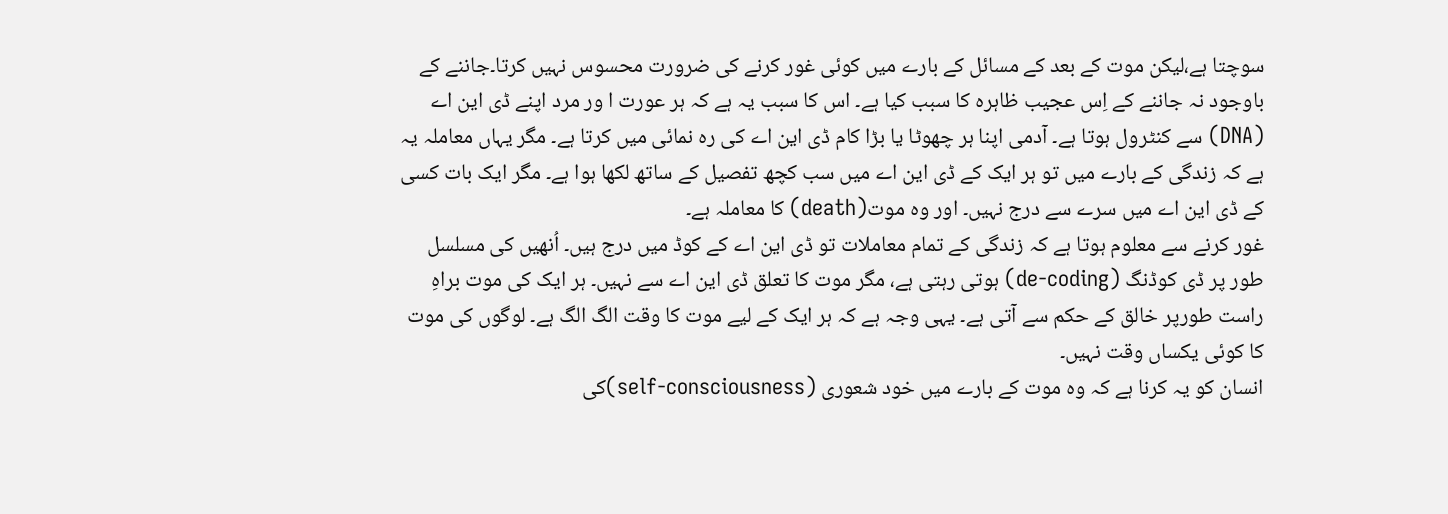سوچتا ہے،لیکن موت کے بعد کے مسائل کے بارے میں کوئی غور کرنے کی ضرورت محسوس نہیں کرتا۔جاننے کے باوجود نہ جاننے کے اِس عجیب ظاہرہ کا سبب کیا ہے۔ اس کا سبب یہ ہے کہ ہر عورت ا ور مرد اپنے ڈی این اے (DNA) سے کنٹرول ہوتا ہے۔ آدمی اپنا ہر چھوٹا یا بڑا کام ڈی این اے کی رہ نمائی میں کرتا ہے۔ مگر یہاں معاملہ یہ ہے کہ زندگی کے بارے میں تو ہر ایک کے ڈی این اے میں سب کچھ تفصیل کے ساتھ لکھا ہوا ہے۔ مگر ایک بات کسی کے ڈی این اے میں سرے سے درج نہیں۔ اور وہ موت(death) کا معاملہ ہے۔
غور کرنے سے معلوم ہوتا ہے کہ زندگی کے تمام معاملات تو ڈی این اے کے کوڈ میں درج ہیں۔ اُنھیں کی مسلسل طور پر ڈی کوڈنگ (de-coding) ہوتی رہتی ہے، مگر موت کا تعلق ڈی این اے سے نہیں۔ ہر ایک کی موت براہِ راست طورپر خالق کے حکم سے آتی ہے۔ یہی وجہ ہے کہ ہر ایک کے لیے موت کا وقت الگ الگ ہے۔ لوگوں کی موت کا کوئی یکساں وقت نہیں۔
انسان کو یہ کرنا ہے کہ وہ موت کے بارے میں خود شعوری (self-consciousness)کی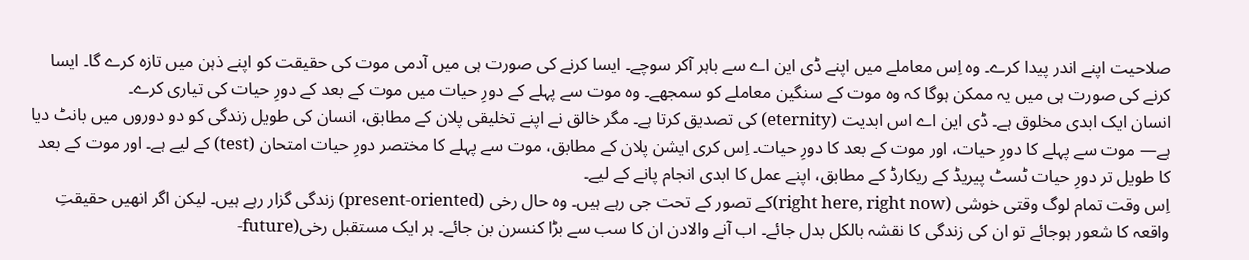صلاحیت اپنے اندر پیدا کرے۔ وہ اِس معاملے میں اپنے ڈی این اے سے باہر آکر سوچے۔ ایسا کرنے کی صورت ہی میں آدمی موت کی حقیقت کو اپنے ذہن میں تازہ کرے گا۔ ایسا کرنے کی صورت ہی میں یہ ممکن ہوگا کہ وہ موت کے سنگین معاملے کو سمجھے۔ وہ موت سے پہلے کے دورِ حیات میں موت کے بعد کے دورِ حیات کی تیاری کرے۔
انسان ایک ابدی مخلوق ہے۔ ڈی این اے اس ابدیت (eternity) کی تصدیق کرتا ہے۔ مگر خالق نے اپنے تخلیقی پلان کے مطابق، انسان کی طویل زندگی کو دو دوروں میں بانٹ دیا ہے— موت سے پہلے کا دورِ حیات، اور موت کے بعد کا دورِ حیات۔ اِس کری ایشن پلان کے مطابق، موت سے پہلے کا مختصر دورِ حیات امتحان (test) کے لیے ہے۔ اور موت کے بعد کا طویل تر دورِ حیات ٹسٹ پیریڈ کے ریکارڈ کے مطابق، اپنے عمل کا ابدی انجام پانے کے لیے۔
اِس وقت تمام لوگ وقتی خوشی (right here, right now)کے تصور کے تحت جی رہے ہیں۔ وہ حال رخی (present-oriented) زندگی گزار رہے ہیں۔ لیکن اگر انھیں حقیقتِ واقعہ کا شعور ہوجائے تو ان کی زندگی کا نقشہ بالکل بدل جائے۔ اب آنے والادن ان کا سب سے بڑا کنسرن بن جائے۔ ہر ایک مستقبل رخی(future-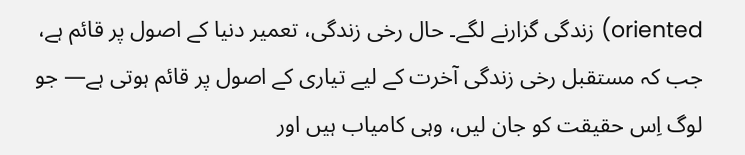oriented) زندگی گزارنے لگے۔ حال رخی زندگی، تعمیر دنیا کے اصول پر قائم ہے، جب کہ مستقبل رخی زندگی آخرت کے لیے تیاری کے اصول پر قائم ہوتی ہے— جو لوگ اِس حقیقت کو جان لیں، وہی کامیاب ہیں اور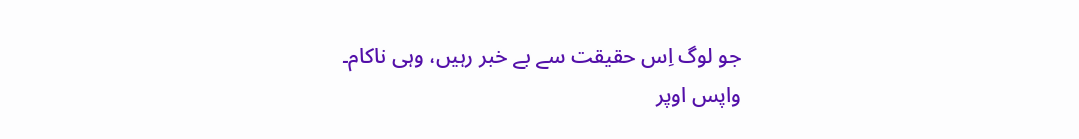جو لوگ اِس حقیقت سے بے خبر رہیں، وہی ناکام۔
واپس اوپر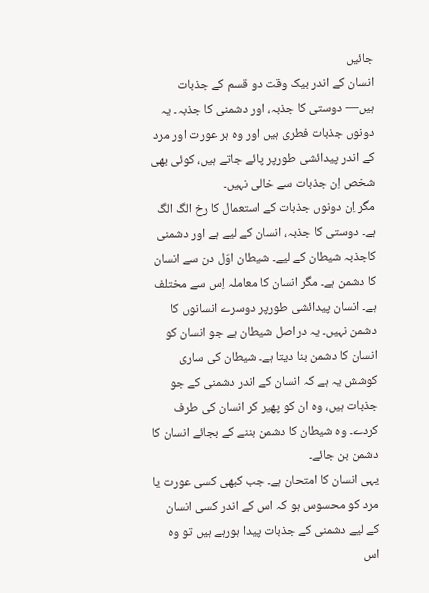جائیں
انسان کے اندر بیک وقت دو قسم کے جذبات ہیں— دوستی کا جذبہ، اور دشمنی کا جذبہ۔ یہ دونوں جذبات فطری ہیں اور وہ ہر عورت اور مرد کے اندر پیدائشی طورپر پائے جاتے ہیں، کوئی بھی شخص اِن جذبات سے خالی نہیں۔
مگر اِن دونوں جذبات کے استعمال کا رخ الگ الگ ہے۔ دوستی کا جذبہ، انسان کے لیے ہے اور دشمنی کاجذبہ شیطان کے لیے۔ شیطان اوّل دن سے انسان کا دشمن ہے۔ مگر انسان کا معاملہ اِس سے مختلف ہے۔ انسان پیدائشی طورپر دوسرے انسانوں کا دشمن نہیں۔ یہ دراصل شیطان ہے جو انسان کو انسان کا دشمن بنا دیتا ہے۔ شیطان کی ساری کوشش یہ ہے کہ انسان کے اندر دشمنی کے جو جذبات ہیں، وہ ان کو پھیر کر انسان کی طرف کردے۔ وہ شیطان کا دشمن بننے کے بجائے انسان کا دشمن بن جائے۔
یہی انسان کا امتحان ہے۔ جب کبھی کسی عورت یا مرد کو محسوس ہو کہ اس کے اندر کسی انسان کے لیے دشمنی کے جذبات پیدا ہورہے ہیں تو وہ اس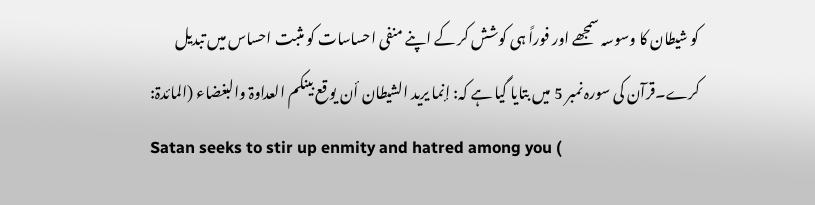کو شیطان کا وسوسہ سمجھے اور فوراً ہی کوشش کر کے اپنے منفی احساسات کو مثبت احساس میں تبدیل کرے۔قرآن کی سورہ نمبر 5 میں بتایا گیا ہے کہ: إنما یرید الشیطان أن یوقع بینکم العداوۃ والبغضاء (المائدۃ:
Satan seeks to stir up enmity and hatred among you (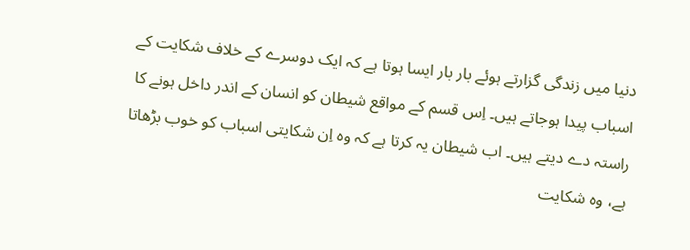دنیا میں زندگی گزارتے ہوئے بار بار ایسا ہوتا ہے کہ ایک دوسرے کے خلاف شکایت کے اسباب پیدا ہوجاتے ہیں۔ اِس قسم کے مواقع شیطان کو انسان کے اندر داخل ہونے کا راستہ دے دیتے ہیں۔ اب شیطان یہ کرتا ہے کہ وہ اِن شکایتی اسباب کو خوب بڑھاتا ہے، وہ شکایت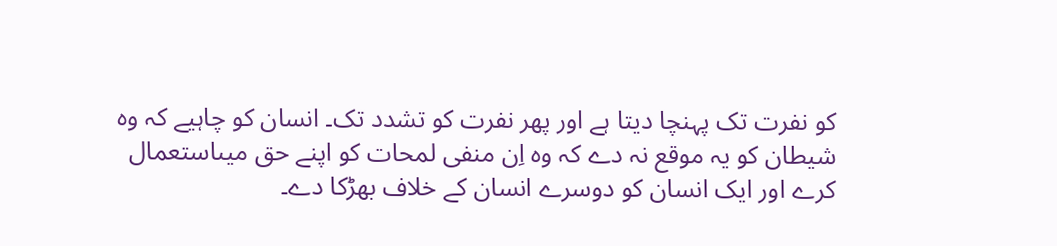کو نفرت تک پہنچا دیتا ہے اور پھر نفرت کو تشدد تک۔ انسان کو چاہیے کہ وہ شیطان کو یہ موقع نہ دے کہ وہ اِن منفی لمحات کو اپنے حق میںاستعمال کرے اور ایک انسان کو دوسرے انسان کے خلاف بھڑکا دے۔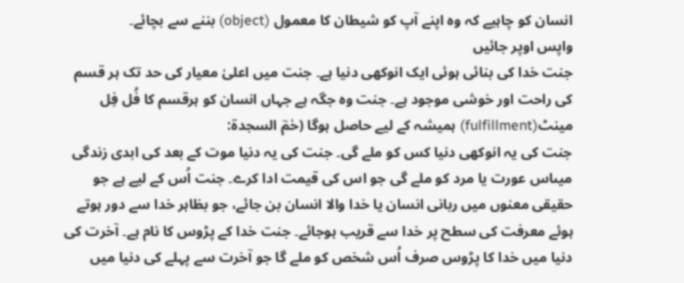انسان کو چاہیے کہ وہ اپنے آپ کو شیطان کا معمول (object) بننے سے بچائے۔
واپس اوپر جائیں
جنت خدا کی بنائی ہوئی ایک انوکھی دنیا ہے۔ جنت میں اعلیٰ معیار کی حد تک ہر قسم کی راحت اور خوشی موجود ہے۔ جنت وہ جگہ ہے جہاں انسان کو ہرقسم کا فُل فِل مینٹ(fulfillment) ہمیشہ کے لیے حاصل ہوگا (حٰمٓ السجدۃ:
جنت کی یہ انوکھی دنیا کس کو ملے گی۔ جنت کی یہ دنیا موت کے بعد کی ابدی زندگی میںاس عورت یا مرد کو ملے گی جو اس کی قیمت ادا کرے۔ جنت اُس کے لیے ہے جو حقیقی معنوں میں ربانی انسان یا خدا والا انسان بن جائے، جو بظاہر خدا سے دور ہوتے ہوئے معرفت کی سطح پر خدا سے قریب ہوجائے۔ جنت خدا کے پڑوس کا نام ہے۔ آخرت کی دنیا میں خدا کا پڑوس صرف اُس شخص کو ملے گا جو آخرت سے پہلے کی دنیا میں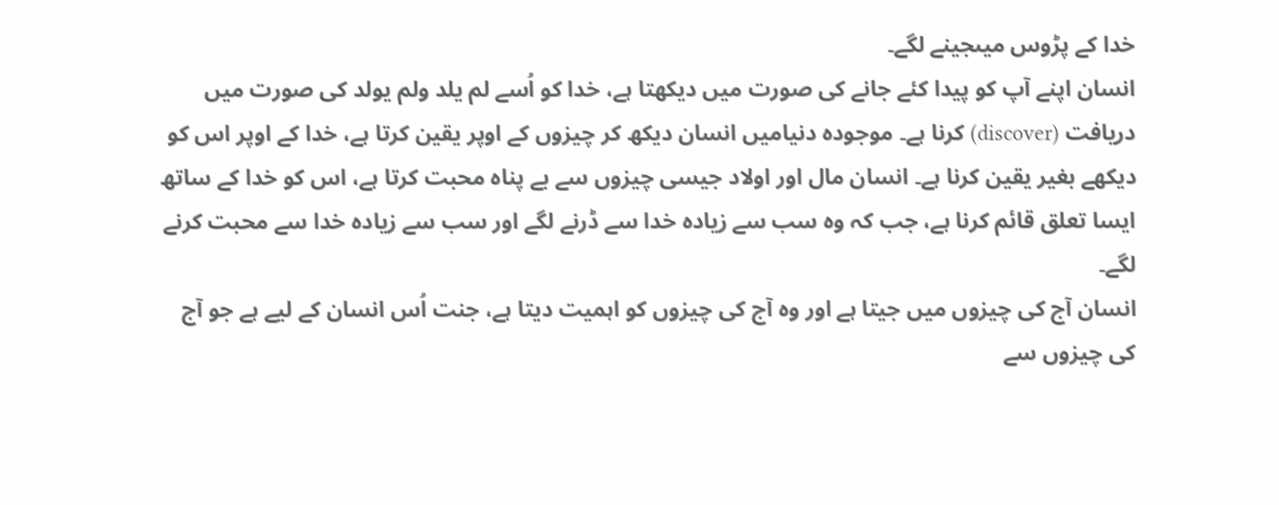خدا کے پڑوس میںجینے لگے۔
انسان اپنے آپ کو پیدا کئے جانے کی صورت میں دیکھتا ہے، خدا کو اُسے لم یلد ولم یولد کی صورت میں دریافت (discover) کرنا ہے۔ موجودہ دنیامیں انسان دیکھ کر چیزوں کے اوپر یقین کرتا ہے، خدا کے اوپر اس کو دیکھے بغیر یقین کرنا ہے۔ انسان مال اور اولاد جیسی چیزوں سے بے پناہ محبت کرتا ہے، اس کو خدا کے ساتھ ایسا تعلق قائم کرنا ہے، جب کہ وہ سب سے زیادہ خدا سے ڈرنے لگے اور سب سے زیادہ خدا سے محبت کرنے لگے۔
انسان آج کی چیزوں میں جیتا ہے اور وہ آج کی چیزوں کو اہمیت دیتا ہے، جنت اُس انسان کے لیے ہے جو آج کی چیزوں سے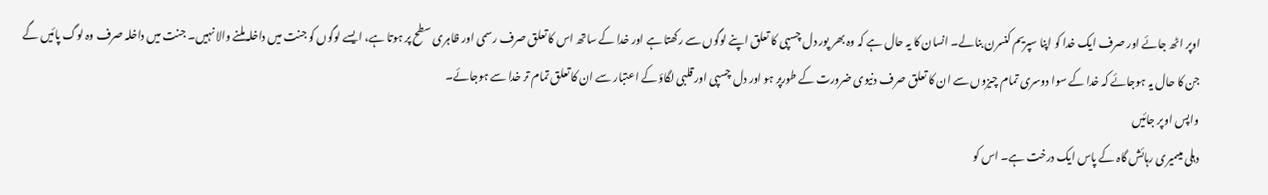اوپر اٹھ جائے اور صرف ایک خدا کو اپنا سپریم کنسرن بنالے۔ انسان کا یہ حال ہے کہ وہ بھر پور دل چسپی کا تعلق اپنے لوگوں سے رکھتا ہے اور خدا کے ساتھ اس کا تعلق صرف رسمی اور ظاہری سطح پر ہوتا ہے، ایسے لوگوں کو جنت میں داخلہ ملنے والا نہیں۔ جنت میں داخلہ صرف وہ لوگ پائیں گے جن کا حال یہ ہوجائے کہ خدا کے سوا دوسری تمام چیزوں سے ان کا تعلق صرف دنیوی ضرورت کے طورپر ہو اور دل چسپی اور قلبی لگاؤ کے اعتبار سے ان کا تعلق تمام تر خدا سے ہوجائے۔
واپس اوپر جائیں
دہلی میںمیری رہائش گاہ کے پاس ایک درخت ہے۔ اس کو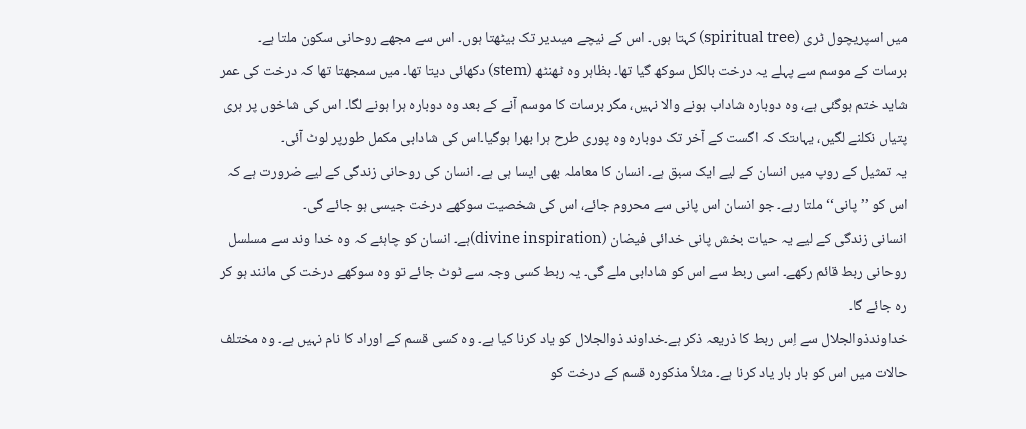میں اسپریچول ٹری (spiritual tree) کہتا ہوں۔ اس کے نیچے میںدیر تک بیٹھتا ہوں۔ اس سے مجھے روحانی سکون ملتا ہے۔
برسات کے موسم سے پہلے یہ درخت بالکل سوکھ گیا تھا۔ بظاہر وہ ٹھنٹھ (stem) دکھائی دیتا تھا۔ میں سمجھتا تھا کہ درخت کی عمر شاید ختم ہوگئی ہے، وہ دوبارہ شاداب ہونے والا نہیں، مگر برسات کا موسم آنے کے بعد وہ دوبارہ ہرا ہونے لگا۔ اس کی شاخوں پر ہری پتیاں نکلنے لگیں، یہاںتک کہ اگست کے آخر تک دوبارہ وہ پوری طرح ہرا بھرا ہوگیا۔اس کی شادابی مکمل طورپر لوٹ آئی۔
یہ تمثیل کے روپ میں انسان کے لیے ایک سبق ہے۔ انسان کا معاملہ بھی ایسا ہی ہے۔ انسان کی روحانی زندگی کے لیے ضرورت ہے کہ اس کو ’’پانی‘‘ ملتا رہے۔ جو انسان اس پانی سے محروم جائے، اس کی شخصیت سوکھے درخت جیسی ہو جائے گی۔
انسانی زندگی کے لیے یہ حیات بخش پانی خدائی فیضان (divine inspiration)ہے۔ انسان کو چاہئے کہ وہ خدا وند سے مسلسل روحانی ربط قائم رکھے۔ اسی ربط سے اس کو شادابی ملے گی۔ یہ ربط کسی وجہ سے ٹوٹ جائے تو وہ سوکھے درخت کی مانند ہو کر رہ جائے گا۔
خداوندذوالجلال سے اِس ربط کا ذریعہ ذکر ہے۔خداوند ذوالجلال کو یاد کرنا کیا ہے۔ وہ کسی قسم کے اوراد کا نام نہیں ہے۔ وہ مختلف حالات میں اس کو بار بار یاد کرنا ہے۔ مثلاً مذکورہ قسم کے درخت کو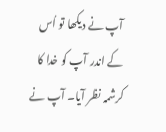آپ نے دیکھا تو اُس کے اندر آپ کو خدا کا کرشمہ نظر آیا۔ آپ نے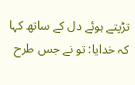تڑپتے ہوئے دل کے ساتھ کہا کہ خدایا: تو نے جس طرح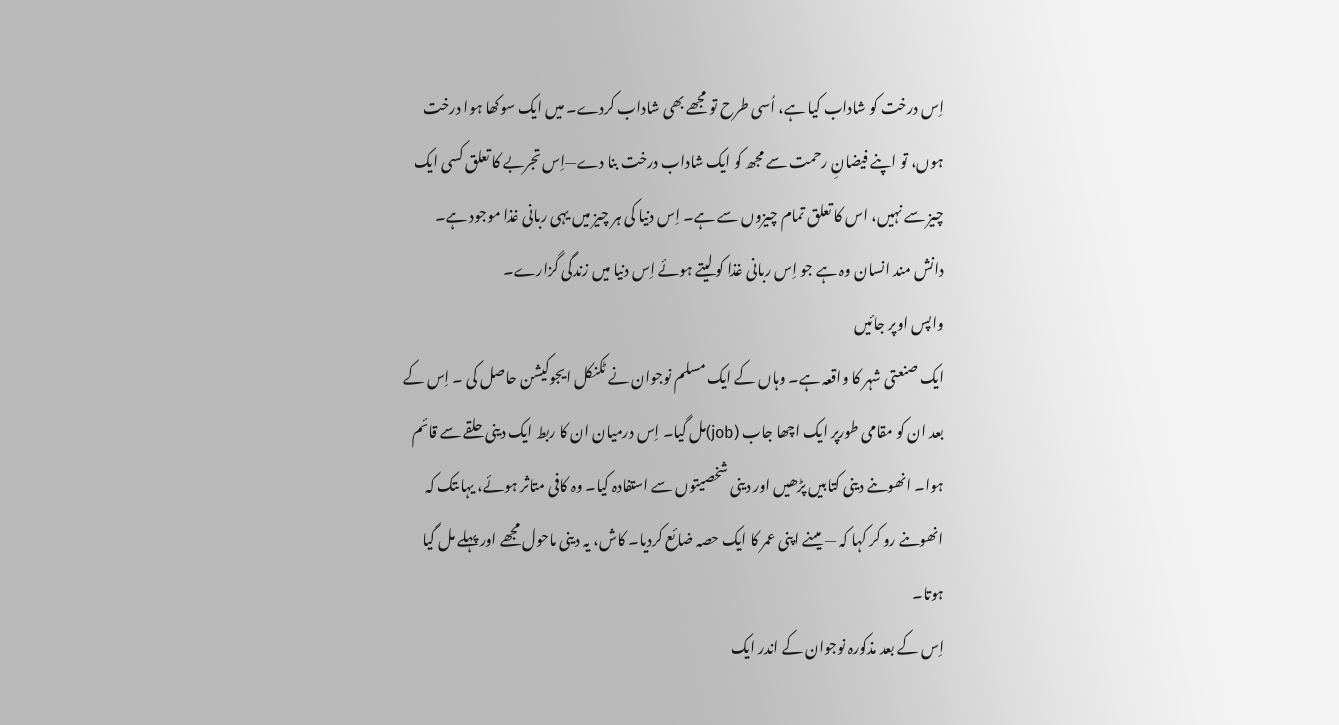اِس درخت کو شاداب کیا ہے، اُسی طرح تو مجھے بھی شاداب کردے۔ میں ایک سوکھا ہوا درخت ہوں، تو اپنے فیضانِ رحمت سے مجھ کو ایک شاداب درخت بنا دے—اِس تجربے کا تعلق کسی ایک چیز سے نہیں، اس کا تعلق تمام چیزوں سے ہے۔ اِس دنیا کی ہر چیز میں یہی ربانی غذا موجود ہے۔ دانش مند انسان وہ ہے جو اِس ربانی غذا کو لیتے ہوئے اِس دنیا میں زندگی گزارے۔
واپس اوپر جائیں
ایک صنعتی شہر کا واقعہ ہے۔ وہاں کے ایک مسلم نوجوان نے ٹکنکل ایجوکیشن حاصل کی ۔ اِس کے بعد ان کو مقامی طورپر ایک اچھا جاب (job)مل گیا۔ اِس درمیان ان کا ربط ایک دینی حلقے سے قائم ہوا۔ انھوںنے دینی کتابیں پڑھیں اور دینی شخصیتوں سے استفادہ کیا۔ وہ کافی متاثر ہوئے، یہاںتک کہ انھوںنے رو کر کہا کہ — میںنے اپنی عمر کا ایک حصہ ضائع کردیا۔ کاش، یہ دینی ماحول مجھے اور پہلے مل گیا ہوتا۔
اِس کے بعد مذکورہ نوجوان کے اندر ایک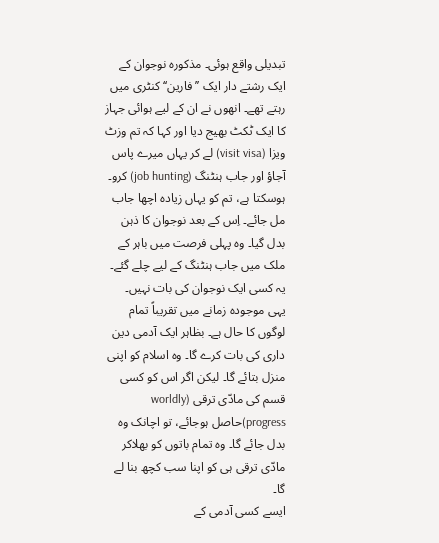تبدیلی واقع ہوئی۔ مذکورہ نوجوان کے ایک رشتے دار ایک ’’فارین‘‘ کنٹری میں رہتے تھے۔ انھوں نے ان کے لیے ہوائی جہاز کا ایک ٹکٹ بھیج دیا اور کہا کہ تم وزٹ ویزا (visit visa) لے کر یہاں میرے پاس آجاؤ اور جاب ہنٹنگ (job hunting) کرو۔ ہوسکتا ہے، تم کو یہاں زیادہ اچھا جاب مل جائے۔ اِس کے بعد نوجوان کا ذہن بدل گیا۔ وہ پہلی فرصت میں باہر کے ملک میں جاب ہنٹنگ کے لیے چلے گئے۔
یہ کسی ایک نوجوان کی بات نہیں۔ یہی موجودہ زمانے میں تقریباً تمام لوگوں کا حال ہے۔ بظاہر ایک آدمی دین داری کی بات کرے گا۔ وہ اسلام کو اپنی منزل بتائے گا۔ لیکن اگر اس کو کسی قسم کی مادّی ترقی (worldly progress)حاصل ہوجائے، تو اچانک وہ بدل جائے گا۔ وہ تمام باتوں کو بھلاکر مادّی ترقی ہی کو اپنا سب کچھ بنا لے گا۔
ایسے کسی آدمی کے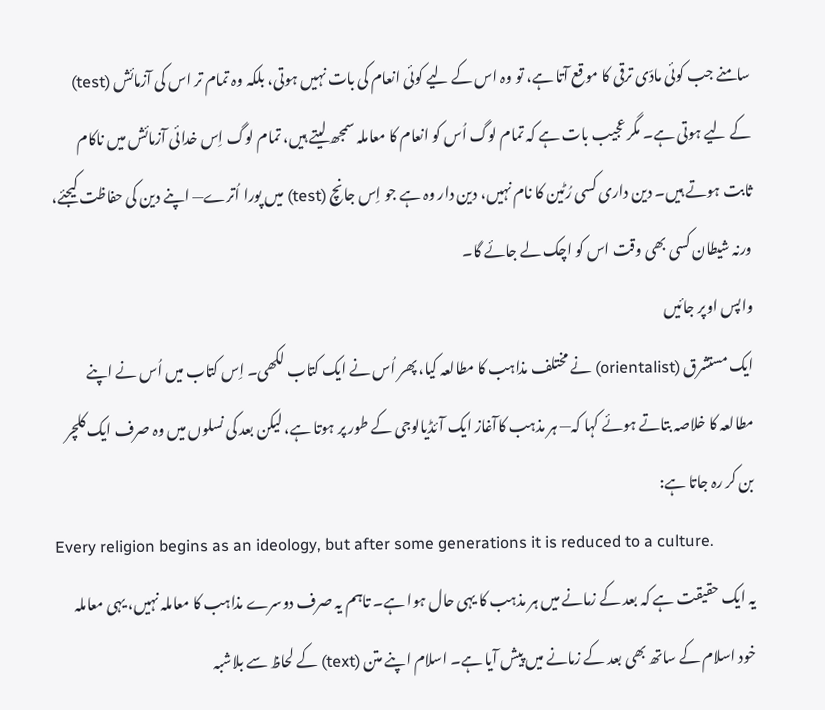سامنے جب کوئی مادّی ترقی کا موقع آتا ہے، تو وہ اس کے لیے کوئی انعام کی بات نہیں ہوتی، بلکہ وہ تمام تر اس کی آزمائش (test) کے لیے ہوتی ہے۔ مگر عجیب بات ہے کہ تمام لوگ اُس کو انعام کا معاملہ سمجھ لیتے ہیں، تمام لوگ اِس خدائی آزمائش میں ناکام ثابت ہوتے ہیں۔ دین داری کسی رُٹین کا نام نہیں، دین دار وہ ہے جو اِس جانچ (test) میں پورا اُترے— اپنے دین کی حفاظت کیجئے، ورنہ شیطان کسی بھی وقت اس کو اچک لے جائے گا۔
واپس اوپر جائیں
ایک مستشرق (orientalist) نے مختلف مذاہب کا مطالعہ کیا، پھر اُس نے ایک کتاب لکھی۔ اِس کتاب میں اُس نے اپنے مطالعہ کا خلاصہ بتاتے ہوئے کہا کہ— ہر مذہب کاآغاز ایک آئڈیالوجی کے طور پر ہوتا ہے، لیکن بعد کی نسلوں میں وہ صرف ایک کلچر بن کر رہ جاتا ہے:
Every religion begins as an ideology, but after some generations it is reduced to a culture.
یہ ایک حقیقت ہے کہ بعد کے زمانے میں ہر مذہب کا یہی حال ہوا ہے۔ تاہم یہ صرف دوسرے مذاہب کا معاملہ نہیں، یہی معاملہ خود اسلام کے ساتھ بھی بعد کے زمانے میں پیش آیا ہے۔ اسلام اپنے متن (text) کے لحاظ سے بلاشبہ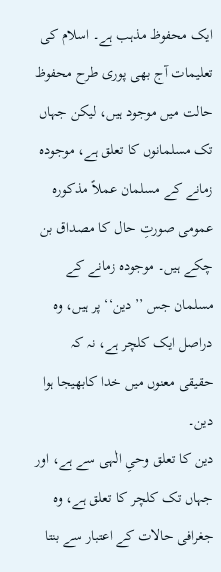ایک محفوظ مذہب ہے۔ اسلام کی تعلیمات آج بھی پوری طرح محفوظ حالت میں موجود ہیں، لیکن جہاں تک مسلمانوں کا تعلق ہے، موجودہ زمانے کے مسلمان عملاً مذکورہ عمومی صورتِ حال کا مصداق بن چکے ہیں۔ موجودہ زمانے کے مسلمان جس ’’دین‘‘ پر ہیں، وہ دراصل ایک کلچر ہے، نہ کہ حقیقی معنوں میں خدا کابھیجا ہوا دین۔
دین کا تعلق وحیِ الٰہی سے ہے، اور جہاں تک کلچر کا تعلق ہے، وہ جغرافی حالات کے اعتبار سے بنتا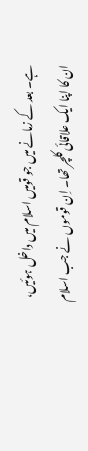ہے۔ بعد کے زمانے میں جو قومیں اسلام میں داخل ہوئیں، ان کا اپنا ایک علاقائی کلچر تھا۔ اِن قوموں نے جب اسلام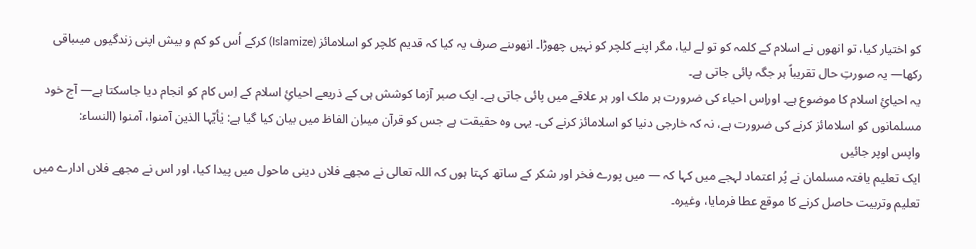کو اختیار کیا، تو انھوں نے اسلام کے کلمہ کو تو لے لیا، مگر اپنے کلچر کو نہیں چھوڑا۔ انھوںنے صرف یہ کیا کہ قدیم کلچر کو اسلامائز (Islamize) کرکے اُس کو کم و بیش اپنی زندگیوں میںباقی رکھا— یہ صورتِ حال تقریباً ہر جگہ پائی جاتی ہے۔
یہ احیائِ اسلام کا موضوع ہے۔ اوراِس احیاء کی ضرورت ہر ملک اور ہر علاقے میں پائی جاتی ہے۔ ایک صبر آزما کوشش ہی کے ذریعے احیائِ اسلام کے اِس کام کو انجام دیا جاسکتا ہے— آج خود مسلمانوں کو اسلامائز کرنے کی ضرورت ہے، نہ کہ خارجی دنیا کو اسلامائز کرنے کی۔ یہی وہ حقیقت ہے جس کو قرآن میںاِن الفاظ میں بیان کیا گیا ہے: یٰأیّہا الذین آمنوا، آمنوا (النساء:
واپس اوپر جائیں
ایک تعلیم یافتہ مسلمان نے پُر اعتماد لہجے میں کہا کہ — میں پورے فخر اور شکر کے ساتھ کہتا ہوں کہ اللہ تعالی نے مجھے فلاں دینی ماحول میں پیدا کیا، اور اس نے مجھے فلاں ادارے میں تعلیم وتربیت حاصل کرنے کا موقع عطا فرمایا، وغیرہ۔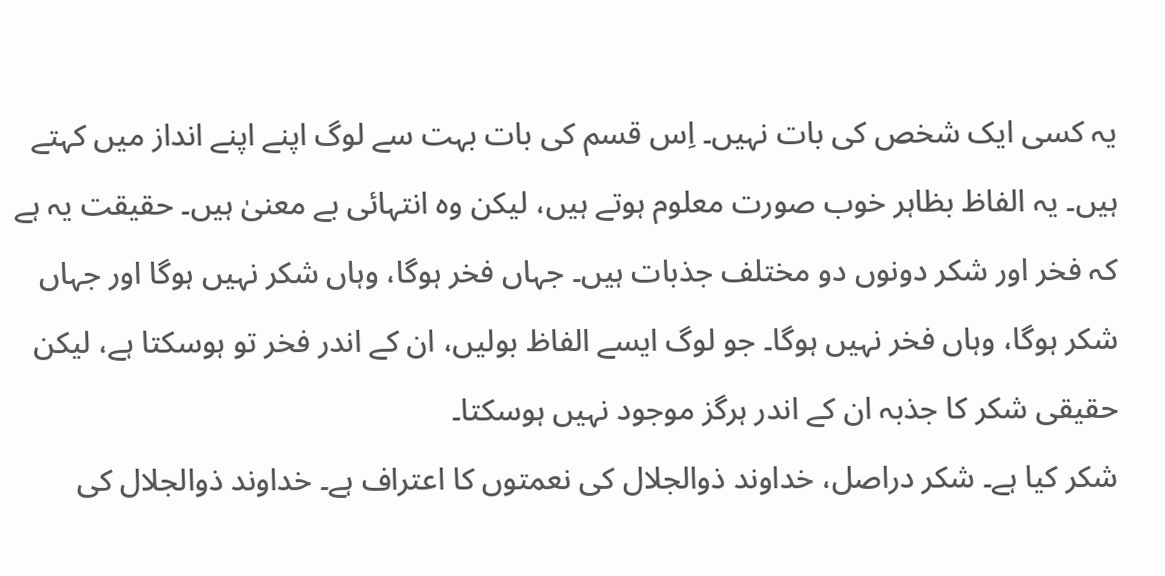یہ کسی ایک شخص کی بات نہیں۔ اِس قسم کی بات بہت سے لوگ اپنے اپنے انداز میں کہتے ہیں۔ یہ الفاظ بظاہر خوب صورت معلوم ہوتے ہیں، لیکن وہ انتہائی بے معنیٰ ہیں۔ حقیقت یہ ہے کہ فخر اور شکر دونوں دو مختلف جذبات ہیں۔ جہاں فخر ہوگا، وہاں شکر نہیں ہوگا اور جہاں شکر ہوگا، وہاں فخر نہیں ہوگا۔ جو لوگ ایسے الفاظ بولیں، ان کے اندر فخر تو ہوسکتا ہے، لیکن حقیقی شکر کا جذبہ ان کے اندر ہرگز موجود نہیں ہوسکتا۔
شکر کیا ہے۔ شکر دراصل، خداوند ذوالجلال کی نعمتوں کا اعتراف ہے۔ خداوند ذوالجلال کی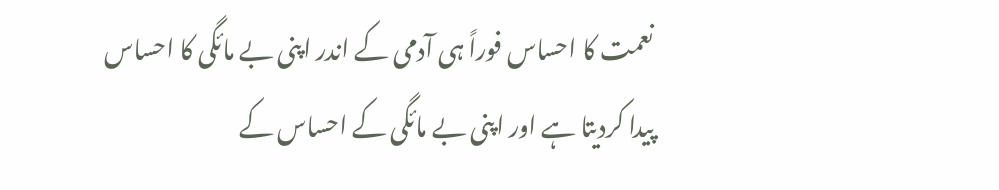نعمت کا احساس فوراً ہی آدمی کے اندر اپنی بے مائگی کا احساس پیدا کردیتا ہے اور اپنی بے مائگی کے احساس کے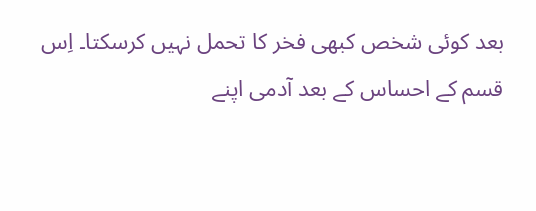بعد کوئی شخص کبھی فخر کا تحمل نہیں کرسکتا۔ اِس قسم کے احساس کے بعد آدمی اپنے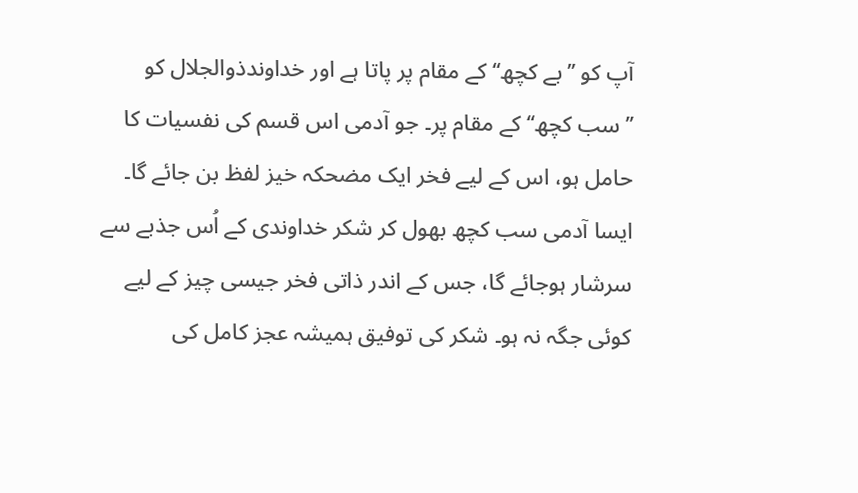آپ کو ’’بے کچھ‘‘ کے مقام پر پاتا ہے اور خداوندذوالجلال کو ’’سب کچھ‘‘ کے مقام پر۔ جو آدمی اس قسم کی نفسیات کا حامل ہو، اس کے لیے فخر ایک مضحکہ خیز لفظ بن جائے گا۔ ایسا آدمی سب کچھ بھول کر شکر خداوندی کے اُس جذبے سے سرشار ہوجائے گا، جس کے اندر ذاتی فخر جیسی چیز کے لیے کوئی جگہ نہ ہو۔ شکر کی توفیق ہمیشہ عجز کامل کی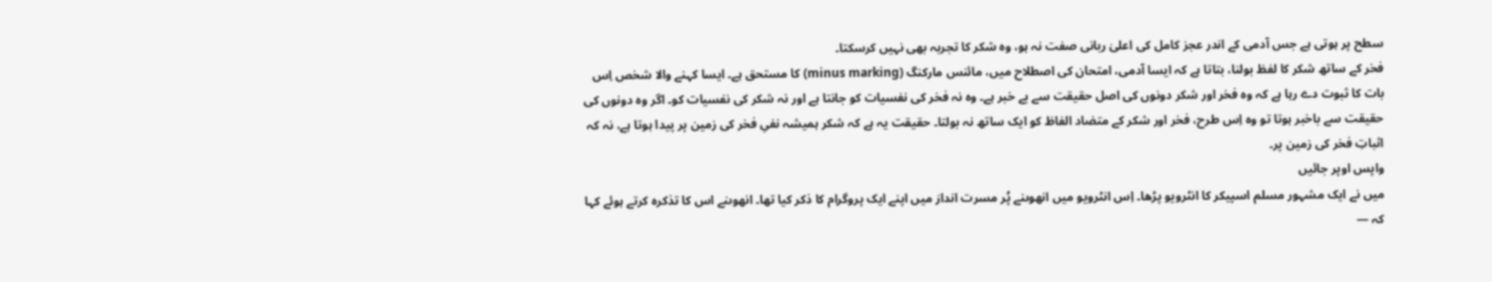سطح پر ہوتی ہے جس آدمی کے اندر عجز کامل کی اعلیٰ ربانی صفت نہ ہو، وہ شکر کا تجربہ بھی نہیں کرسکتا۔
فخر کے ساتھ شکر کا لفظ بولنا، بتاتا ہے کہ ایسا آدمی، امتحان کی اصطلاح میں، مائنس مارکنگ (minus marking) کا مستحق ہے۔ ایسا کہنے والا شخص اِس بات کا ثبوت دے رہا ہے کہ وہ فخر اور شکر دونوں کی اصل حقیقت سے بے خبر ہے۔ وہ نہ فخر کی نفسیات کو جانتا ہے اور نہ شکر کی نفسیات کو۔ اگر وہ دونوں کی حقیقت سے باخبر ہوتا تو وہ اِس طرح، فخر اور شکر کے متضاد الفاظ کو ایک ساتھ نہ بولتا۔ حقیقت یہ ہے کہ شکر ہمیشہ نفیِ فخر کی زمین پر پیدا ہوتا ہے، نہ کہ اثباتِ فخر کی زمین پر۔
واپس اوپر جائیں
میں نے ایک مشہور مسلم اسپیکر کا انٹرویو پڑھا۔ اِس انٹرویو میں انھوںنے پُر مسرت انداز میں اپنے ایک پروگرام کا ذکر کیا تھا۔ انھوںنے اس کا تذکرہ کرتے ہوئے کہا کہ —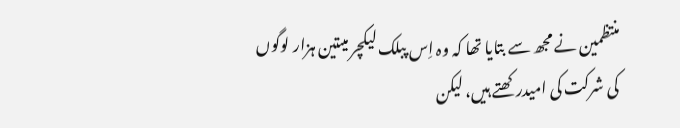منتظمین نے مجھ سے بتایا تھا کہ وہ اِس پبلک لیکچر میںتین ہزار لوگوں کی شرکت کی امیدرکھتے ہیں، لیکن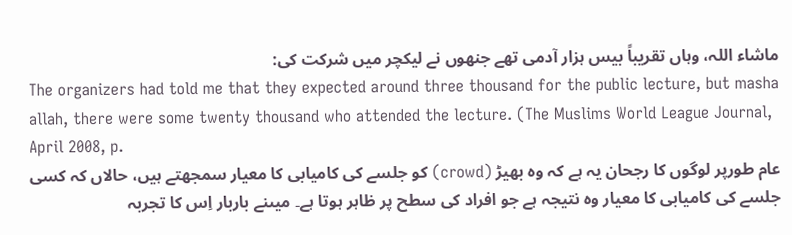ماشاء اللہ، وہاں تقریباً بیس ہزار آدمی تھے جنھوں نے لیکچر میں شرکت کی:
The organizers had told me that they expected around three thousand for the public lecture, but masha allah, there were some twenty thousand who attended the lecture. (The Muslims World League Journal, April 2008, p.
عام طورپر لوگوں کا رجحان یہ ہے کہ وہ بھیڑ (crowd) کو جلسے کی کامیابی کا معیار سمجھتے ہیں، حالاں کہ کسی جلسے کی کامیابی کا معیار وہ نتیجہ ہے جو افراد کی سطح پر ظاہر ہوتا ہے۔ میںنے باربار اِس کا تجربہ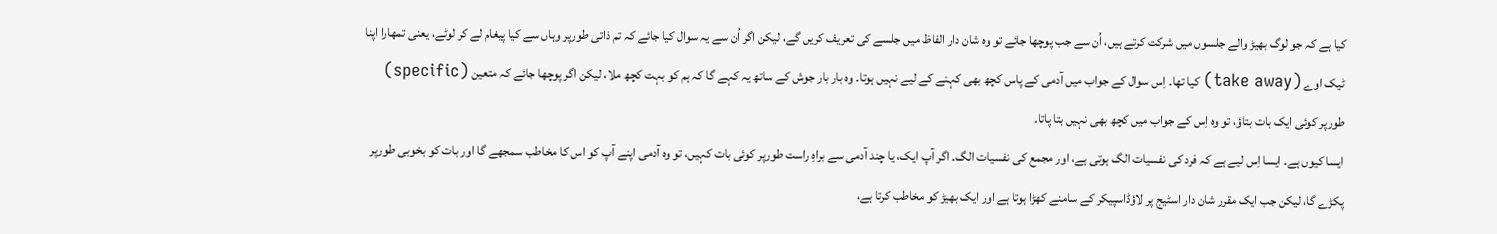کیا ہے کہ جو لوگ بھیڑ والے جلسوں میں شرکت کرتے ہیں، اُن سے جب پوچھا جائے تو وہ شان دار الفاظ میں جلسے کی تعریف کریں گے، لیکن اگر اُن سے یہ سوال کیا جائے کہ تم ذاتی طورپر وہاں سے کیا پیغام لے کر لوٹے، یعنی تمھارا اپنا ٹیک اوے (take away) کیا تھا۔ اِس سوال کے جواب میں آدمی کے پاس کچھ بھی کہنے کے لیے نہیں ہوتا۔ وہ بار بار جوش کے ساتھ یہ کہے گا کہ ہم کو بہت کچھ ملا، لیکن اگر پوچھا جائے کہ متعین (specific) طورپر کوئی ایک بات بتاؤ، تو وہ اِس کے جواب میں کچھ بھی نہیں بتا پاتا۔
ایسا کیوں ہے۔ ایسا اِس لیے ہے کہ فرد کی نفسیات الگ ہوتی ہے، اور مجمع کی نفسیات الگ۔ اگر آپ ایک، یا چند آدمی سے براہِ راست طورپر کوئی بات کہیں، تو وہ آدمی اپنے آپ کو اس کا مخاطب سمجھے گا اور بات کو بخوبی طورپر پکڑے گا، لیکن جب ایک مقرر شان دار اسٹیج پر لاؤڈاسپیکر کے سامنے کھڑا ہوتا ہے اور ایک بھیڑ کو مخاطب کرتا ہے،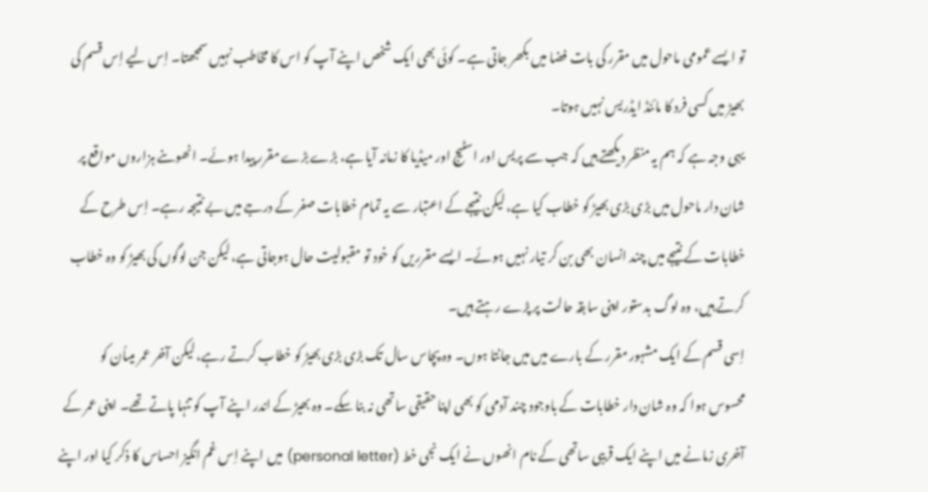تو ایسے عمومی ماحول میں مقرر کی بات فضا میں بکھر جاتی ہے۔ کوئی بھی ایک شخص اپنے آپ کو اس کا مخاطب نہیں سمجھتا۔ اِس لیے اِس قسم کی بھیڑ میں کسی فرد کا مائنڈ ایڈریس نہیں ہوتا۔
یہی وجہ ہے کہ ہم یہ منظر دیکھتے ہیں کہ جب سے پریس اور اسٹیج اور میڈیا کا زمانہ آیا ہے، بڑے بڑے مقرر پیدا ہوئے۔ انھوںنے ہزاروں مواقع پر شان دار ماحول میں بڑی بڑی بھیڑ کو خطاب کیا ہے، لیکن نتیجے کے اعتبار سے یہ تمام خطابات صفر کے درجے میں بے نتیجہ رہے۔ اِس طرح کے خطابات کے نتیجے میں چند انسان بھی بن کر تیار نہیں ہوئے۔ ایسے مقرریں کو خود تو مقبولیت حال ہوجاتی ہے، لیکن جن لوگوں کی بھیڑ کو وہ خطاب کرتے ہیں، وہ لوگ بدستور اپنی سابقہ حالت پر پڑے رہتے ہیں۔
اِسی قسم کے ایک مشہور مقرر کے بارے میں میں جانتا ہوں۔ وہ پچاس سال تک بڑی بڑی بھیڑ کو خطاب کرتے رہے، لیکن آخر عمر میںاُن کو محسوس ہوا کہ وہ شان دار خطابات کے باوجود چند آدمی کو بھی اپنا حقیقی ساتھی نہ بنا سکے۔ وہ بھیڑ کے اندر اپنے آپ کو تنہا پاتے تھے۔ اپنی عمر کے آخری زمانے میں اپنے ایک قریبی ساتھی کے نام انھوں نے ایک نجی خط (personal letter) میں اپنے اِس غم انگیز احساس کا ذکر کیا اور اپنے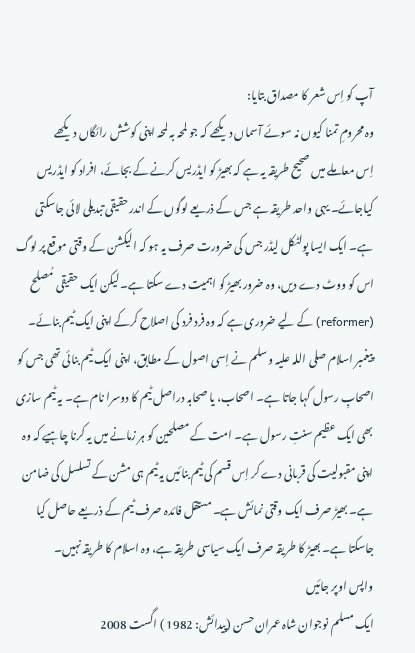آپ کو اِس شعر کا مصداق بتایا:
وہ محرومِ تمنا کیوں نہ سوئے آسماں دیکھے کہ جو لمحہ بہ لمحہ اپنی کوشش رائگاں دیکھے
اِس معاملے میں صحیح طریقہ یہ ہے کہ بھیڑ کو ایڈریس کرنے کے بجائے، افراد کو ایڈریس کیاجائے۔ یہی واحد طریقہ ہے جس کے ذریعے لوگوں کے اندر حقیقی تبدیلی لائی جاسکتی ہے۔ ایک ایسا پولٹکل لیڈر جس کی ضرورت صرف یہ ہو کہ الیکشن کے وقتی موقع پر لوگ اس کو ووٹ دے دیں، وہ ضرور بھیڑ کو اہمیت دے سکتا ہے۔ لیکن ایک حقیقی مُصلح (reformer) کے لیے ضروری ہے کہ وہ فرد فرد کی اصلاح کرکے اپنی ایک ٹیم بنائے۔ پیغمبر اسلام صلی اللہ علیہ وسلم نے اِسی اصول کے مطابق، اپنی ایک ٹیم بنائی تھی جس کو اصحابِ رسول کہا جاتا ہے۔ اصحاب، یا صحابہ دراصل ٹیم کا دوسرا نام ہے۔ یہ ٹیم سازی بھی ایک عظیم سنتِ رسول ہے۔ امت کے مصلحین کو ہر زمانے میں یہ کرنا چاہیے کہ وہ اپنی مقبولیت کی قربانی دے کر اِس قسم کی ٹیم بنائیں یہ ٹیم ہی مشن کے تسلسل کی ضامن ہے۔ بھیڑ صرف ایک وقتی نمائش ہے۔ مستقل فائدہ صرف ٹیم کے ذریعے حاصل کیا جاسکتا ہے۔ بھیڑ کا طریقہ صرف ایک سیاسی طریقہ ہے، وہ اسلام کا طریقہ نہیں۔
واپس اوپر جائیں
ایک مسلم نوجوان شاہ عمران حسن (پیدائش: 1982 ) اگست 2008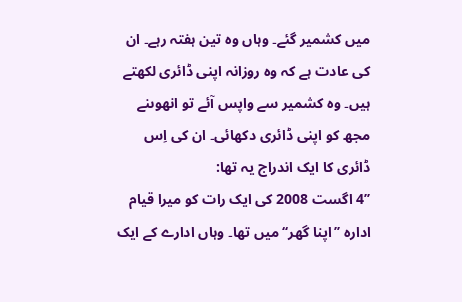میں کشمیر گئے۔ وہاں وہ تین ہفتہ رہے۔ ان کی عادت ہے کہ وہ روزانہ اپنی ڈائری لکھتے ہیں۔ وہ کشمیر سے واپس آئے تو انھوںنے مجھ کو اپنی ڈائری دکھائی۔ ان کی اِس ڈائری کا ایک اندراج یہ تھا:
’’4 اگست 2008 کی ایک رات کو میرا قیام ادارہ ’’اپنا گھر‘‘ میں تھا۔ وہاں ادارے کے ایک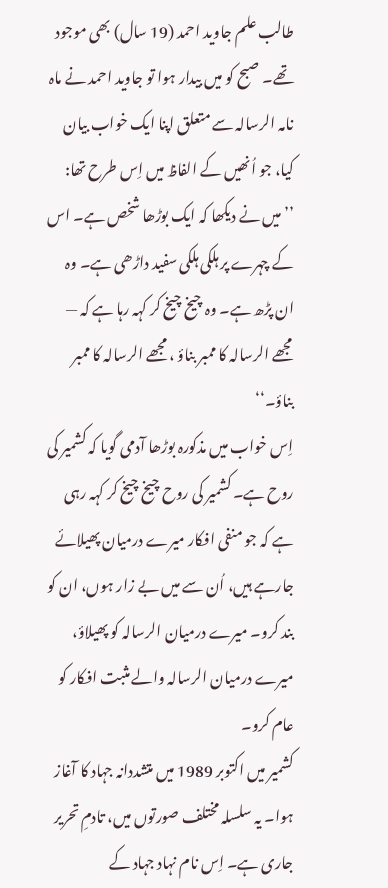طالب علم جاوید احمد (19 سال) بھی موجود تھے۔ صبح کو میں بیدار ہوا تو جاوید احمد نے ماہ نامہ الرسالہ سے متعلق اپنا ایک خواب بیان کیا، جو اُنھیں کے الفاظ میں اِس طرح تھا: ’’میں نے دیکھا کہ ایک بوڑھا شخص ہے۔ اس کے چہرے پر ہلکی ہلکی سفید داڑھی ہے۔ وہ ان پڑھ ہے۔ وہ چیخ چیخ کر کہہ رہا ہے کہ — مجھے الرسالہ کا ممبر بناؤ ، مجھے الرسالہ کا ممبر بناؤ۔‘‘
اِس خواب میں مذکورہ بوڑھا آدمی گویا کہ کشمیر کی روح ہے۔ کشمیر کی روح چیخ چیخ کر کہہ رہی ہے کہ جو منفی افکار میرے درمیان پھیلائے جارہے ہیں، اُن سے میں بے زار ہوں، ان کو بند کرو۔ میرے درمیان الرسالہ کو پھیلاؤ، میرے درمیان الرسالہ والے مثبت افکار کو عام کرو۔
کشمیر میں اکتوبر 1989 میں متشددانہ جہاد کا آغاز ہوا۔ یہ سلسلہ مختلف صورتوں میں، تادمِ تحریر جاری ہے۔ اِس نام نہاد جہاد کے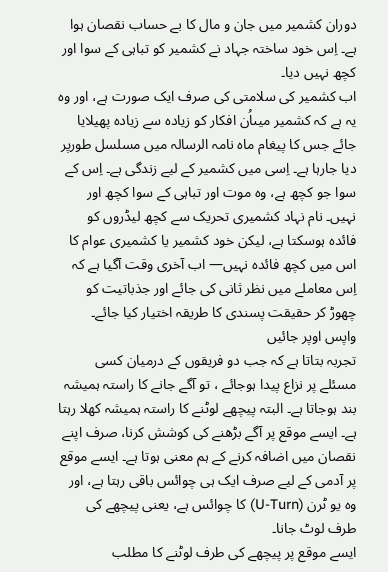دوران کشمیر میں جان و مال کا بے حساب نقصان ہوا ہے۔ اِس خود ساختہ جہاد نے کشمیر کو تباہی کے سوا اور کچھ نہیں دیا۔
اب کشمیر کی سلامتی کی صرف ایک صورت ہے، اور وہ یہ ہے کہ کشمیر میںاُن افکار کو زیادہ سے زیادہ پھیلایا جائے جس کا پیغام ماہ نامہ الرسالہ میں مسلسل طورپر دیا جارہا ہے۔ اِسی میں کشمیر کے لیے زندگی ہے۔ اِس کے سوا جو کچھ ہے، وہ موت اور تباہی کے سوا کچھ اور نہیں۔ نام نہاد کشمیری تحریک سے کچھ لیڈروں کو فائدہ ہوسکتا ہے، لیکن خود کشمیر یا کشمیری عوام کا اس میں کچھ فائدہ نہیں— اب آخری وقت آگیا ہے کہ اِس معاملے میں نظر ثانی کی جائے اور جذباتیت کو چھوڑ کر حقیقت پسندی کا طریقہ اختیار کیا جائے۔
واپس اوپر جائیں
تجربہ بتاتا ہے کہ جب دو فریقوں کے درمیان کسی مسئلے پر نزاع پیدا ہوجائے ، تو آگے جانے کا راستہ ہمیشہ بند ہوجاتا ہے۔ البتہ پیچھے لوٹنے کا راستہ ہمیشہ کھلا رہتا ہے۔ ایسے موقع پر آگے بڑھنے کی کوشش کرنا، صرف اپنے نقصان میں اضافہ کرنے کے ہم معنی ہوتا ہے۔ ایسے موقع پر آدمی کے لیے صرف ایک ہی چوائس باقی رہتا ہے، اور وہ یو ٹرن (U-Turn) کا چوائس ہے، یعنی پیچھے کی طرف لوٹ جانا۔
ایسے موقع پر پیچھے کی طرف لوٹنے کا مطلب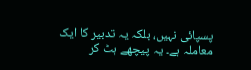پسپائی نہیں، بلکہ یہ تدبیر کا ایک معاملہ ہے۔ یہ پیچھے ہٹ کر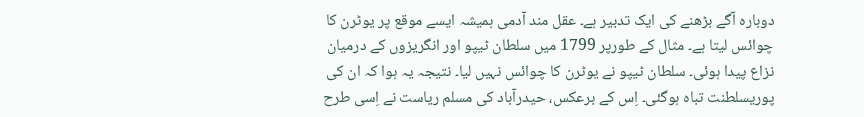دوبارہ آگے بڑھنے کی ایک تدبیر ہے۔ عقل مند آدمی ہمیشہ ایسے موقع پر یوٹرن کا چوائس لیتا ہے۔ مثال کے طورپر 1799 میں سلطان ٹیپو اور انگریزوں کے درمیان نزاع پیدا ہوئی۔ سلطان ٹیپو نے یوٹرن کا چوائس نہیں لیا۔ نتیجہ یہ ہوا کہ ان کی پوریسلطنت تباہ ہوگئی۔ اِس کے برعکس، حیدرآباد کی مسلم ریاست نے اِسی طرح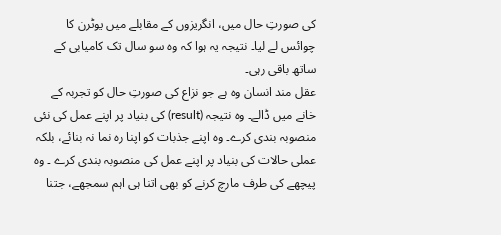کی صورتِ حال میں، انگریزوں کے مقابلے میں یوٹرن کا چوائس لے لیا۔ نتیجہ یہ ہوا کہ وہ سو سال تک کامیابی کے ساتھ باقی رہی۔
عقل مند انسان وہ ہے جو نزاع کی صورتِ حال کو تجربہ کے خانے میں ڈالے۔ وہ نتیجہ (result) کی بنیاد پر اپنے عمل کی نئی منصوبہ بندی کرے۔ وہ اپنے جذبات کو اپنا رہ نما نہ بنائے، بلکہ عملی حالات کی بنیاد پر اپنے عمل کی منصوبہ بندی کرے ۔ وہ پیچھے کی طرف مارچ کرنے کو بھی اتنا ہی اہم سمجھے، جتنا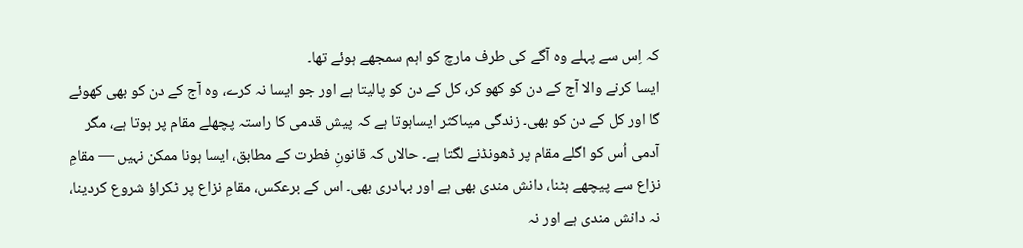کہ اِس سے پہلے وہ آگے کی طرف مارچ کو اہم سمجھے ہوئے تھا۔
ایسا کرنے والا آج کے دن کو کھو کر، کل کے دن کو پالیتا ہے اور جو ایسا نہ کرے، وہ آج کے دن کو بھی کھوئے گا اور کل کے دن کو بھی۔ زندگی میںاکثر ایساہوتا ہے کہ پیش قدمی کا راستہ پچھلے مقام پر ہوتا ہے، مگر آدمی اُس کو اگلے مقام پر ڈھونڈنے لگتا ہے۔ حالاں کہ قانونِ فطرت کے مطابق، ایسا ہونا ممکن نہیں — مقامِ نزاع سے پیچھے ہٹنا، دانش مندی بھی ہے اور بہادری بھی۔ اس کے برعکس، مقامِ نزاع پر ٹکراؤ شروع کردینا، نہ دانش مندی ہے اور نہ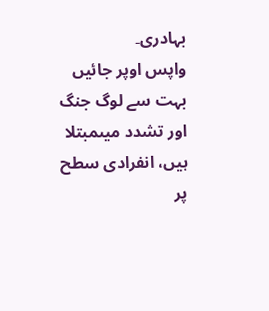بہادری۔
واپس اوپر جائیں
بہت سے لوگ جنگ اور تشدد میںمبتلا ہیں، انفرادی سطح پر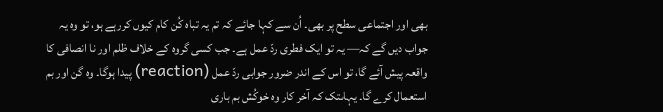بھی اور اجتماعی سطح پر بھی۔ اُن سے کہا جائے کہ تم یہ تباہ کُن کام کیوں کررہے ہو، تو وہ یہ جواب دیں گے کہ— یہ تو ایک فطری ردّ عمل ہے۔ جب کسی گروہ کے خلاف ظلم اور نا انصافی کا واقعہ پیش آئے گا، تو اس کے اندر ضرور جوابی ردّ عمل (reaction) پیدا ہوگا۔ وہ گن اور بم استعمال کرے گا۔ یہاںتک کہ آخر کار وہ خوکُش بم باری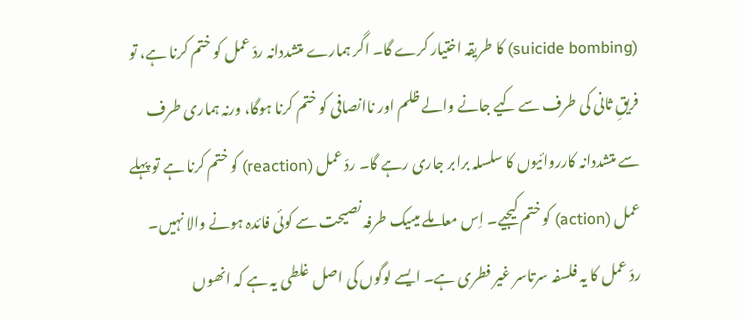(suicide bombing) کا طریقہ اختیار کرے گا۔ اگر ہمارے متشددانہ ردّ عمل کو ختم کرنا ہے، تو فریقِ ثانی کی طرف سے کیے جانے والے ظلم اور ناانصافی کو ختم کرنا ہوگا، ورنہ ہماری طرف سے متشددانہ کارروائیوں کا سلسلہ برابر جاری رہے گا۔ ردّ عمل (reaction) کو ختم کرنا ہے تو پہلے عمل (action) کو ختم کیجیے۔ اِس معاملے میںیک طرفہ نصیحت سے کوئی فائدہ ہونے والا نہیں۔
ردّ عمل کا یہ فلسفہ سرتاسر غیر فطری ہے۔ ایسے لوگوں کی اصل غلطی یہ ہے کہ انھوں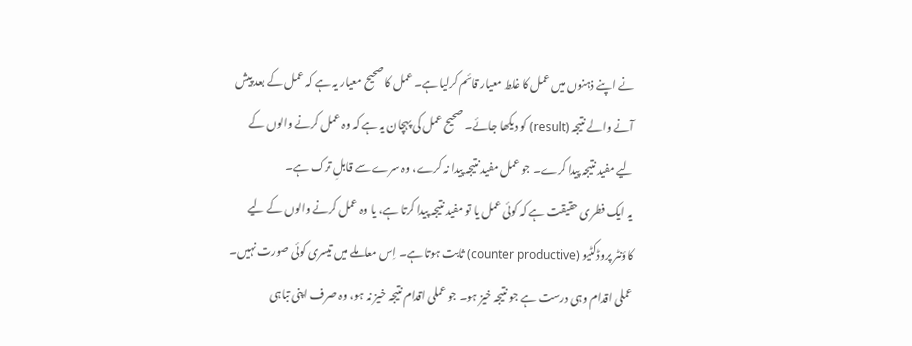نے اپنے ذہنوں میں عمل کا غلط معیار قائم کرلیا ہے۔ عمل کا صحیح معیار یہ ہے کہ عمل کے بعد پیش آنے والے نتیجہ (result) کو دیکھا جائے۔ صحیح عمل کی پہچان یہ ہے کہ وہ عمل کرنے والوں کے لیے مفید نتیجہ پیدا کرے۔ جو عمل مفید نتیجہ پیدا نہ کرے، وہ سرے سے قابلِ ترک ہے۔
یہ ایک فطری حقیقت ہے کہ کوئی عمل یا تو مفید نتیجہ پیدا کرتا ہے، یا وہ عمل کرنے والوں کے لیے کاؤنٹر پروڈکٹیو (counter productive) ثابت ہوتا ہے۔ اِس معاملے میں تیسری کوئی صورت نہیں۔ عملی اقدام وہی درست ہے جو نتیجہ خیز ہو۔ جو عملی اقدام نتیجہ خیز نہ ہو، وہ صرف اپنی تباہی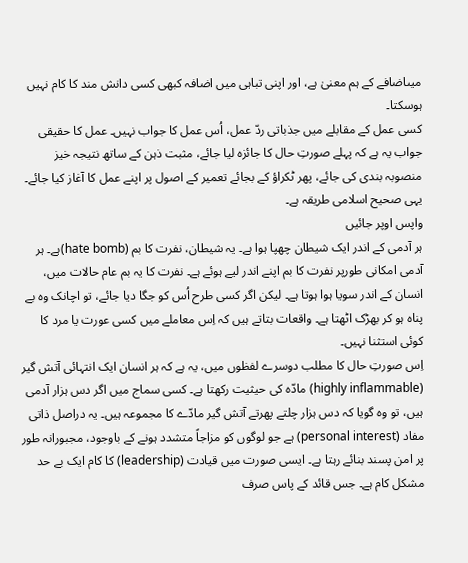میںاضافے کے ہم معنیٰ ہے، اور اپنی تباہی میں اضافہ کبھی کسی دانش مند کا کام نہیں ہوسکتا۔
کسی عمل کے مقابلے میں جذباتی ردّ عمل، اُس عمل کا جواب نہیں۔ عمل کا حقیقی جواب یہ ہے کہ پہلے صورتِ حال کا جائزہ لیا جائے، مثبت ذہن کے ساتھ نتیجہ خیز منصوبہ بندی کی جائے، پھر ٹکراؤ کے بجائے تعمیر کے اصول پر اپنے عمل کا آغاز کیا جائے۔ یہی صحیح اسلامی طریقہ ہے۔
واپس اوپر جائیں
ہر آدمی کے اندر ایک شیطان چھپا ہوا ہے۔ یہ شیطان، نفرت کا بم (hate bomb)ہے۔ ہر آدمی امکانی طورپر نفرت کا بم اپنے اندر لیے ہوئے ہے۔ نفرت کا یہ بم عام حالات میں، انسان کے اندر سویا ہوا ہوتا ہے۔ لیکن اگر کسی طرح اُس کو جگا دیا جائے، تو اچانک وہ بے پناہ ہو کر بھڑک اٹھتا ہے۔ واقعات بتاتے ہیں کہ اِس معاملے میں کسی عورت یا مرد کا کوئی استثنا نہیں۔
اِس صورتِ حال کا مطلب دوسرے لفظوں میں، یہ ہے کہ ہر انسان ایک انتہائی آتش گیر (highly inflammable) مادّہ کی حیثیت رکھتا ہے۔ کسی سماج میں اگر دس ہزار آدمی ہیں، تو وہ گویا کہ دس ہزار چلتے پھرتے آتش گیر مادّے کا مجموعہ ہیں۔ یہ دراصل ذاتی مفاد (personal interest) ہے جو لوگوں کو مزاجاً متشدد ہونے کے باوجود، مجبورانہ طور پر امن پسند بنائے رہتا ہے۔ ایسی صورت میں قیادت (leadership) کا کام ایک بے حد مشکل کام ہے۔ جس قائد کے پاس صرف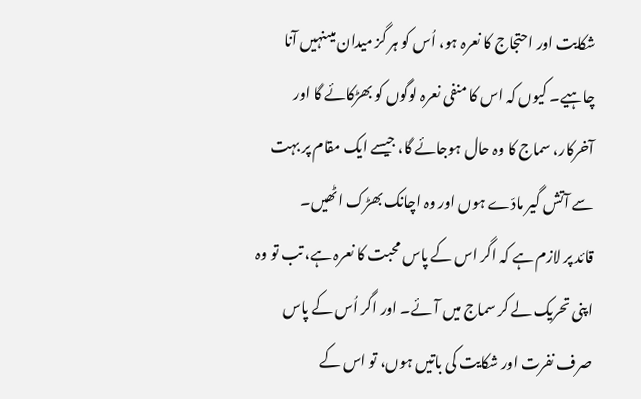شکایت اور احتجاج کا نعرہ ہو، اُس کو ہر گز میدان میںنہیں آنا چاہیے۔ کیوں کہ اس کا منفی نعرہ لوگوں کو بھڑکائے گا اور آخرکار، سماج کا وہ حال ہوجائے گا، جیسے ایک مقام پر بہت سے آتش گیر مادّے ہوں اور وہ اچانک بھڑک اٹھیں۔
قائد پر لازم ہے کہ اگر اس کے پاس محبت کا نعرہ ہے، تب تو وہ اپنی تحریک لے کر سماج میں آئے۔ اور اگر اُس کے پاس صرف نفرت اور شکایت کی باتیں ہوں، تو اس کے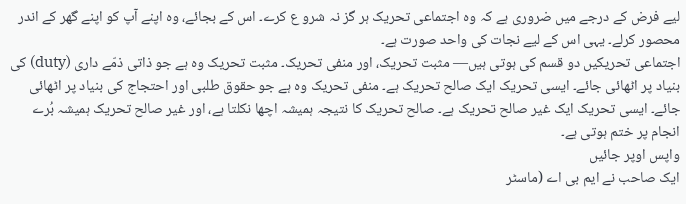لیے فرض کے درجے میں ضروری ہے کہ وہ اجتماعی تحریک ہر گز نہ شرو ع کرے۔ اس کے بجائے، وہ اپنے آپ کو اپنے گھر کے اندر محصور کرلے۔ یہی اس کے لیے نجات کی واحد صورت ہے۔
اجتماعی تحریکیں دو قسم کی ہوتی ہیں— مثبت تحریک، اور منفی تحریک۔ مثبت تحریک وہ ہے جو ذاتی ذمّے داری (duty) کی بنیاد پر اٹھائی جائے۔ ایسی تحریک ایک صالح تحریک ہے۔ منفی تحریک وہ ہے جو حقوق طلبی اور احتجاج کی بنیاد پر اٹھائی جائے۔ ایسی تحریک ایک غیر صالح تحریک ہے۔ صالح تحریک کا نتیجہ ہمیشہ اچھا نکلتا ہے، اور غیر صالح تحریک ہمیشہ بُرے انجام پر ختم ہوتی ہے۔
واپس اوپر جائیں
ایک صاحب نے ایم بی اے (ماسٹر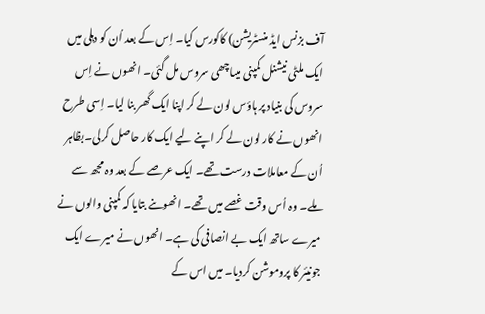آف بزنس ایڈ منسٹریشن) کاکورس کیا۔ اِس کے بعد اُن کو دہلی میں ایک ملٹی نیشنل کمپنی میںاچھی سروس مل گئی۔ انھوں نے اِس سروس کی بنیاد پر ہاؤس لون لے کر اپنا ایک گھر بنا لیا۔ اِسی طرح انھوں نے کار لون لے کر اپنے لیے ایک کار حاصل کرلی۔بظاہر اُن کے معاملات درست تھے۔ ایک عرصے کے بعد وہ مجھ سے ملے۔ وہ اُس وقت غصے میں تھے۔ انھوںنے بتایا کہ کمپنی والوں نے میرے ساتھ ایک بے انصافی کی ہے۔ انھوں نے میرے ایک جونیئر کا پروموشن کردیا۔ میں اس کے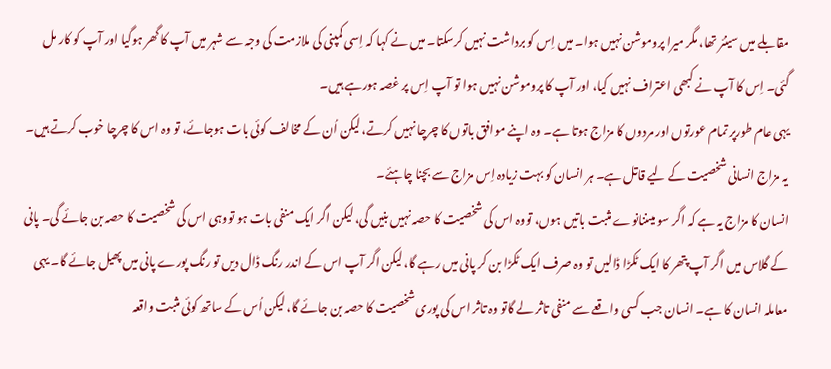مقابلے میں سینئر تھا، مگر میرا پروموشن نہیں ہوا۔ میں اِس کو برداشت نہیں کرسکتا۔ میں نے کہا کہ اِسی کمپنی کی ملازمت کی وجہ سے شہر میں آپ کا گھر ہوگیا اور آپ کو کار مل گئی۔ اِس کا آپ نے کبھی اعتراف نہیں کیا، اور آپ کا پروموشن نہیں ہوا تو آپ اِس پر غصہ ہورہے ہیں۔
یہی عام طورپر تمام عورتوں اور مردوں کا مزاج ہوتا ہے۔ وہ اپنے موافق باتوں کا چرچا نہیں کرتے، لیکن اُن کے مخالف کوئی بات ہوجائے، تو وہ اس کا چرچا خوب کرتے ہیں۔ یہ مزاج انسانی شخصیت کے لیے قاتل ہے۔ ہر انسان کو بہت زیادہ اِس مزاج سے بچنا چاہئے۔
انسان کا مزاج یہ ہے کہ اگر سو میںننانوے مثبت باتیں ہوں، تووہ اس کی شخصیت کا حصہ نہیں بنیں گی، لیکن اگر ایک منفی بات ہو تووہی اس کی شخصیت کا حصہ بن جائے گی۔ پانی کے گلاس میں اگر آپ پتھر کا ایک ٹکڑا ڈالیں تو وہ صرف ایک ٹکڑا بن کر پانی میں رہے گا، لیکن اگر آپ اس کے اندر رنگ ڈال دیں تو رنگ پورے پانی میں پھیل جائے گا۔ یہی معاملہ انسان کا ہے۔ انسان جب کسی واقعے سے منفی تاثر لے گاتو وہ تاثر اس کی پوری شخصیت کا حصہ بن جائے گا، لیکن اُس کے ساتھ کوئی مثبت واقعہ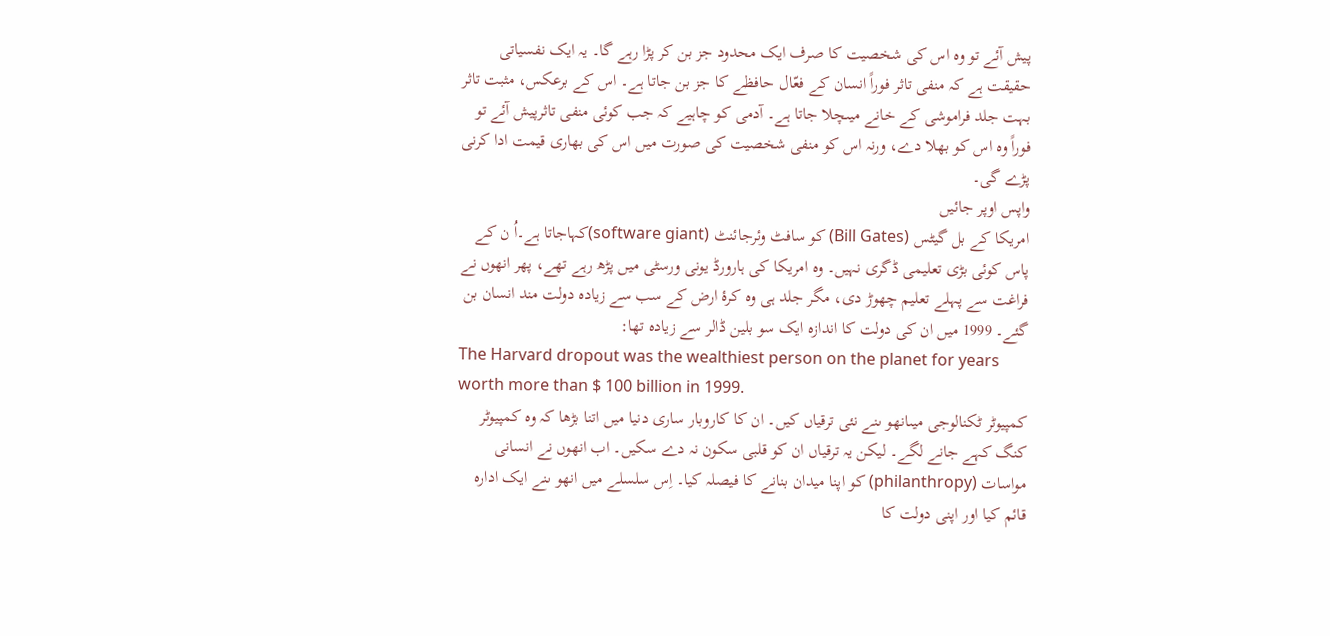پیش آئے تو وہ اس کی شخصیت کا صرف ایک محدود جز بن کر پڑا رہے گا۔ یہ ایک نفسیاتی حقیقت ہے کہ منفی تاثر فوراً انسان کے فعّال حافظے کا جز بن جاتا ہے۔ اس کے برعکس، مثبت تاثر بہت جلد فراموشی کے خانے میںچلا جاتا ہے۔ آدمی کو چاہیے کہ جب کوئی منفی تاثرپیش آئے تو فوراً وہ اس کو بھلا دے، ورنہ اس کو منفی شخصیت کی صورت میں اس کی بھاری قیمت ادا کرنی پڑے گی۔
واپس اوپر جائیں
امریکا کے بل گیٹس (Bill Gates) کو سافٹ وئرجائنٹ (software giant)کہاجاتا ہے۔اُ ن کے پاس کوئی بڑی تعلیمی ڈگری نہیں۔ وہ امریکا کی ہارورڈ یونی ورسٹی میں پڑھ رہے تھے، پھر انھوں نے فراغت سے پہلے تعلیم چھوڑ دی، مگر جلد ہی وہ کرۂ ارض کے سب سے زیادہ دولت مند انسان بن گئے۔ 1999 میں ان کی دولت کا اندازہ ایک سو بلین ڈالر سے زیادہ تھا:
The Harvard dropout was the wealthiest person on the planet for years worth more than $ 100 billion in 1999.
کمپیوٹر ٹکنالوجی میںانھو ںنے نئی ترقیاں کیں۔ ان کا کاروبار ساری دنیا میں اتنا بڑھا کہ وہ کمپیوٹر کنگ کہے جانے لگے۔ لیکن یہ ترقیاں ان کو قلبی سکون نہ دے سکیں۔ اب انھوں نے انسانی مواسات (philanthropy) کو اپنا میدان بنانے کا فیصلہ کیا۔ اِس سلسلے میں انھو ںنے ایک ادارہ قائم کیا اور اپنی دولت کا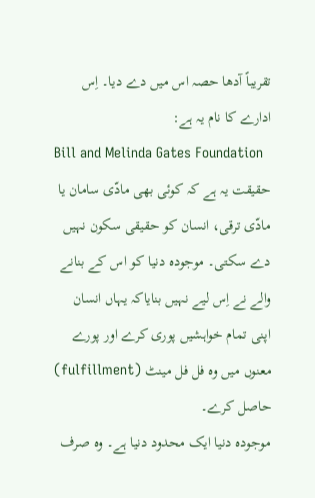تقریباً آدھا حصہ اس میں دے دیا۔ اِس ادارے کا نام یہ ہے:
Bill and Melinda Gates Foundation
حقیقت یہ ہے کہ کوئی بھی مادّی سامان یا مادّی ترقی، انسان کو حقیقی سکون نہیں دے سکتی۔ موجودہ دنیا کو اس کے بنانے والے نے اِس لیے نہیں بنایاکہ یہاں انسان اپنی تمام خواہشیں پوری کرے اور پورے معنوں میں وہ فل فل مینٹ (fulfillment) حاصل کرے۔
موجودہ دنیا ایک محدود دنیا ہے۔ وہ صرف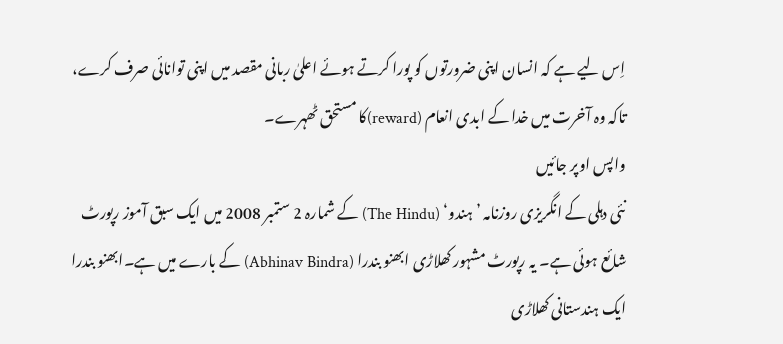اِس لیے ہے کہ انسان اپنی ضرورتوں کو پورا کرتے ہوئے اعلیٰ ربانی مقصد میں اپنی توانائی صرف کرے، تاکہ وہ آخرت میں خدا کے ابدی انعام (reward)کا مستحق ٹھہرے۔
واپس اوپر جائیں
نئی دہلی کے انگریزی روزنامہ ’ہندو‘ (The Hindu) کے شمارہ 2 ستمبر 2008 میں ایک سبق آموز رپورٹ شائع ہوئی ہے۔ یہ رپورٹ مشہور کھلاڑی ابھنو بندرا (Abhinav Bindra) کے بارے میں ہے۔ابھنو بندرا ایک ہندستانی کھلاڑی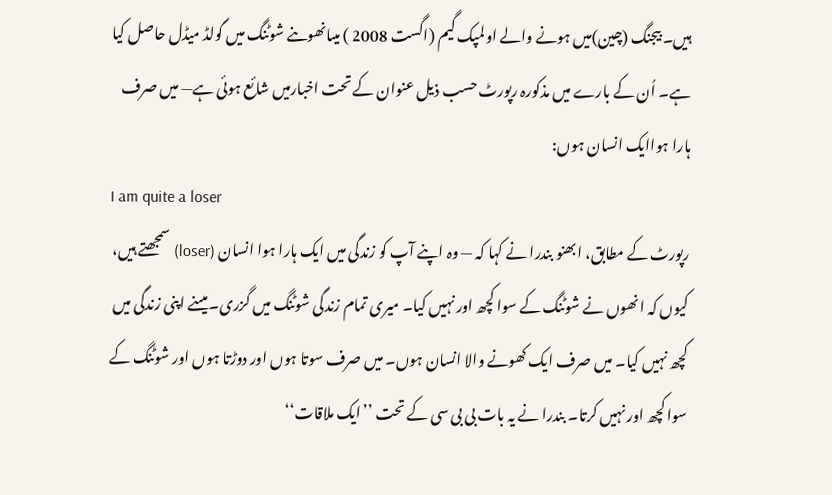ہیں۔ بیجنگ (چین)میں ہونے والے اولمپک گیم (اگست 2008 ) میںانھوںنے شوٹنگ میں گولڈ میڈل حاصل کیا ہے۔ اُن کے بارے میں مذکورہ رپورٹ حسب ذیل عنوان کے تحت اخبارمیں شائع ہوئی ہے— میں صرف ہارا ہواایک انسان ہوں:
I am quite a loser
رپورٹ کے مطابق، ابھنو بندرا نے کہا کہ — وہ اپنے آپ کو زندگی میں ایک ہارا ہوا انسان (loser) سمجھتے ہیں، کیوں کہ انھوں نے شوٹنگ کے سوا کچھ اور نہیں کیا۔ میری تمام زندگی شوٹنگ میں گزری۔ میںنے اپنی زندگی میں کچھ نہیں کیا۔ میں صرف ایک کھونے والا انسان ہوں۔ میں صرف سوتا ہوں اور دوڑتا ہوں اور شوٹنگ کے سوا کچھ اور نہیں کرتا۔ بندرا نے یہ بات بی بی سی کے تحت ’’ایک ملاقات‘‘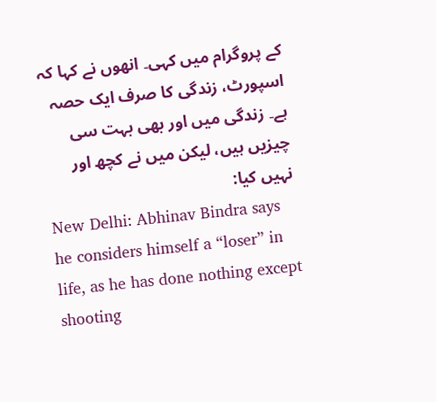کے پروگرام میں کہی۔ انھوں نے کہا کہ اسپورٹ، زندگی کا صرف ایک حصہ ہے۔ زندگی میں اور بھی بہت سی چیزیں ہیں، لیکن میں نے کچھ اور نہیں کیا:
New Delhi: Abhinav Bindra says he considers himself a “loser” in life, as he has done nothing except shooting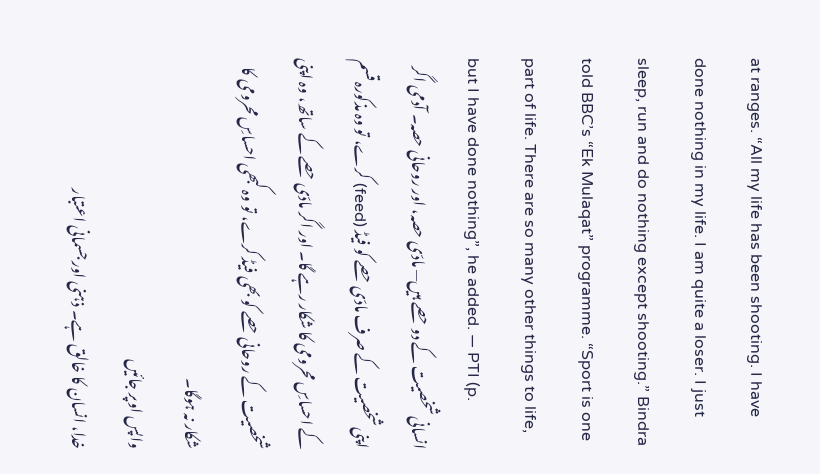at ranges. “All my life has been shooting. I have done nothing in my life. I am quite a loser. I just sleep, run and do nothing except shooting.” Bindra told BBC’s “Ek Mulaqat” programme. “Sport is one part of life. There are so many other things to life, but I have done nothing”, he added. — PTI (p.
انسانی شخصیت کے دو حصے ہیں— مادّی حصہ، اور روحانی حصہ۔ آدمی اگر اپنی شخصیت کے صرف مادّی حصے کو فیڈ (feed) کرے، تو وہ مذکورہ قسم کے احساسِ محرومی کا شکار رہے گا۔ اور اگر مادّی حصے کے ساتھ، وہ اپنی شخصیت کے روحانی حصے کو بھی فیڈ کرے، تو وہ کبھی احساسِ محرومی کا شکار نہ ہوگا۔
واپس اوپر جائیں
خدا، انسان کا خالق ہے۔ ذہنی اور جسمانی اعتبار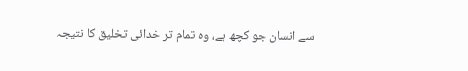سے انسان جو کچھ ہے، وہ تمام تر خدائی تخلیق کا نتیجہ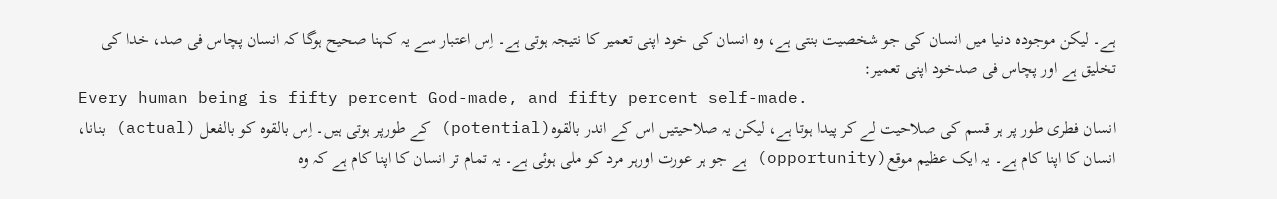ہے۔ لیکن موجودہ دنیا میں انسان کی جو شخصیت بنتی ہے، وہ انسان کی خود اپنی تعمیر کا نتیجہ ہوتی ہے۔ اِس اعتبار سے یہ کہنا صحیح ہوگا کہ انسان پچاس فی صد، خدا کی تخلیق ہے اور پچاس فی صدخود اپنی تعمیر:
Every human being is fifty percent God-made, and fifty percent self-made.
انسان فطری طور پر ہر قسم کی صلاحیت لے کر پیدا ہوتا ہے، لیکن یہ صلاحیتیں اس کے اندر بالقوہ(potential) کے طورپر ہوتی ہیں۔ اِس بالقوہ کو بالفعل (actual) بنانا، انسان کا اپنا کام ہے۔ یہ ایک عظیم موقع(opportunity) ہے جو ہر عورت اورہر مرد کو ملی ہوئی ہے۔ یہ تمام تر انسان کا اپنا کام ہے کہ وہ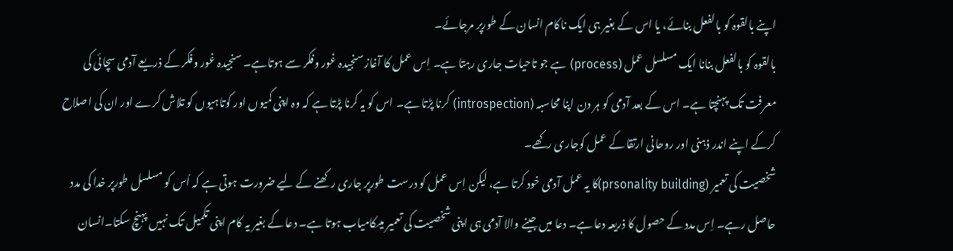اپنے بالقوہ کو بالفعل بنائے، یا اس کے بغیر ہی ایک ناکام انسان کے طورپر مرجائے۔
بالقوہ کو بالفعل بنانا ایک مسلسل عمل (process) ہے جو تاحیات جاری رہتا ہے۔ اِس عمل کا آغاز سنجیدہ غور وفکر سے ہوتاہے۔ سنجیدہ غور وفکر کے ذریعے آدمی سچائی کی معرفت تک پہنچتا ہے۔ اس کے بعد آدمی کو ہر دن اپنا محاسبہ (introspection) کرنا پڑتا ہے۔ اس کو یہ کرنا پڑتا ہے کہ وہ اپنی کمیوں اور کوتاہیوں کو تلاش کرے اور ان کی اصلاح کرکے اپنے اندر ذہنی اور روحانی ارتقا کے عمل کوجاری رکھے۔
شخصیت کی تعمیر (prsonality building)کا یہ عمل آدمی خود کرتا ہے، لیکن اِس عمل کو درست طورپر جاری رکھنے کے لیے ضرورت ہوتی ہے کہ اُس کو مسلسل طورپر خدا کی مدد حاصل رہے۔ اِس مدد کے حصول کا ذریعہ دعا ہے۔ دعا میں جینے والا آدمی ہی اپنی شخصیت کی تعمیر میںکامیاب ہوتا ہے۔ دعا کے بغیر یہ کام اپنی تکمیل تک نہیں پہنچ سکتا۔انسان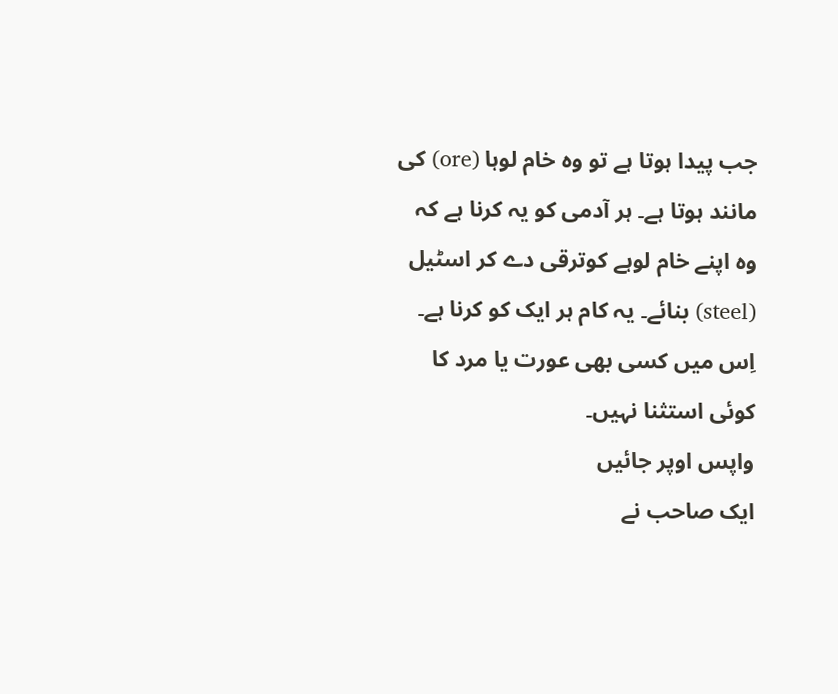جب پیدا ہوتا ہے تو وہ خام لوہا (ore) کی مانند ہوتا ہے۔ ہر آدمی کو یہ کرنا ہے کہ وہ اپنے خام لوہے کوترقی دے کر اسٹیل (steel) بنائے۔ یہ کام ہر ایک کو کرنا ہے۔ اِس میں کسی بھی عورت یا مرد کا کوئی استثنا نہیں۔
واپس اوپر جائیں
ایک صاحب نے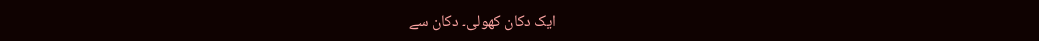ایک دکان کھولی۔ دکان سے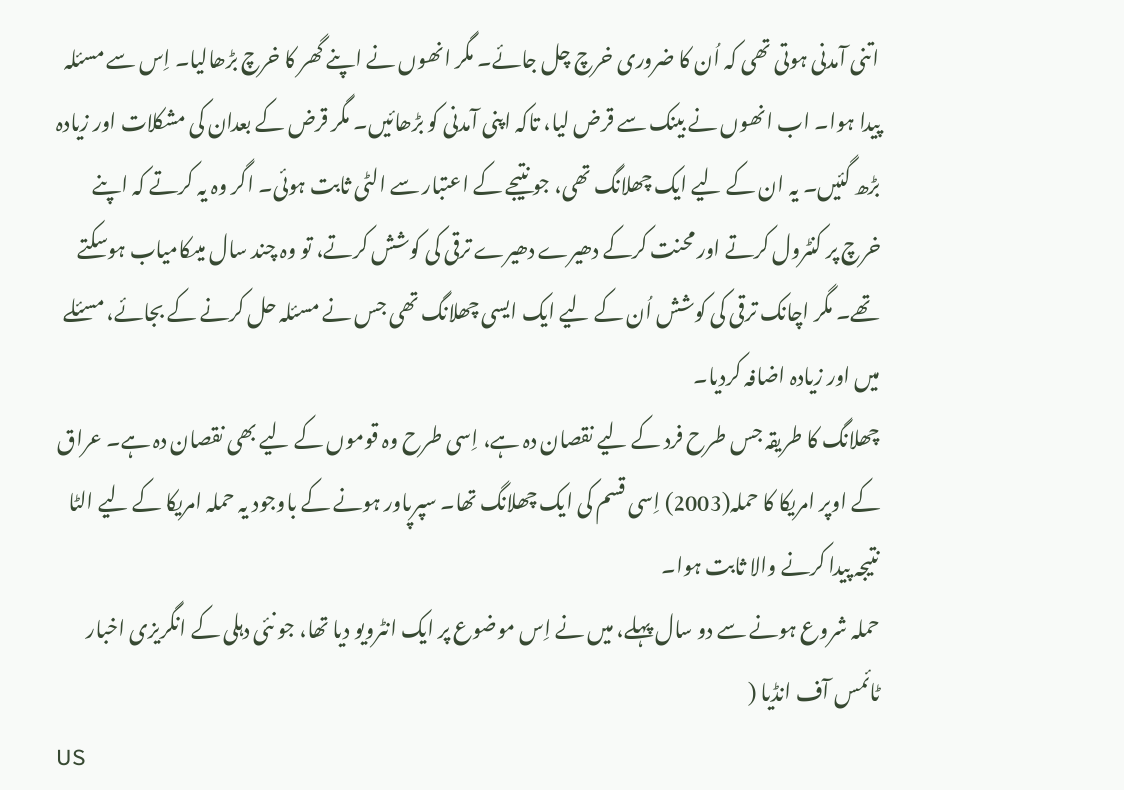اتنی آمدنی ہوتی تھی کہ اُن کا ضروری خرچ چل جائے۔ مگر انھوں نے اپنے گھر کا خرچ بڑھالیا۔ اِس سے مسئلہ پیدا ہوا۔ اب انھوں نے بینک سے قرض لیا، تاکہ اپنی آمدنی کو بڑھائیں۔ مگر قرض کے بعدان کی مشکلات اور زیادہ بڑھ گئیں۔ یہ ان کے لیے ایک چھلانگ تھی، جو نتیجے کے اعتبار سے الٹی ثابت ہوئی۔ اگر وہ یہ کرتے کہ اپنے خرچ پر کنٹرول کرتے اور محنت کرکے دھیرے دھیرے ترقی کی کوشش کرتے، تو وہ چند سال میںکامیاب ہوسکتے تھے۔ مگر اچانک ترقی کی کوشش اُن کے لیے ایک ایسی چھلانگ تھی جس نے مسئلہ حل کرنے کے بجائے، مسئلے میں اور زیادہ اضافہ کردیا۔
چھلانگ کا طریقہ جس طرح فرد کے لیے نقصان دہ ہے، اِسی طرح وہ قوموں کے لیے بھی نقصان دہ ہے۔ عراق کے اوپر امریکا کا حملہ(2003) اِسی قسم کی ایک چھلانگ تھا۔ سپرپاور ہونے کے باوجود یہ حملہ امریکا کے لیے الٹا نتیجہ پیدا کرنے والا ثابت ہوا۔
حملہ شروع ہونے سے دو سال پہلے، میں نے اِس موضوع پر ایک انٹرویو دیا تھا، جو نئی دہلی کے انگریزی اخبار ٹائمس آف انڈیا (
US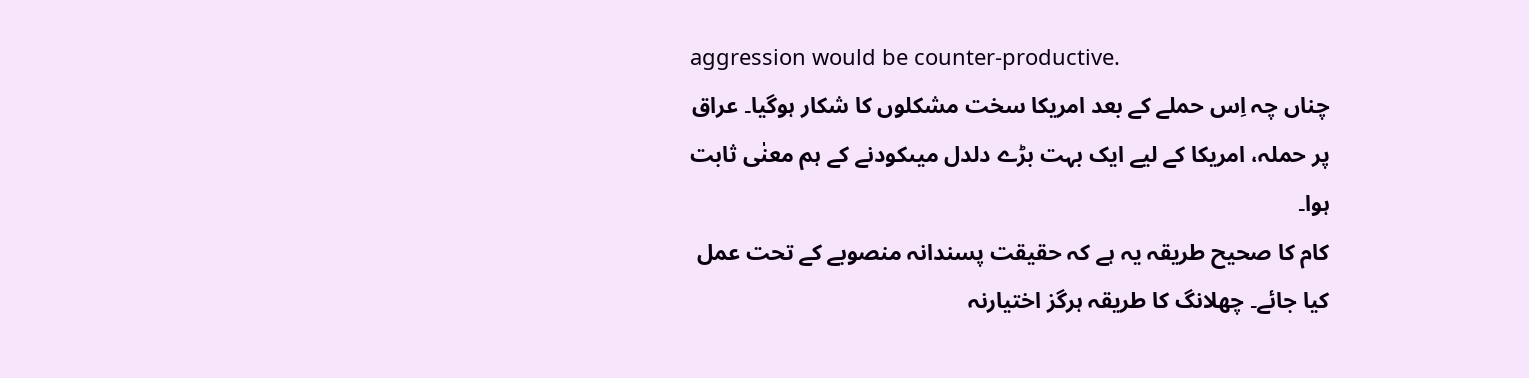aggression would be counter-productive.
چناں چہ اِس حملے کے بعد امریکا سخت مشکلوں کا شکار ہوگیا۔ عراق پر حملہ، امریکا کے لیے ایک بہت بڑے دلدل میںکودنے کے ہم معنٰی ثابت ہوا۔
کام کا صحیح طریقہ یہ ہے کہ حقیقت پسندانہ منصوبے کے تحت عمل کیا جائے۔ چھلانگ کا طریقہ ہرگز اختیارنہ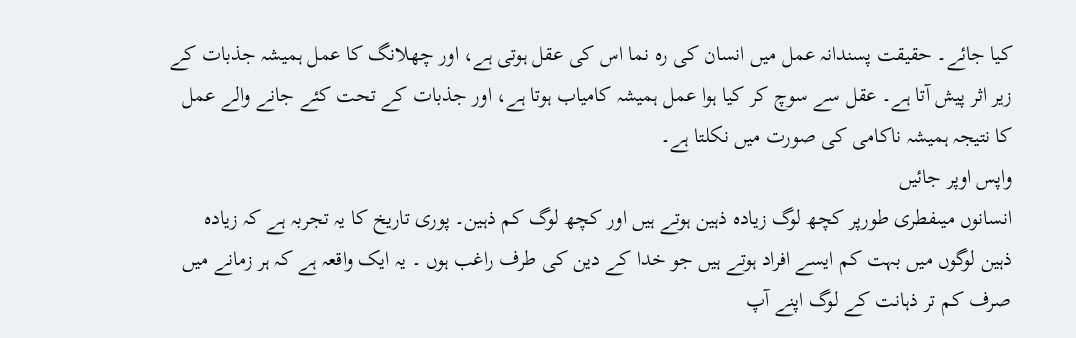کیا جائے۔ حقیقت پسندانہ عمل میں انسان کی رہ نما اس کی عقل ہوتی ہے، اور چھلانگ کا عمل ہمیشہ جذبات کے زیر اثر پیش آتا ہے۔ عقل سے سوچ کر کیا ہوا عمل ہمیشہ کامیاب ہوتا ہے، اور جذبات کے تحت کئے جانے والے عمل کا نتیجہ ہمیشہ ناکامی کی صورت میں نکلتا ہے۔
واپس اوپر جائیں
انسانوں میںفطری طورپر کچھ لوگ زیادہ ذہین ہوتے ہیں اور کچھ لوگ کم ذہین۔ پوری تاریخ کا یہ تجربہ ہے کہ زیادہ ذہین لوگوں میں بہت کم ایسے افراد ہوتے ہیں جو خدا کے دین کی طرف راغب ہوں ۔ یہ ایک واقعہ ہے کہ ہر زمانے میں صرف کم تر ذہانت کے لوگ اپنے آپ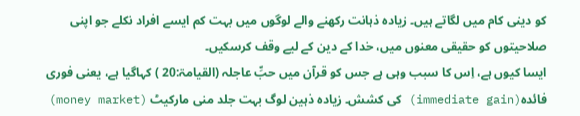کو دینی کام میں لگاتے ہیں۔ زیادہ ذہانت رکھنے والے لوگوں میں بہت کم ایسے افراد نکلے جو اپنی صلاحیتوں کو حقیقی معنوں میں، خدا کے دین کے لیے وقف کرسکیں۔
ایسا کیوں ہے، اِس کا سبب وہی ہے جس کو قرآن میں حبِّ عاجلہ (القیامۃ:20 ) کہاگیا ہے، یعنی فوری فائدہ(immediate gain) کی کشش۔ زیادہ ذہین لوگ بہت جلد منی مارکیٹ (money market)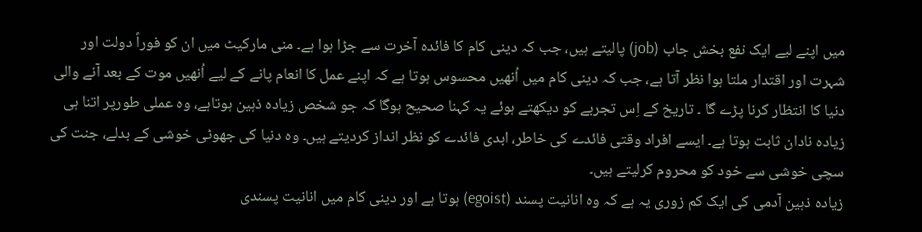میں اپنے لیے ایک نفع بخش جاب (job) پالیتے ہیں، جب کہ دینی کام کا فائدہ آخرت سے جڑا ہوا ہے۔ منی مارکیٹ میں ان کو فوراً دولت اور شہرت اور اقتدار ملتا ہوا نظر آتا ہے، جب کہ دینی کام میں اُنھیں محسوس ہوتا ہے کہ اپنے عمل کا انعام پانے کے لیے اُنھیں موت کے بعد آنے والی دنیا کا انتظار کرنا پڑے گا ۔ تاریخ کے اِس تجربے کو دیکھتے ہوئے یہ کہنا صحیح ہوگا کہ جو شخص زیادہ ذہین ہوتاہے، وہ عملی طورپر اتنا ہی زیادہ نادان ثابت ہوتا ہے۔ ایسے افراد وقتی فائدے کی خاطر، ابدی فائدے کو نظر انداز کردیتے ہیں۔ وہ دنیا کی جھوٹی خوشی کے بدلے، جنت کی سچی خوشی سے خود کو محروم کرلیتے ہیں۔
زیادہ ذہین آدمی کی ایک کم زوری یہ ہے کہ وہ انانیت پسند (egoist) ہوتا ہے اور دینی کام میں انانیت پسندی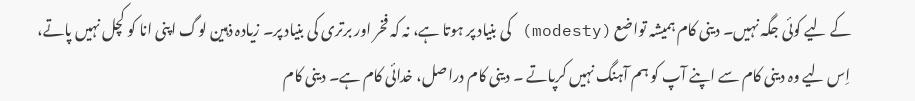کے لیے کوئی جگہ نہیں۔ دینی کام ہمیشہ تواضع (modesty) کی بنیاد پر ہوتا ہے، نہ کہ فخر اور برتری کی بنیاد پر۔ زیادہ ذہین لوگ اپنی انا کو کچل نہیں پاتے، اِس لیے وہ دینی کام سے اپنے آپ کو ہم آہنگ نہیں کرپاتے ۔ دینی کام دراصل، خدائی کام ہے۔ دینی کام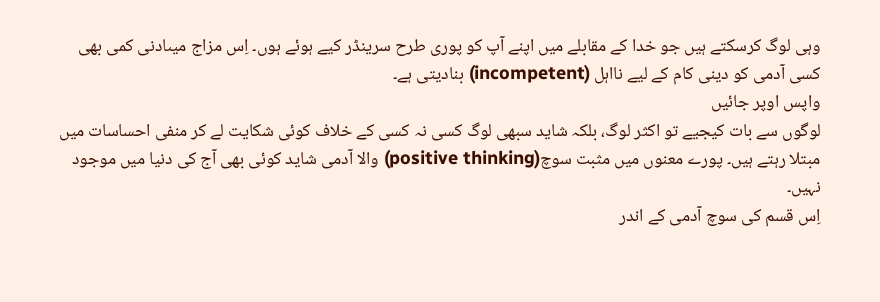وہی لوگ کرسکتے ہیں جو خدا کے مقابلے میں اپنے آپ کو پوری طرح سرینڈر کیے ہوئے ہوں۔ اِس مزاج میںادنی کمی بھی کسی آدمی کو دینی کام کے لیے نااہل (incompetent) بنادیتی ہے۔
واپس اوپر جائیں
لوگوں سے بات کیجیے تو اکثر لوگ، بلکہ شاید سبھی لوگ کسی نہ کسی کے خلاف کوئی شکایت لے کر منفی احساسات میں مبتلا رہتے ہیں۔ پورے معنوں میں مثبت سوچ(positive thinking) والا آدمی شاید کوئی بھی آج کی دنیا میں موجود نہیں۔
اِس قسم کی سوچ آدمی کے اندر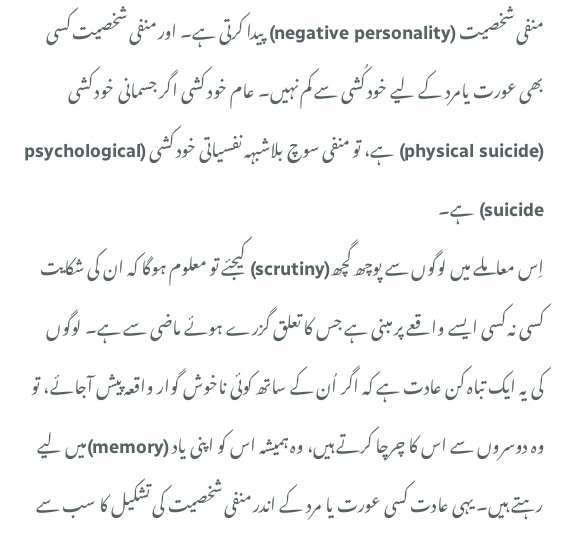منفی شخصیت (negative personality) پیدا کرتی ہے۔ اور منفی شخصیت کسی بھی عورت یامرد کے لیے خود کُشی سے کم نہیں۔ عام خود کشی اگر جسمانی خود کشی (physical suicide) ہے، تو منفی سوچ بلاشبہہ نفسیاتی خود کشی (psychological suicide) ہے۔
اِس معاملے میں لوگوں سے پوچھ گچھ(scrutiny) کیجئے تو معلوم ہوگا کہ ان کی شکایت کسی نہ کسی ایسے واقعے پر مبنی ہے جس کا تعلق گزرے ہوئے ماضی سے ہے۔ لوگوں کی یہ ایک تباہ کن عادت ہے کہ اگر اُن کے ساتھ کوئی ناخوش گوار واقعہ پیش آجائے، تو وہ دوسروں سے اس کا چرچا کرتے ہیں، وہ ہمیشہ اس کو اپنی یاد (memory)میں لیے رہتے ہیں۔ یہی عادت کسی عورت یا مرد کے اندر منفی شخصیت کی تشکیل کا سب سے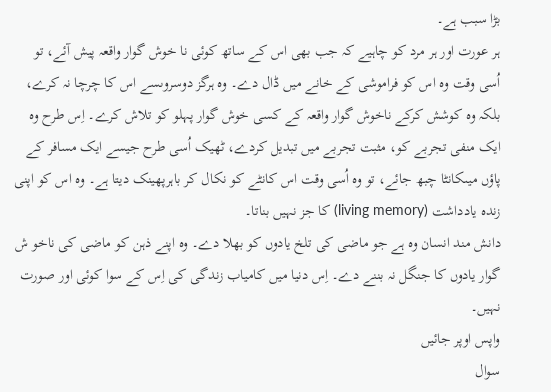بڑا سبب ہے۔
ہر عورت اور ہر مرد کو چاہیے کہ جب بھی اس کے ساتھ کوئی نا خوش گوار واقعہ پیش آئے، تو اُسی وقت وہ اس کو فراموشی کے خانے میں ڈال دے۔ وہ ہرگز دوسروںسے اس کا چرچا نہ کرے، بلکہ وہ کوشش کرکے ناخوش گوار واقعہ کے کسی خوش گوار پہلو کو تلاش کرے۔ اِس طرح وہ ایک منفی تجربے کو، مثبت تجربے میں تبدیل کردے، ٹھیک اُسی طرح جیسے ایک مسافر کے پاؤں میںکانٹا چبھ جائے، تو وہ اُسی وقت اس کانٹے کو نکال کر باہرپھینک دیتا ہے۔ وہ اس کو اپنی زندہ یادداشت (living memory) کا جز نہیں بناتا۔
دانش مند انسان وہ ہے جو ماضی کی تلخ یادوں کو بھلا دے۔ وہ اپنے ذہن کو ماضی کی ناخو ش گوار یادوں کا جنگل نہ بننے دے۔ اِس دنیا میں کامیاب زندگی کی اِس کے سوا کوئی اور صورت نہیں۔
واپس اوپر جائیں
سوال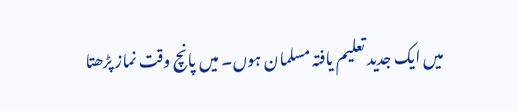میں ایک جدید تعلیم یافتہ مسلمان ہوں۔ میں پانچ وقت نماز پڑھتا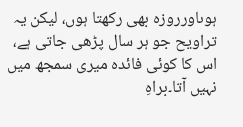ہوںاورروزہ بھی رکھتا ہوں، لیکن یہ تراویح جو ہر سال پڑھی جاتی ہے، اس کا کوئی فائدہ میری سمجھ میں نہیں آتا۔براہِ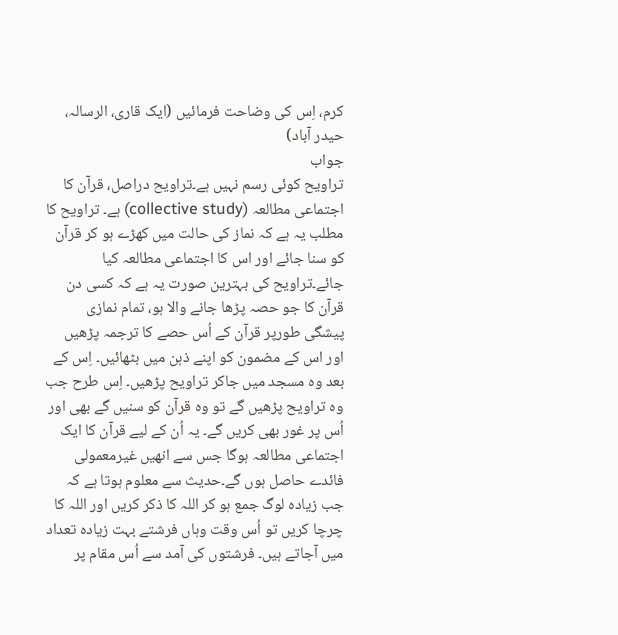کرم، اِس کی وضاحت فرمائیں (ایک قاری، الرسالہ، حیدر آباد)
جواب
تراویح کوئی رسم نہیں ہے۔تراویح دراصل، قرآن کا اجتماعی مطالعہ (collective study) ہے۔ تراویح کا مطلب یہ ہے کہ نماز کی حالت میں کھڑے ہو کر قرآن کو سنا جائے اور اس کا اجتماعی مطالعہ کیا جائے۔تراویح کی بہترین صورت یہ ہے کہ کسی دن قرآن کا جو حصہ پڑھا جانے والا ہو، تمام نمازی پیشگی طورپر قرآن کے اُس حصے کا ترجمہ پڑھیں اور اس کے مضمون کو اپنے ذہن میں بٹھائیں۔ اِس کے بعد وہ مسجد میں جاکر تراویح پڑھیں۔ اِس طرح جب وہ تراویح پڑھیں گے تو وہ قرآن کو سنیں گے بھی اور اُس پر غور بھی کریں گے۔ یہ اُن کے لیے قرآن کا ایک اجتماعی مطالعہ ہوگا جس سے انھیں غیرمعمولی فائدے حاصل ہوں گے۔حدیث سے معلوم ہوتا ہے کہ جب زیادہ لوگ جمع ہو کر اللہ کا ذکر کریں اور اللہ کا چرچا کریں تو اُس وقت وہاں فرشتے بہت زیادہ تعداد میں آجاتے ہیں۔ فرشتوں کی آمد سے اُس مقام پر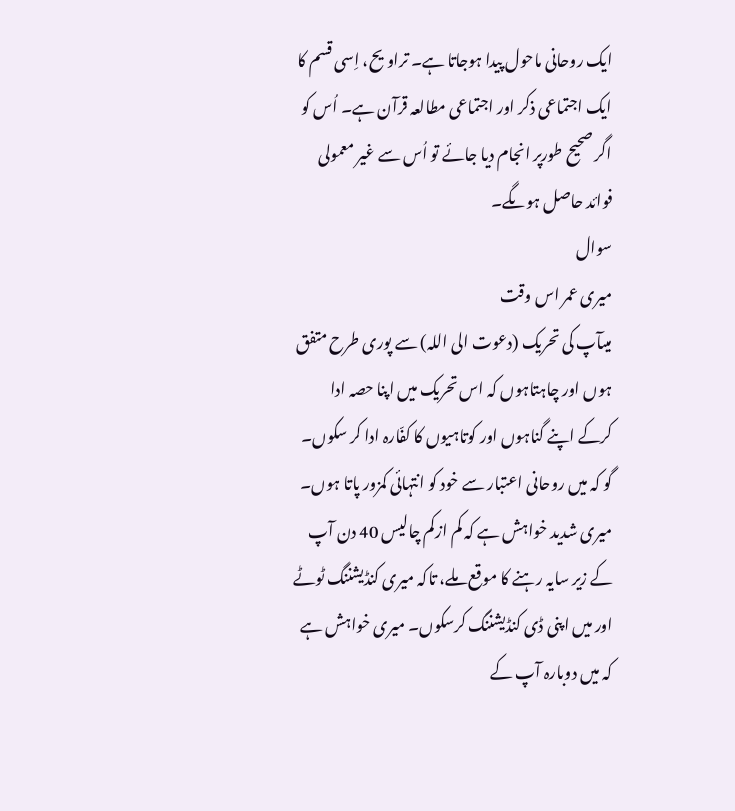ایک روحانی ماحول پیدا ہوجاتا ہے۔ تراویح، اِسی قسم کا ایک اجتماعی ذکر اور اجتماعی مطالعہ قرآن ہے۔ اُس کو اگر صحیح طورپر انجام دیا جائے تو اُس سے غیر معمولی فوائد حاصل ہوںگے۔
سوال
میری عمر اس وقت
میںآپ کی تحریک (دعوت الی اللہ) سے پوری طرح متفق ہوں اور چاہتاہوں کہ اس تحریک میں اپنا حصہ ادا کرکے اپنے گناہوں اور کوتاہیوں کا کفّارہ ادا کر سکوں۔ گو کہ میں روحانی اعتبار سے خود کو انتہائی کمزور پاتا ہوں۔ میری شدید خواہش ہے کہ کم ازکم چالیس 40 دن آپ کے زیر سایہ رہنے کا موقع ملے، تاکہ میری کنڈیشننگ ٹوٹے اور میں اپنی ڈی کنڈیشننگ کرسکوں۔ میری خواہش ہے کہ میں دوبارہ آپ کے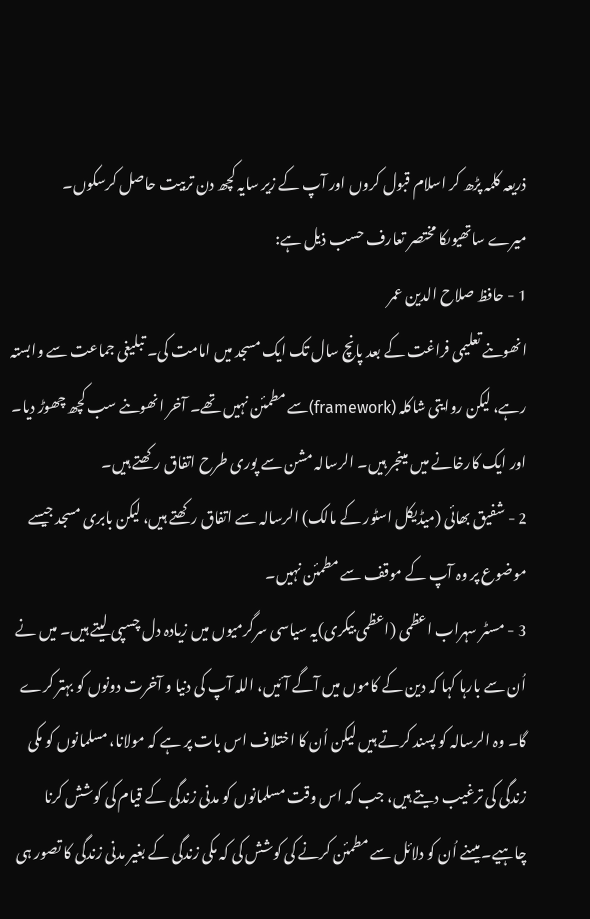ذریعہ کلمہ پڑھ کر اسلام قبول کروں اور آپ کے زیر سایہ کچھ دن تربیت حاصل کرسکوں۔
میرے ساتھیوںکا مختصر تعارف حسب ذیل ہے:
1 - حافظ صلاح الدین عمر
انھوںنے تعلیمی فراغت کے بعد پانچ سال تک ایک مسجد میں امامت کی۔ تبلیغی جماعت سے وابستہ رہے، لیکن روایتی شاکلہ (framework)سے مطمئن نہیں تھے۔ آخر انھوںنے سب کچھ چھوڑ دیا۔ اور ایک کارخانے میں مینجر ہیں۔ الرسالہ مشن سے پوری طرح اتفاق رکھتے ہیں۔
2 - شفیق بھائی (میڈیکل اسٹور کے مالک) الرسالہ سے اتفاق رکھتے ہیں، لیکن بابری مسجد جیسے موضوع پر وہ آپ کے موقف سے مطمئن نہیں۔
3 - مسٹر سہراب اعظمی (اعظمی بیکری)یہ سیاسی سرگرمیوں میں زیادہ دل چسپی لیتے ہیں۔ میں نے اُن سے بارہا کہا کہ دین کے کاموں میں آگے آئیں، اللہ آپ کی دنیا و آخرت دونوں کو بہتر کرے گا۔ وہ الرسالہ کو پسند کرتے ہیں لیکن اُن کا اختلاف اس بات پر ہے کہ مولانا، مسلمانوں کو مکی زندگی کی ترغیب دیتے ہیں، جب کہ اس وقت مسلمانوں کو مدنی زندگی کے قیام کی کوشش کرنا چاہیے۔ میںنے اُن کو دلائل سے مطمئن کرنے کی کوشش کی کہ مکی زندگی کے بغیر مدنی زندگی کا تصور ہی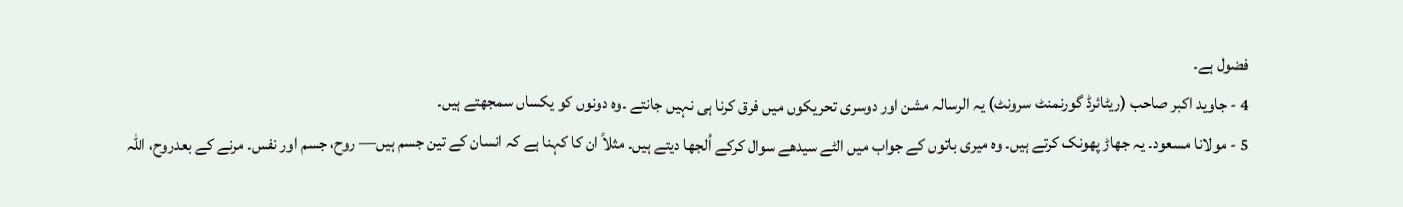فضول ہے۔
4 - جاوید اکبر صاحب (ریٹائرڈ گورنمنٹ سرونٹ) یہ الرسالہ مشن اور دوسری تحریکوں میں فرق کرنا ہی نہیں جانتے ۔وہ دونوں کو یکساں سمجھتے ہیں۔
5 - مولانا مسعود۔ یہ جھاڑ پھونک کرتے ہیں۔ وہ میری باتوں کے جواب میں الٹے سیدھے سوال کرکے اُلجھا دیتے ہیں۔ مثلاً ان کا کہنا ہے کہ انسان کے تین جسم ہیں— روح، جسم اور نفس۔ مرنے کے بعدروح، اللہ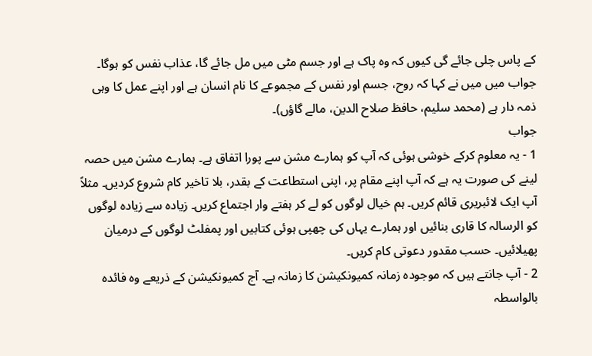کے پاس چلی جائے گی کیوں کہ وہ پاک ہے اور جسم مٹی میں مل جائے گا، عذاب نفس کو ہوگا۔ جواب میں میں نے کہا کہ روح، جسم اور نفس کے مجموعے کا نام انسان ہے اور اپنے عمل کا وہی ذمہ دار ہے (محمد سلیم، حافظ صلاح الدین، مالے گاؤں)۔
جواب
1 - یہ معلوم کرکے خوشی ہوئی کہ آپ کو ہمارے مشن سے پورا اتفاق ہے۔ ہمارے مشن میں حصہ لینے کی صورت یہ ہے کہ آپ اپنے مقام پر، اپنی استطاعت کے بقدر، بلا تاخیر کام شروع کردیں۔ مثلاً آپ ایک لائبریری قائم کریں۔ ہم خیال لوگوں کو لے کر ہفتے وار اجتماع کریں۔ زیادہ سے زیادہ لوگوں کو الرسالہ کا قاری بنائیں اور ہمارے یہاں کی چھپی ہوئی کتابیں اور پمفلٹ لوگوں کے درمیان پھیلائیں۔ حسب مقدور دعوتی کام کریں۔
2 - آپ جانتے ہیں کہ موجودہ زمانہ کمیونکیشن کا زمانہ ہے۔ آج کمیونکیشن کے ذریعے وہ فائدہ بالواسطہ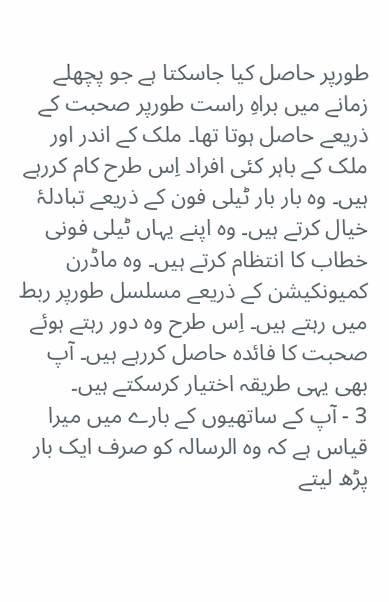طورپر حاصل کیا جاسکتا ہے جو پچھلے زمانے میں براہِ راست طورپر صحبت کے ذریعے حاصل ہوتا تھا۔ ملک کے اندر اور ملک کے باہر کئی افراد اِس طرح کام کررہے ہیں۔ وہ بار بار ٹیلی فون کے ذریعے تبادلۂ خیال کرتے ہیں۔ وہ اپنے یہاں ٹیلی فونی خطاب کا انتظام کرتے ہیں۔ وہ ماڈرن کمیونکیشن کے ذریعے مسلسل طورپر ربط میں رہتے ہیں۔ اِس طرح وہ دور رہتے ہوئے صحبت کا فائدہ حاصل کررہے ہیں۔ آپ بھی یہی طریقہ اختیار کرسکتے ہیں۔
3 - آپ کے ساتھیوں کے بارے میں میرا قیاس ہے کہ وہ الرسالہ کو صرف ایک بار پڑھ لیتے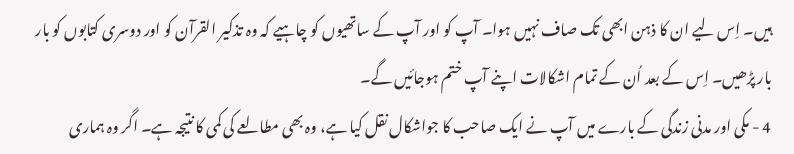ہیں۔ اِس لیے ان کا ذہن ابھی تک صاف نہیں ہوا۔ آپ کو اور آپ کے ساتھیوں کو چاہیے کہ وہ تذکیر القرآن کو اور دوسری کتابوں کو بار بار پڑھیں۔ اِس کے بعد اُن کے تمام اشکالات اپنے آپ ختم ہوجائیں گے۔
4 - مکی اور مدنی زندگی کے بارے میں آپ نے ایک صاحب کا جواشکال نقل کیا ہے، وہ بھی مطالعے کی کمی کا نتیجہ ہے۔ اگر وہ ہماری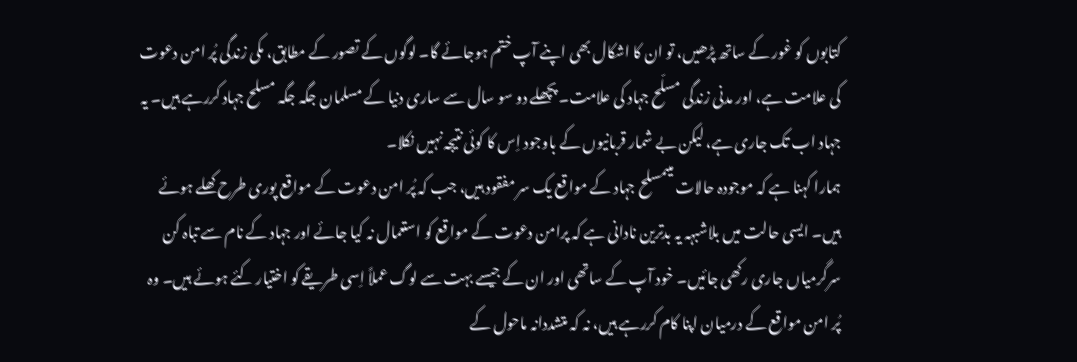کتابوں کو غور کے ساتھ پڑھیں، تو ان کا اشکال بھی اپنے آپ ختم ہوجائے گا۔ لوگوں کے تصور کے مطابق، مکی زندگی پُر امن دعوت کی علامت ہے، اور مدنی زندگی مسلّح جہاد کی علامت۔ پچھلے دو سو سال سے ساری دنیا کے مسلمان جگہ جگہ مسلح جہاد کررہے ہیں۔ یہ جہاد اب تک جاری ہے، لیکن بے شمار قربانیوں کے باوجود اِس کا کوئی نتیجہ نہیں نکلا۔
ہمارا کہنا ہے کہ موجودہ حالات میںمسلح جہاد کے مواقع یک سر مفقود ہیں، جب کہ پُر امن دعوت کے مواقع پوری طرح کھلے ہوئے ہیں۔ ایسی حالت میں بلاشبہہ یہ بدترین نادانی ہے کہ پرامن دعوت کے مواقع کو استعمال نہ کیا جائے اور جہاد کے نام سے تباہ کن سرگرمیاں جاری رکھی جائیں۔ خود آپ کے ساتھی اور ان کے جیسے بہت سے لوگ عملاً اِسی طریقے کو اختیار کئے ہوئے ہیں۔ وہ پُر امن مواقع کے درمیان اپنا کام کررہے ہیں، نہ کہ متشددانہ ماحول کے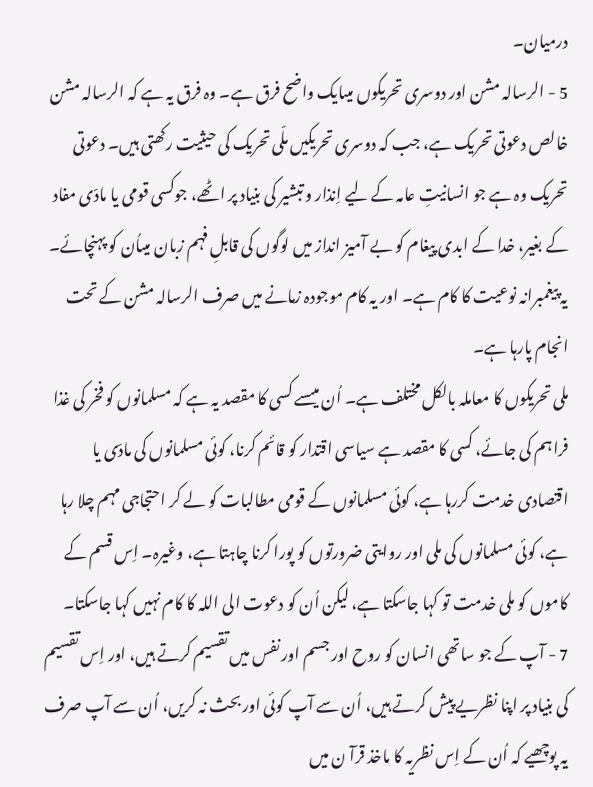درمیان۔
5 - الرسالہ مشن اور دوسری تحریکوں میںایک واضح فرق ہے۔ وہ فرق یہ ہے کہ الرسالہ مشن خالص دعوتی تحریک ہے، جب کہ دوسری تحریکیں ملّی تحریک کی حیثیت رکھتی ہیں۔ دعوتی تحریک وہ ہے جو انسانیتِ عامہ کے لیے اِنذار و تبشیر کی بنیاد پر اٹھے، جوکسی قومی یا مادّی مفاد کے بغیر، خدا کے ابدی پیغام کو بے آمیز انداز میں لوگوں کی قابلِ فہم زبان میںاُن کو پہنچائے۔ یہ پیغمبرانہ نوعیت کا کام ہے۔ اور یہ کام موجودہ زمانے میں صرف الرسالہ مشن کے تحت انجام پارہا ہے۔
ملی تحریکوں کا معاملہ بالکل مختلف ہے۔ اُن میںسے کسی کا مقصد یہ ہے کہ مسلمانوں کو فخر کی غذا فراہم کی جائے، کسی کا مقصد ہے سیاسی اقتدار کو قائم کرنا، کوئی مسلمانوں کی مادّی یا اقتصادی خدمت کررہا ہے، کوئی مسلمانوں کے قومی مطالبات کو لے کر احتجاجی مہم چلا رہا ہے، کوئی مسلمانوں کی ملی اور روایتی ضرورتوں کو پورا کرنا چاہتا ہے، وغیرہ۔ اِس قسم کے کاموں کو ملی خدمت تو کہا جاسکتا ہے، لیکن اُن کو دعوت الی اللہ کا کام نہیں کہا جاسکتا۔
7 - آپ کے جو ساتھی انسان کو روح اور جسم اور نفس میں تقسیم کرتے ہیں، اور اِس تقسیم کی بنیاد پر اپنا نظریے پیش کرتے ہیں، اُن سے آپ کوئی اور بحث نہ کریں، اُن سے آپ صرف یہ پوچھیے کہ اُن کے اِس نظریہ کا ماخذ قرآ ن میں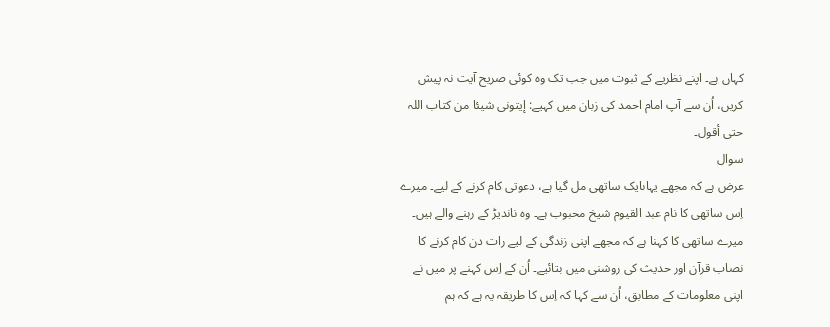کہاں ہے۔ اپنے نظریے کے ثبوت میں جب تک وہ کوئی صریح آیت نہ پیش کریں، اُن سے آپ امام احمد کی زبان میں کہیے: إیتونی شیئا من کتاب اللہ حتی أقول۔
سوال
عرض ہے کہ مجھے یہاںایک ساتھی مل گیا ہے، دعوتی کام کرنے کے لیے۔ میرے اِس ساتھی کا نام عبد القیوم شیخ محبوب ہے۔ وہ ناندیڑ کے رہنے والے ہیں۔ میرے ساتھی کا کہنا ہے کہ مجھے اپنی زندگی کے لیے رات دن کام کرنے کا نصاب قرآن اور حدیث کی روشنی میں بتائیے۔ اُن کے اِس کہنے پر میں نے اپنی معلومات کے مطابق، اُن سے کہا کہ اِس کا طریقہ یہ ہے کہ ہم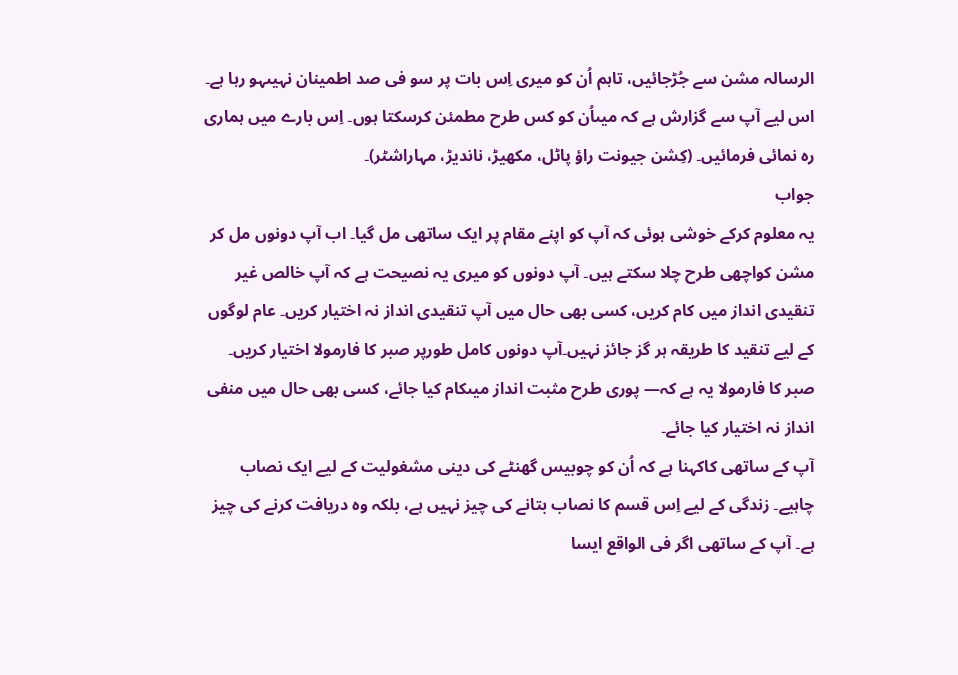الرسالہ مشن سے جُڑجائیں، تاہم اُن کو میری اِس بات پر سو فی صد اطمینان نہیںہو رہا ہے۔ اس لیے آپ سے گزارش ہے کہ میںاُن کو کس طرح مطمئن کرسکتا ہوں۔ اِس بارے میں ہماری رہ نمائی فرمائیں۔ (کِشن جیونت راؤ پاٹل، مکھیڑ، ناندیڑ، مہاراشٹر)۔
جواب
یہ معلوم کرکے خوشی ہوئی کہ آپ کو اپنے مقام پر ایک ساتھی مل گیا۔ اب آپ دونوں مل کر مشن کواچھی طرح چلا سکتے ہیں۔ آپ دونوں کو میری یہ نصیحت ہے کہ آپ خالص غیر تنقیدی انداز میں کام کریں، کسی بھی حال میں آپ تنقیدی انداز نہ اختیار کریں۔ عام لوگوں کے لیے تنقید کا طریقہ ہر گز جائز نہیں۔آپ دونوں کامل طورپر صبر کا فارمولا اختیار کریں۔ صبر کا فارمولا یہ ہے کہ— پوری طرح مثبت انداز میںکام کیا جائے، کسی بھی حال میں منفی انداز نہ اختیار کیا جائے۔
آپ کے ساتھی کاکہنا ہے کہ اُن کو چوبیس گھنٹے کی دینی مشغولیت کے لیے ایک نصاب چاہیے۔ زندگی کے لیے اِس قسم کا نصاب بتانے کی چیز نہیں ہے، بلکہ وہ دریافت کرنے کی چیز ہے۔ آپ کے ساتھی اگر فی الواقع ایسا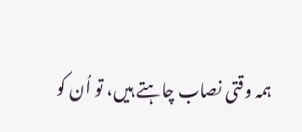ہمہ وقتی نصاب چاہتے ہیں، تو اُن کو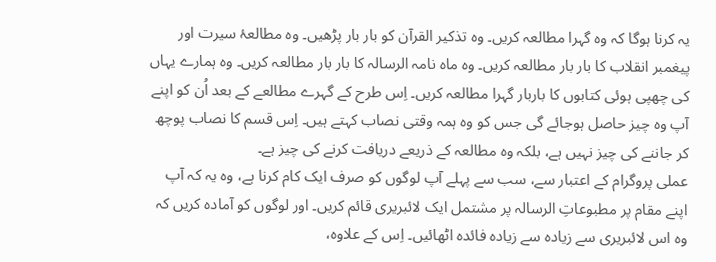یہ کرنا ہوگا کہ وہ گہرا مطالعہ کریں۔ وہ تذکیر القرآن کو بار بار پڑھیں۔ وہ مطالعۂ سیرت اور پیغمبر انقلاب کا بار بار مطالعہ کریں۔ وہ ماہ نامہ الرسالہ کا بار بار مطالعہ کریں۔ وہ ہمارے یہاں کی چھپی ہوئی کتابوں کا باربار گہرا مطالعہ کریں۔ اِس طرح کے گہرے مطالعے کے بعد اُن کو اپنے آپ وہ چیز حاصل ہوجائے گی جس کو وہ ہمہ وقتی نصاب کہتے ہیں۔ اِس قسم کا نصاب پوچھ کر جاننے کی چیز نہیں ہے، بلکہ وہ مطالعہ کے ذریعے دریافت کرنے کی چیز ہے۔
عملی پروگرام کے اعتبار سے، سب سے پہلے آپ لوگوں کو صرف ایک کام کرنا ہے، وہ یہ کہ آپ اپنے مقام پر مطبوعاتِ الرسالہ پر مشتمل ایک لائبریری قائم کریں۔ اور لوگوں کو آمادہ کریں کہ وہ اس لائبریری سے زیادہ سے زیادہ فائدہ اٹھائیں۔ اِس کے علاوہ،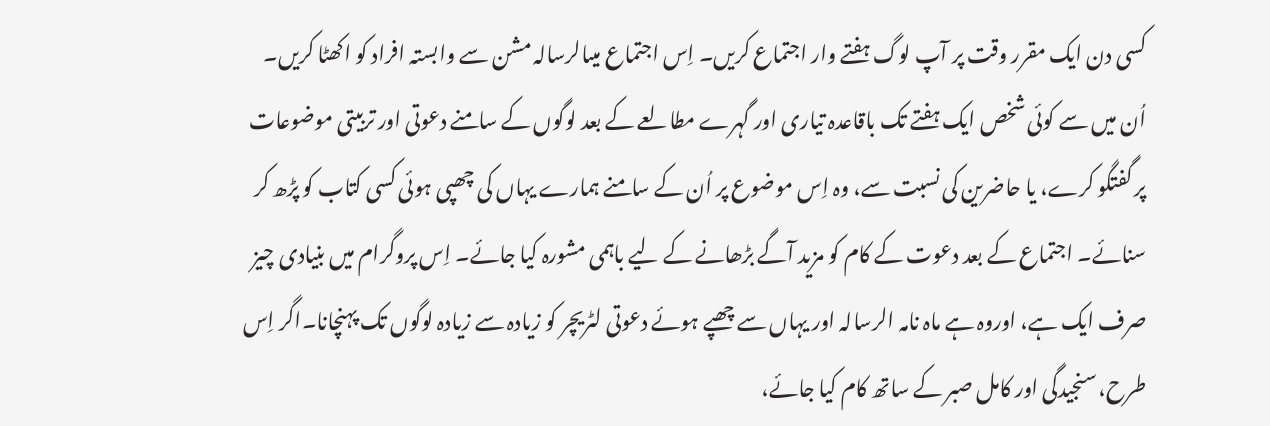کسی دن ایک مقرر وقت پر آپ لوگ ہفتے وار اجتماع کریں۔ اِس اجتماع میںالرسالہ مشن سے وابستہ افراد کو اکھٹا کریں۔ اُن میں سے کوئی شخص ایک ہفتے تک باقاعدہ تیاری اور گہرے مطالعے کے بعد لوگوں کے سامنے دعوتی اور تربیتی موضوعات پر گفتگو کرے، یا حاضرین کی نسبت سے، وہ اِس موضوع پر اُن کے سامنے ہمارے یہاں کی چھپی ہوئی کسی کتاب کو پڑھ کر سنائے۔ اجتماع کے بعد دعوت کے کام کو مزید آگے بڑھانے کے لیے باہمی مشورہ کیا جائے۔ اِس پروگرام میں بنیادی چیز صرف ایک ہے، اوروہ ہے ماہ نامہ الرسالہ اور یہاں سے چھپے ہوئے دعوتی لٹریچر کو زیادہ سے زیادہ لوگوں تک پہنچانا۔اگر اِس طرح، سنجیدگی اور کامل صبر کے ساتھ کام کیا جائے،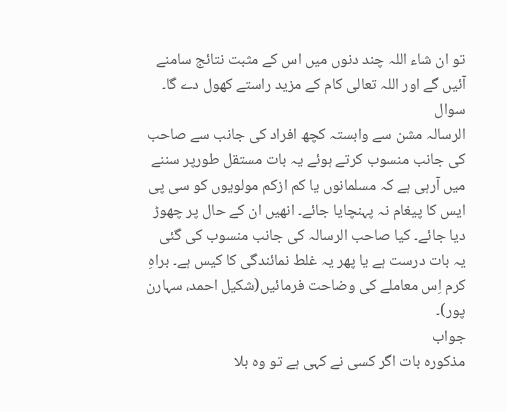تو ان شاء اللہ چند دنوں میں اس کے مثبت نتائج سامنے آئیں گے اور اللہ تعالی کام کے مزید راستے کھول دے گا۔
سوال
الرسالہ مشن سے وابستہ کچھ افراد کی جانب سے صاحب کی جانب منسوب کرتے ہوئے یہ بات مستقل طورپر سننے میں آرہی ہے کہ مسلمانوں یا کم ازکم مولویوں کو سی پی ایس کا پیغام نہ پہنچایا جائے۔ انھیں ان کے حال پر چھوڑ دیا جائے۔ کیا صاحب الرسالہ کی جانب منسوب کی گئی یہ بات درست ہے یا پھر یہ غلط نمائندگی کا کیس ہے۔ براہِ کرم اِس معاملے کی وضاحت فرمائیں(شکیل احمد، سہارن پور)۔
جواب
مذکورہ بات اگر کسی نے کہی ہے تو وہ بلا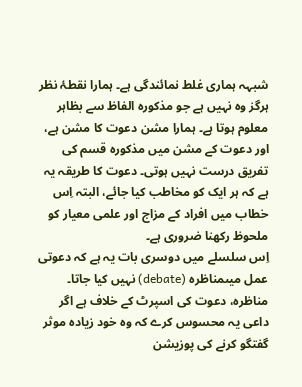شبہہ ہماری غلط نمائندگی ہے۔ ہمارا نقطۂ نظر ہرگز وہ نہیں ہے جو مذکورہ الفاظ سے بظاہر معلوم ہوتا ہے۔ ہمارا مشن دعوت کا مشن ہے، اور دعوت کے مشن میں مذکورہ قسم کی تفریق درست نہیں ہوتی۔ دعوت کا طریقہ یہ ہے کہ ہر ایک کو مخاطب کیا جائے، البتہ اِس خطاب میں افراد کے مزاج اور علمی معیار کو ملحوظ رکھنا ضروری ہے۔
اِس سلسلے میں دوسری بات یہ ہے کہ دعوتی عمل میںمناظرہ (debate) نہیں کیا جاتا۔ مناظرہ، دعوت کی اسپرٹ کے خلاف ہے اگر داعی یہ محسوس کرے کہ وہ خود زیادہ موثر گفتگو کرنے کی پوزیشن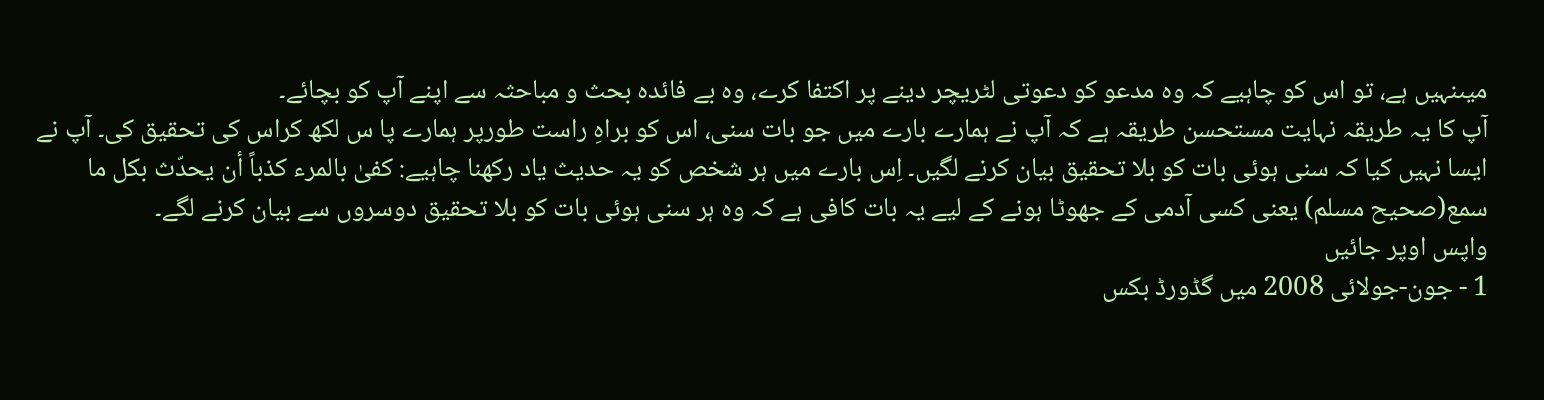میںنہیں ہے، تو اس کو چاہیے کہ وہ مدعو کو دعوتی لٹریچر دینے پر اکتفا کرے، وہ بے فائدہ بحث و مباحثہ سے اپنے آپ کو بچائے۔
آپ کا یہ طریقہ نہایت مستحسن طریقہ ہے کہ آپ نے ہمارے بارے میں جو بات سنی، اس کو براہِ راست طورپر ہمارے پا س لکھ کراس کی تحقیق کی۔ آپ نے ایسا نہیں کیا کہ سنی ہوئی بات کو بلا تحقیق بیان کرنے لگیں۔ اِس بارے میں ہر شخص کو یہ حدیث یاد رکھنا چاہیے: کفیٰ بالمرء کذباً أن یحدّث بکل ما سمع(صحیح مسلم) یعنی کسی آدمی کے جھوٹا ہونے کے لیے یہ بات کافی ہے کہ وہ ہر سنی ہوئی بات کو بلا تحقیق دوسروں سے بیان کرنے لگے۔
واپس اوپر جائیں
1 - جون-جولائی 2008 میں گڈورڈ بکس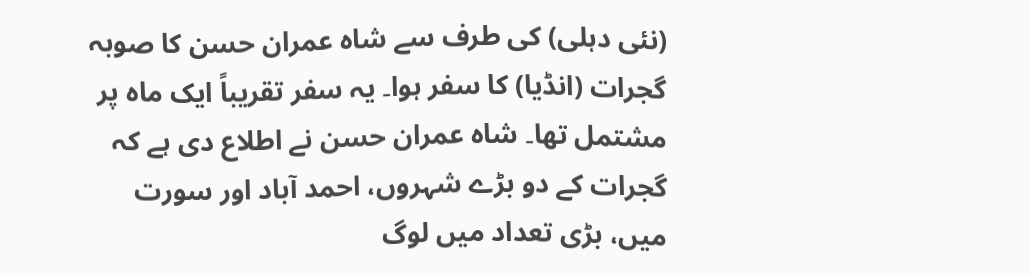(نئی دہلی) کی طرف سے شاہ عمران حسن کا صوبہ گجرات (انڈیا) کا سفر ہوا۔ یہ سفر تقریباً ایک ماہ پر مشتمل تھا۔ شاہ عمران حسن نے اطلاع دی ہے کہ گجرات کے دو بڑے شہروں، احمد آباد اور سورت میں، بڑی تعداد میں لوگ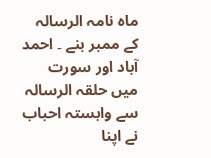ماہ نامہ الرسالہ کے ممبر بنے ۔ احمد آباد اور سورت میں حلقہ الرسالہ سے وابستہ احباب نے اپنا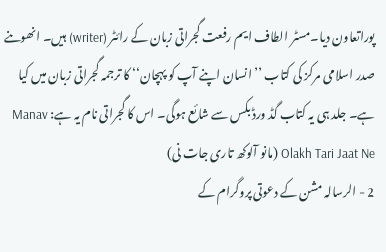پوراتعاون دیا۔مسٹر الطاف ایم رفعت گجراتی زبان کے رائٹر (writer) ہیں۔ انھوںنے صدر اسلامی مرکز کی کتاب ’’انسان اپنے آپ کو پہچان‘‘ کا ترجمہ گجراتی زبان میں کیا ہے۔ جلد ہی یہ کتاب گڈ ورڈ بکس سے شائع ہوگی۔ اس کا گجراتی نام یہ ہے: Manav Olakh Tari Jaat Ne (مانو آلوکھ تاری جات نی)
2 - الرسالہ مشن کے دعوتی پروگرام کے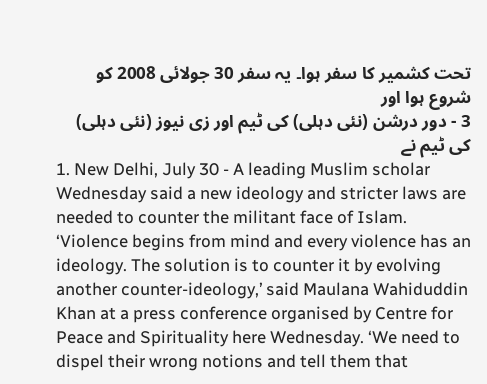تحت کشمیر کا سفر ہوا۔ یہ سفر 30 جولائی 2008 کو شروع ہوا اور
3 - دور درشن (نئی دہلی) کی ٹیم اور زی نیوز (نئی دہلی) کی ٹیم نے
1. New Delhi, July 30 - A leading Muslim scholar Wednesday said a new ideology and stricter laws are needed to counter the militant face of Islam.
‘Violence begins from mind and every violence has an ideology. The solution is to counter it by evolving another counter-ideology,’ said Maulana Wahiduddin Khan at a press conference organised by Centre for Peace and Spirituality here Wednesday. ‘We need to dispel their wrong notions and tell them that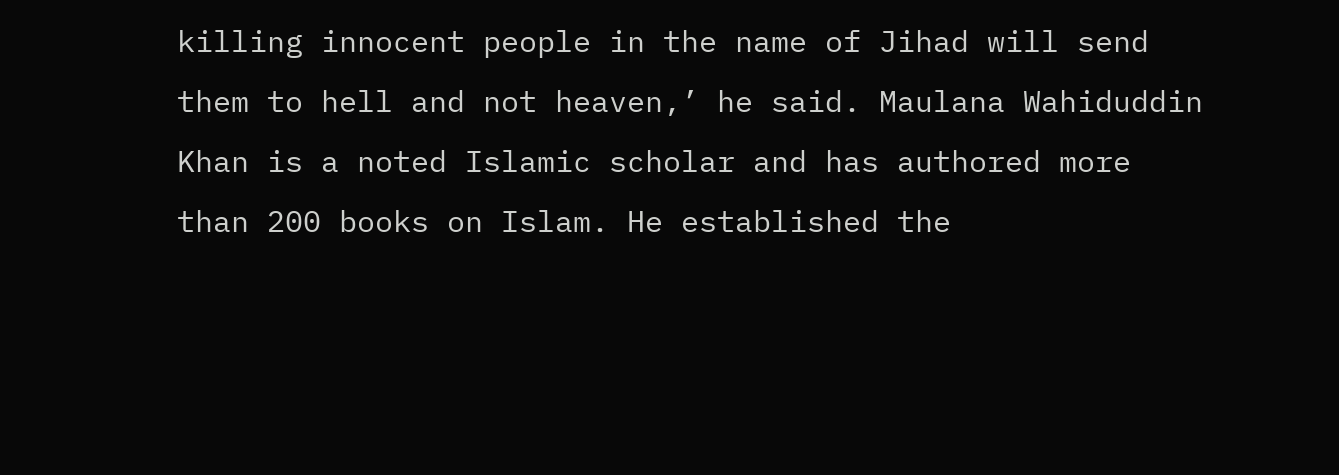killing innocent people in the name of Jihad will send them to hell and not heaven,’ he said. Maulana Wahiduddin Khan is a noted Islamic scholar and has authored more than 200 books on Islam. He established the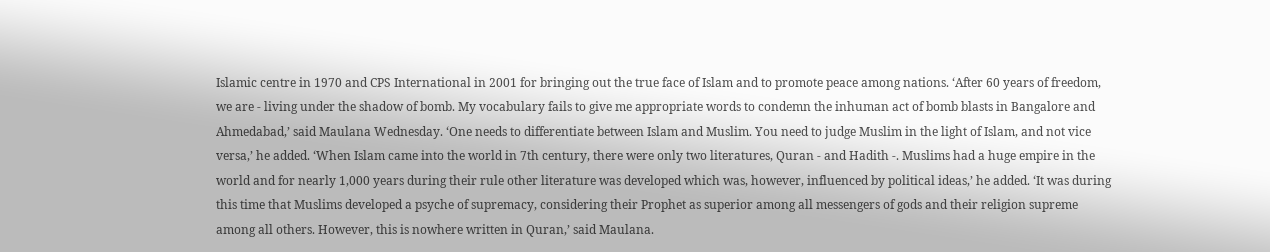Islamic centre in 1970 and CPS International in 2001 for bringing out the true face of Islam and to promote peace among nations. ‘After 60 years of freedom, we are - living under the shadow of bomb. My vocabulary fails to give me appropriate words to condemn the inhuman act of bomb blasts in Bangalore and Ahmedabad,’ said Maulana Wednesday. ‘One needs to differentiate between Islam and Muslim. You need to judge Muslim in the light of Islam, and not vice versa,’ he added. ‘When Islam came into the world in 7th century, there were only two literatures, Quran - and Hadith -. Muslims had a huge empire in the world and for nearly 1,000 years during their rule other literature was developed which was, however, influenced by political ideas,’ he added. ‘It was during this time that Muslims developed a psyche of supremacy, considering their Prophet as superior among all messengers of gods and their religion supreme among all others. However, this is nowhere written in Quran,’ said Maulana.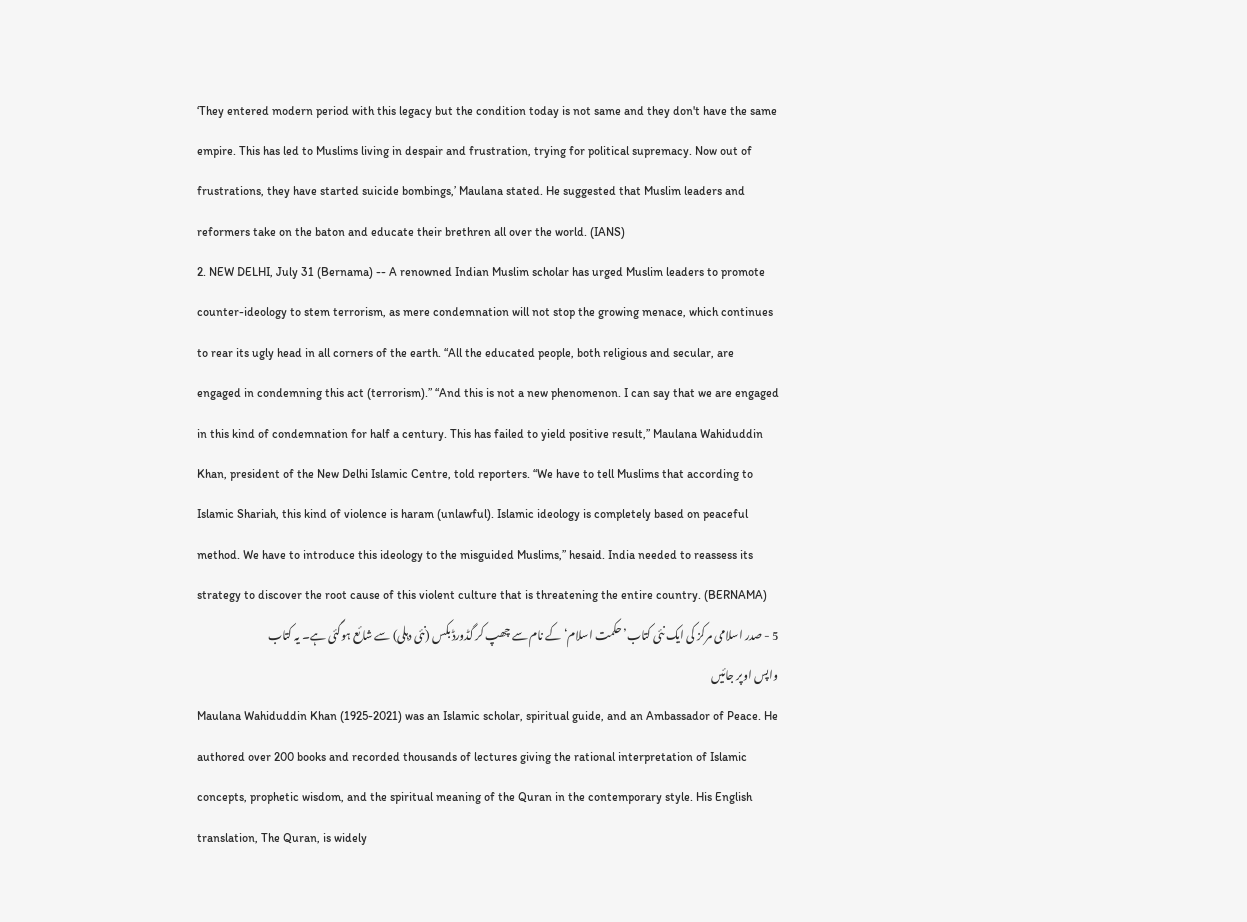‘They entered modern period with this legacy but the condition today is not same and they don't have the same empire. This has led to Muslims living in despair and frustration, trying for political supremacy. Now out of frustrations, they have started suicide bombings,’ Maulana stated. He suggested that Muslim leaders and reformers take on the baton and educate their brethren all over the world. (IANS)
2. NEW DELHI, July 31 (Bernama) -- A renowned Indian Muslim scholar has urged Muslim leaders to promote counter-ideology to stem terrorism, as mere condemnation will not stop the growing menace, which continues to rear its ugly head in all corners of the earth. “All the educated people, both religious and secular, are engaged in condemning this act (terrorism).” “And this is not a new phenomenon. I can say that we are engaged in this kind of condemnation for half a century. This has failed to yield positive result,” Maulana Wahiduddin Khan, president of the New Delhi Islamic Centre, told reporters. “We have to tell Muslims that according to Islamic Shariah, this kind of violence is haram (unlawful). Islamic ideology is completely based on peaceful method. We have to introduce this ideology to the misguided Muslims,” hesaid. India needed to reassess its strategy to discover the root cause of this violent culture that is threatening the entire country. (BERNAMA)
5 - صدر اسلامی مرکز کی ایک نئی کتاب’حکمت اسلام‘ کے نام سے چھپ کر گڈورڈ بکس (نئی دہلی) سے شائع ہوگئی ہے۔ یہ کتاب
واپس اوپر جائیں
Maulana Wahiduddin Khan (1925-2021) was an Islamic scholar, spiritual guide, and an Ambassador of Peace. He authored over 200 books and recorded thousands of lectures giving the rational interpretation of Islamic concepts, prophetic wisdom, and the spiritual meaning of the Quran in the contemporary style. His English translation, The Quran, is widely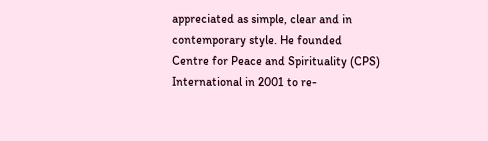appreciated as simple, clear and in contemporary style. He founded Centre for Peace and Spirituality (CPS) International in 2001 to re-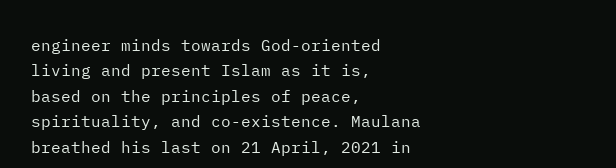engineer minds towards God-oriented living and present Islam as it is, based on the principles of peace, spirituality, and co-existence. Maulana breathed his last on 21 April, 2021 in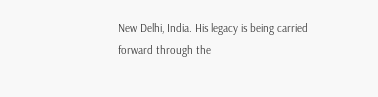New Delhi, India. His legacy is being carried forward through the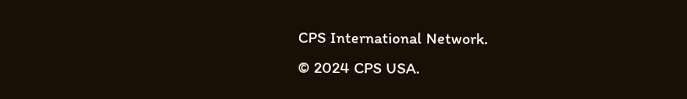CPS International Network.
© 2024 CPS USA.